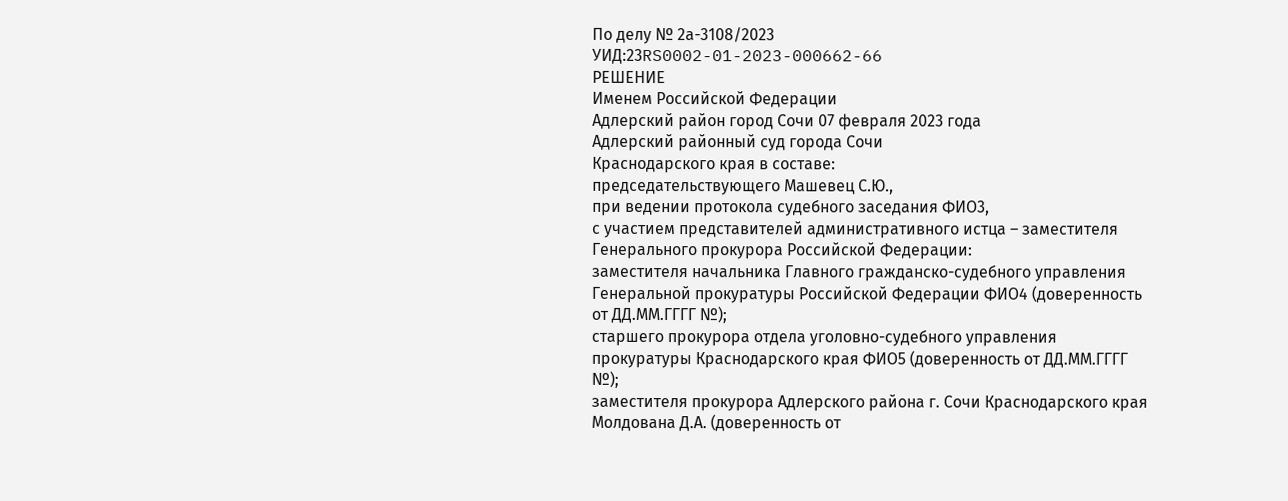По делу № 2а-3108/2023
УИД:23RS0002-01-2023-000662-66
РЕШЕНИЕ
Именем Российской Федерации
Адлерский район город Сочи 07 февраля 2023 года
Адлерский районный суд города Сочи
Краснодарского края в составе:
председательствующего Машевец С.Ю.,
при ведении протокола судебного заседания ФИО3,
с участием представителей административного истца – заместителя Генерального прокурора Российской Федерации:
заместителя начальника Главного гражданско-судебного управления Генеральной прокуратуры Российской Федерации ФИО4 (доверенность от ДД.ММ.ГГГГ №);
старшего прокурора отдела уголовно-судебного управления прокуратуры Краснодарского края ФИО5 (доверенность от ДД.ММ.ГГГГ №);
заместителя прокурора Адлерского района г. Сочи Краснодарского края Молдована Д.А. (доверенность от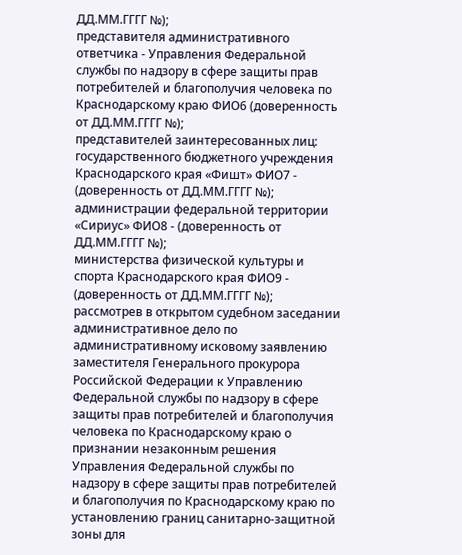ДД.ММ.ГГГГ №);
представителя административного ответчика - Управления Федеральной службы по надзору в сфере защиты прав потребителей и благополучия человека по Краснодарскому краю ФИО6 (доверенность от ДД.ММ.ГГГГ №);
представителей заинтересованных лиц:
государственного бюджетного учреждения Краснодарского края «Фишт» ФИО7 - (доверенность от ДД.ММ.ГГГГ №);
администрации федеральной территории «Сириус» ФИО8 - (доверенность от ДД.ММ.ГГГГ №);
министерства физической культуры и спорта Краснодарского края ФИО9 - (доверенность от ДД.ММ.ГГГГ №);
рассмотрев в открытом судебном заседании административное дело по административному исковому заявлению заместителя Генерального прокурора Российской Федерации к Управлению Федеральной службы по надзору в сфере защиты прав потребителей и благополучия человека по Краснодарскому краю о признании незаконным решения Управления Федеральной службы по надзору в сфере защиты прав потребителей и благополучия по Краснодарскому краю по установлению границ санитарно-защитной зоны для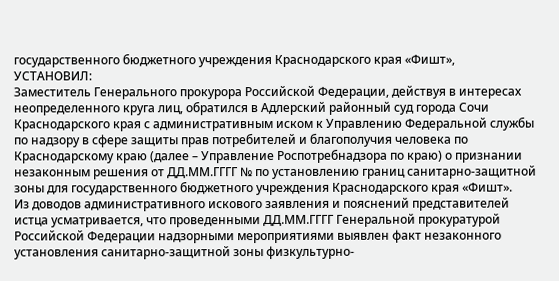государственного бюджетного учреждения Краснодарского края «Фишт»,
УСТАНОВИЛ:
Заместитель Генерального прокурора Российской Федерации, действуя в интересах неопределенного круга лиц, обратился в Адлерский районный суд города Сочи Краснодарского края с административным иском к Управлению Федеральной службы по надзору в сфере защиты прав потребителей и благополучия человека по Краснодарскому краю (далее – Управление Роспотребнадзора по краю) о признании незаконным решения от ДД.ММ.ГГГГ № по установлению границ санитарно-защитной зоны для государственного бюджетного учреждения Краснодарского края «Фишт».
Из доводов административного искового заявления и пояснений представителей истца усматривается, что проведенными ДД.ММ.ГГГГ Генеральной прокуратурой Российской Федерации надзорными мероприятиями выявлен факт незаконного установления санитарно-защитной зоны физкультурно-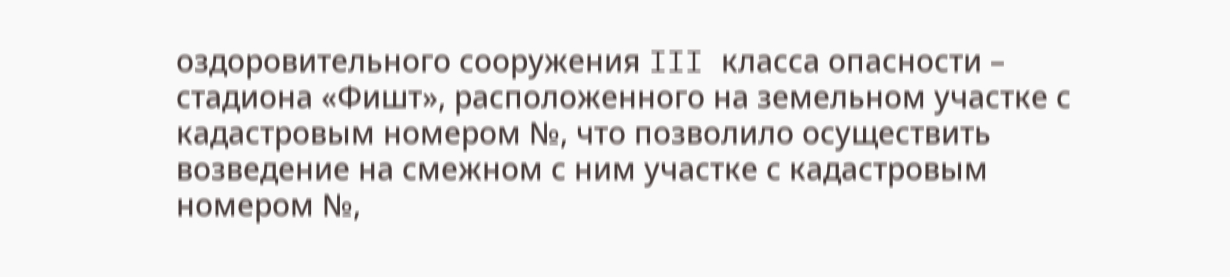оздоровительного сооружения III класса опасности – стадиона «Фишт», расположенного на земельном участке с кадастровым номером №, что позволило осуществить возведение на смежном с ним участке с кадастровым номером №,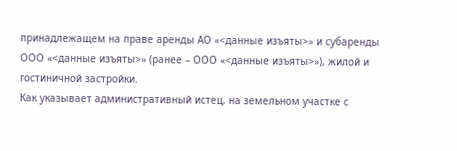принадлежащем на праве аренды АО «<данные изъяты>» и субаренды ООО «<данные изъяты>» (ранее – ООО «<данные изъяты>»), жилой и гостиничной застройки.
Как указывает административный истец, на земельном участке с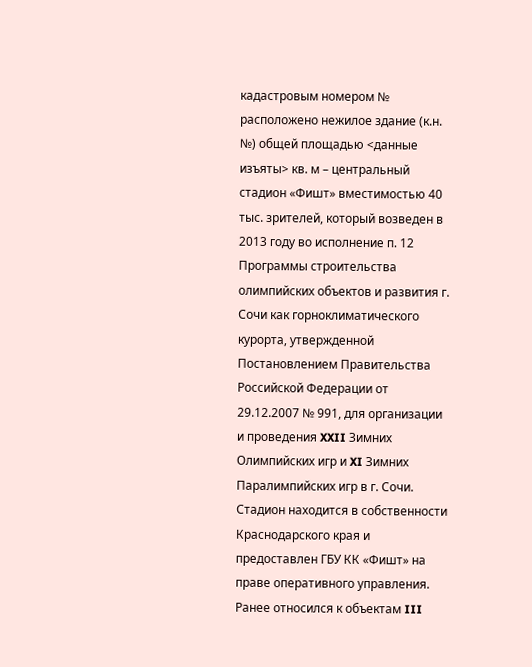кадастровым номером № расположено нежилое здание (к.н. №) общей площадью <данные изъяты> кв. м – центральный стадион «Фишт» вместимостью 40 тыс. зрителей, который возведен в 2013 году во исполнение п. 12 Программы строительства олимпийских объектов и развития г. Сочи как горноклиматического курорта, утвержденной Постановлением Правительства Российской Федерации от 29.12.2007 № 991, для организации и проведения XXII Зимних Олимпийских игр и XI Зимних Паралимпийских игр в г. Сочи.
Стадион находится в собственности Краснодарского края и предоставлен ГБУ КК «Фишт» на праве оперативного управления. Ранее относился к объектам III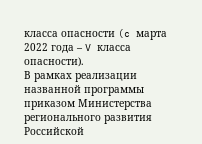класса опасности (c марта 2022 года – V класса опасности).
В рамках реализации названной программы приказом Министерства регионального развития Российской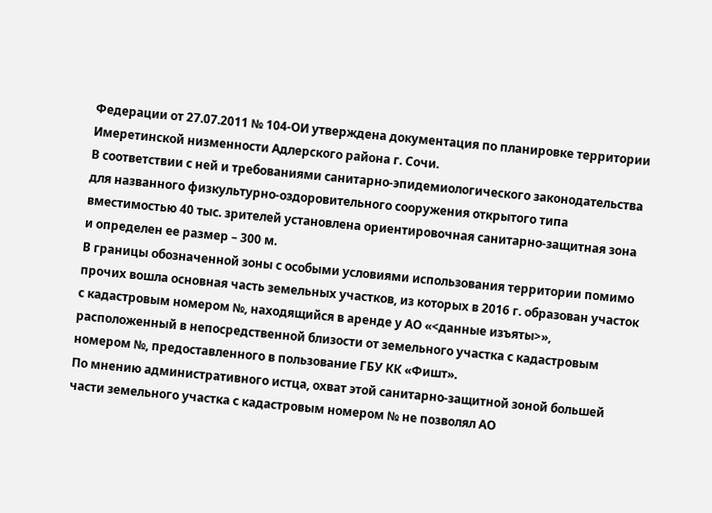Федерации от 27.07.2011 № 104-ОИ утверждена документация по планировке территории Имеретинской низменности Адлерского района г. Сочи.
В соответствии с ней и требованиями санитарно-эпидемиологического законодательства для названного физкультурно-оздоровительного сооружения открытого типа вместимостью 40 тыс. зрителей установлена ориентировочная санитарно-защитная зона и определен ее размер – 300 м.
В границы обозначенной зоны с особыми условиями использования территории помимо прочих вошла основная часть земельных участков, из которых в 2016 г. образован участок с кадастровым номером №, находящийся в аренде у АО «<данные изъяты>», расположенный в непосредственной близости от земельного участка с кадастровым номером №, предоставленного в пользование ГБУ КК «Фишт».
По мнению административного истца, охват этой санитарно-защитной зоной большей части земельного участка с кадастровым номером № не позволял АО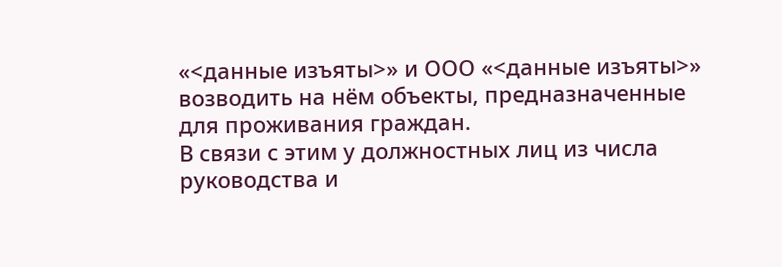«<данные изъяты>» и ООО «<данные изъяты>» возводить на нём объекты, предназначенные для проживания граждан.
В связи с этим у должностных лиц из числа руководства и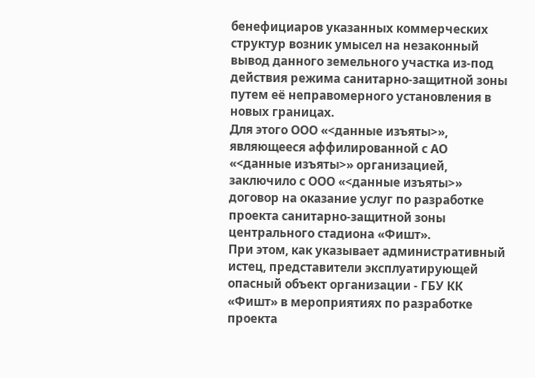бенефициаров указанных коммерческих структур возник умысел на незаконный вывод данного земельного участка из-под действия режима санитарно-защитной зоны путем её неправомерного установления в новых границах.
Для этого ООО «<данные изъяты>», являющееся аффилированной с АО «<данные изъяты>» организацией, заключило с ООО «<данные изъяты>» договор на оказание услуг по разработке проекта санитарно-защитной зоны центрального стадиона «Фишт».
При этом, как указывает административный истец, представители эксплуатирующей опасный объект организации - ГБУ КК «Фишт» в мероприятиях по разработке проекта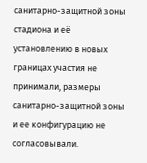санитарно-защитной зоны стадиона и её установлению в новых границах участия не принимали, размеры санитарно-защитной зоны и ее конфигурацию не согласовывали.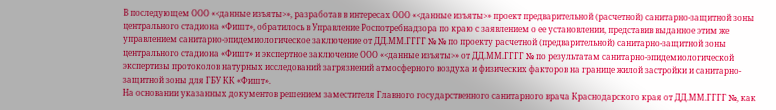В последующем ООО «<данные изъяты>», разработав в интересах ООО «<данные изъяты>» проект предварительной (расчетной) санитарно-защитной зоны центрального стадиона «Фишт», обратилось в Управление Роспотребнадзора по краю с заявлением о ее установлении, представив выданное этим же управлением санитарно-эпидемиологическое заключение от ДД.ММ.ГГГГ № № по проекту расчетной (предварительной) санитарно-защитной зоны центрального стадиона «Фишт» и экспертное заключение ООО «<данные изъяты>» от ДД.ММ.ГГГГ № по результатам санитарно-эпидемиологической экспертизы протоколов натурных исследований загрязнений атмосферного воздуха и физических факторов на границе жилой застройки и санитарно-защитной зоны для ГБУ КК «Фишт».
На основании указанных документов решением заместителя Главного государственного санитарного врача Краснодарского края от ДД.ММ.ГГГГ №, как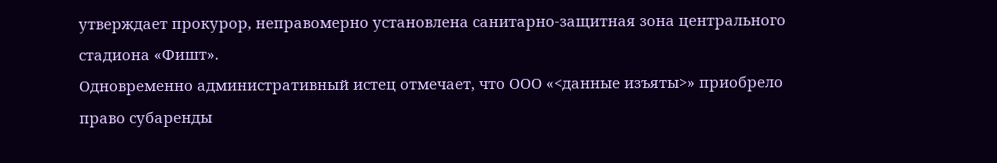утверждает прокурор, неправомерно установлена санитарно-защитная зона центрального стадиона «Фишт».
Одновременно административный истец отмечает, что ООО «<данные изъяты>» приобрело право субаренды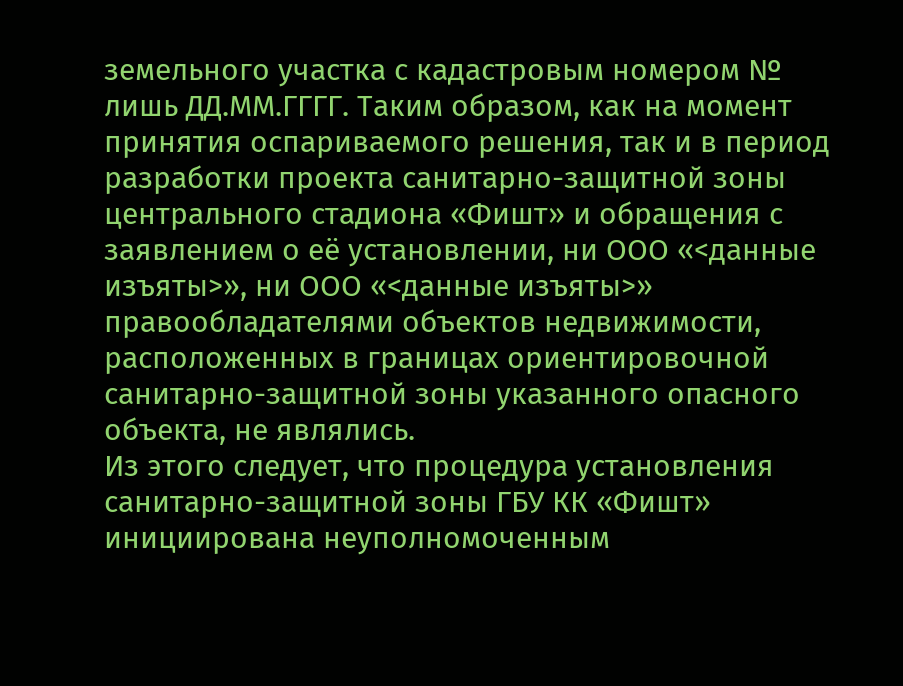земельного участка с кадастровым номером № лишь ДД.ММ.ГГГГ. Таким образом, как на момент принятия оспариваемого решения, так и в период разработки проекта санитарно-защитной зоны центрального стадиона «Фишт» и обращения с заявлением о её установлении, ни ООО «<данные изъяты>», ни ООО «<данные изъяты>» правообладателями объектов недвижимости, расположенных в границах ориентировочной санитарно-защитной зоны указанного опасного объекта, не являлись.
Из этого следует, что процедура установления санитарно-защитной зоны ГБУ КК «Фишт» инициирована неуполномоченным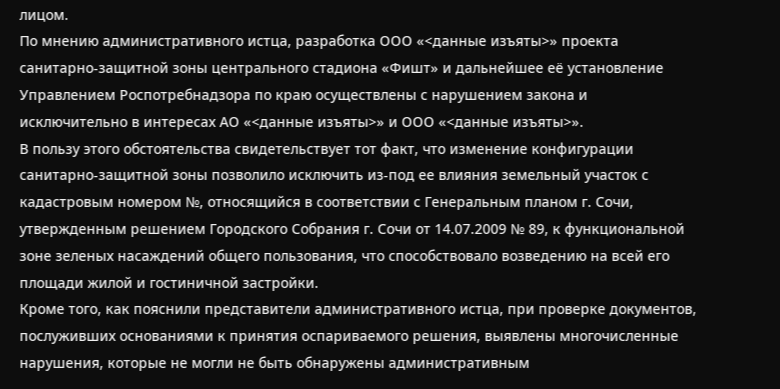лицом.
По мнению административного истца, разработка ООО «<данные изъяты>» проекта санитарно-защитной зоны центрального стадиона «Фишт» и дальнейшее её установление Управлением Роспотребнадзора по краю осуществлены с нарушением закона и исключительно в интересах АО «<данные изъяты>» и ООО «<данные изъяты>».
В пользу этого обстоятельства свидетельствует тот факт, что изменение конфигурации санитарно-защитной зоны позволило исключить из-под ее влияния земельный участок с кадастровым номером №, относящийся в соответствии с Генеральным планом г. Сочи, утвержденным решением Городского Собрания г. Сочи от 14.07.2009 № 89, к функциональной зоне зеленых насаждений общего пользования, что способствовало возведению на всей его площади жилой и гостиничной застройки.
Кроме того, как пояснили представители административного истца, при проверке документов, послуживших основаниями к принятия оспариваемого решения, выявлены многочисленные нарушения, которые не могли не быть обнаружены административным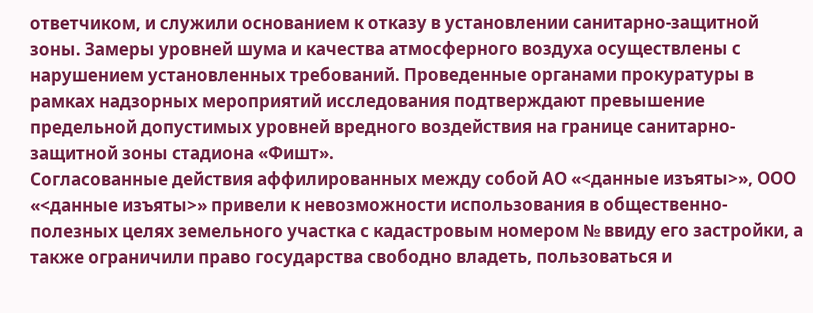ответчиком, и служили основанием к отказу в установлении санитарно-защитной зоны. Замеры уровней шума и качества атмосферного воздуха осуществлены с нарушением установленных требований. Проведенные органами прокуратуры в рамках надзорных мероприятий исследования подтверждают превышение предельной допустимых уровней вредного воздействия на границе санитарно-защитной зоны стадиона «Фишт».
Согласованные действия аффилированных между собой АО «<данные изъяты>», ООО «<данные изъяты>» привели к невозможности использования в общественно-полезных целях земельного участка с кадастровым номером № ввиду его застройки, а также ограничили право государства свободно владеть, пользоваться и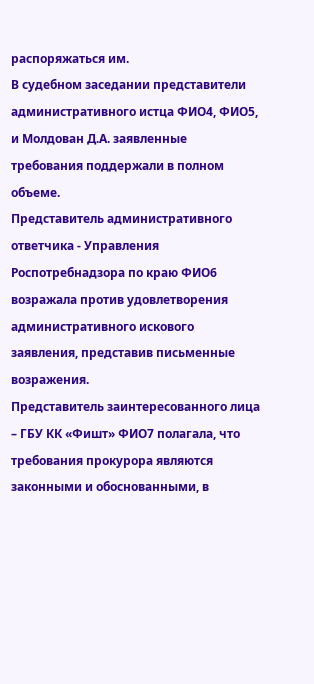распоряжаться им.
В судебном заседании представители административного истца ФИО4, ФИО5, и Молдован Д.А. заявленные требования поддержали в полном объеме.
Представитель административного ответчика - Управления Роспотребнадзора по краю ФИО6 возражала против удовлетворения административного искового заявления, представив письменные возражения.
Представитель заинтересованного лица – ГБУ КК «Фишт» ФИО7 полагала, что требования прокурора являются законными и обоснованными, в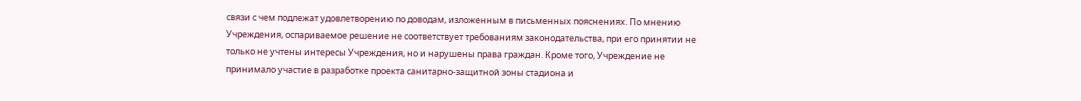связи с чем подлежат удовлетворению по доводам, изложенным в письменных пояснениях. По мнению Учреждения, оспариваемое решение не соответствует требованиям законодательства, при его принятии не только не учтены интересы Учреждения, но и нарушены права граждан. Кроме того, Учреждение не принимало участие в разработке проекта санитарно-защитной зоны стадиона и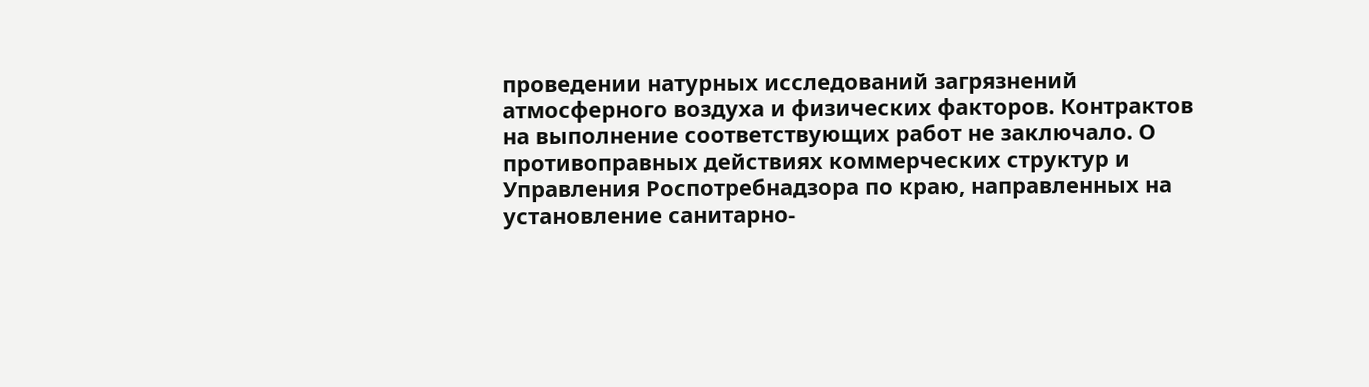проведении натурных исследований загрязнений атмосферного воздуха и физических факторов. Контрактов на выполнение соответствующих работ не заключало. О противоправных действиях коммерческих структур и Управления Роспотребнадзора по краю, направленных на установление санитарно-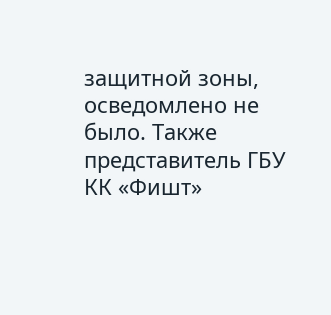защитной зоны, осведомлено не было. Также представитель ГБУ КК «Фишт»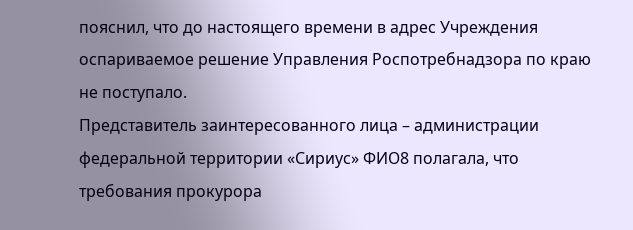пояснил, что до настоящего времени в адрес Учреждения оспариваемое решение Управления Роспотребнадзора по краю не поступало.
Представитель заинтересованного лица – администрации федеральной территории «Сириус» ФИО8 полагала, что требования прокурора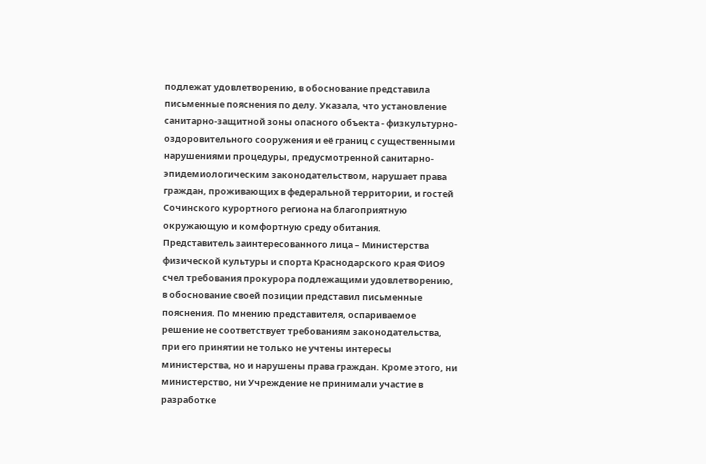подлежат удовлетворению, в обоснование представила письменные пояснения по делу. Указала, что установление санитарно-защитной зоны опасного объекта - физкультурно-оздоровительного сооружения и её границ с существенными нарушениями процедуры, предусмотренной санитарно-эпидемиологическим законодательством, нарушает права граждан, проживающих в федеральной территории, и гостей Сочинского курортного региона на благоприятную окружающую и комфортную среду обитания.
Представитель заинтересованного лица – Министерства физической культуры и спорта Краснодарского края ФИО9 счел требования прокурора подлежащими удовлетворению, в обоснование своей позиции представил письменные пояснения. По мнению представителя, оспариваемое решение не соответствует требованиям законодательства, при его принятии не только не учтены интересы министерства, но и нарушены права граждан. Кроме этого, ни министерство, ни Учреждение не принимали участие в разработке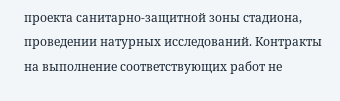проекта санитарно-защитной зоны стадиона, проведении натурных исследований. Контракты на выполнение соответствующих работ не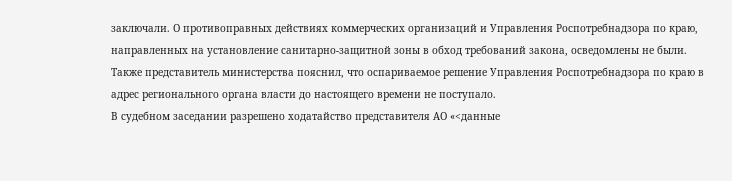заключали. О противоправных действиях коммерческих организаций и Управления Роспотребнадзора по краю, направленных на установление санитарно-защитной зоны в обход требований закона, осведомлены не были. Также представитель министерства пояснил, что оспариваемое решение Управления Роспотребнадзора по краю в адрес регионального органа власти до настоящего времени не поступало.
В судебном заседании разрешено ходатайство представителя АО «<данные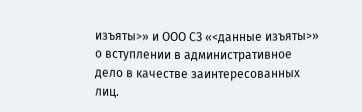изъяты>» и ООО СЗ «<данные изъяты>» о вступлении в административное дело в качестве заинтересованных лиц.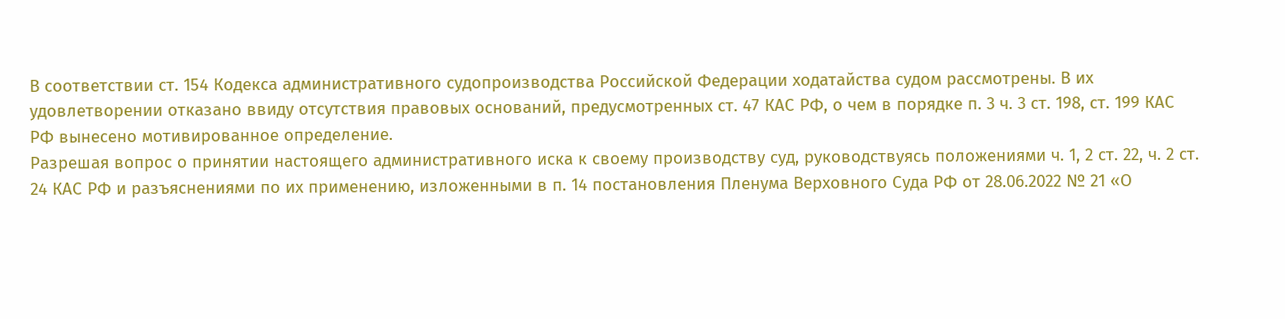В соответствии ст. 154 Кодекса административного судопроизводства Российской Федерации ходатайства судом рассмотрены. В их удовлетворении отказано ввиду отсутствия правовых оснований, предусмотренных ст. 47 КАС РФ, о чем в порядке п. 3 ч. 3 ст. 198, ст. 199 КАС РФ вынесено мотивированное определение.
Разрешая вопрос о принятии настоящего административного иска к своему производству суд, руководствуясь положениями ч. 1, 2 ст. 22, ч. 2 ст. 24 КАС РФ и разъяснениями по их применению, изложенными в п. 14 постановления Пленума Верховного Суда РФ от 28.06.2022 № 21 «О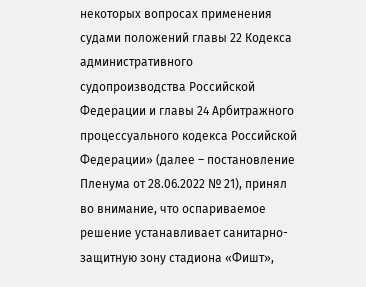некоторых вопросах применения судами положений главы 22 Кодекса административного судопроизводства Российской Федерации и главы 24 Арбитражного процессуального кодекса Российской Федерации» (далее – постановление Пленума от 28.06.2022 № 21), принял во внимание, что оспариваемое решение устанавливает санитарно-защитную зону стадиона «Фишт»,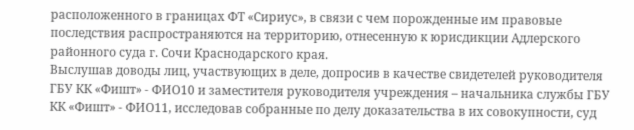расположенного в границах ФТ «Сириус», в связи с чем порожденные им правовые последствия распространяются на территорию, отнесенную к юрисдикции Адлерского районного суда г. Сочи Краснодарского края.
Выслушав доводы лиц, участвующих в деле, допросив в качестве свидетелей руководителя ГБУ КК «Фишт» - ФИО10 и заместителя руководителя учреждения – начальника службы ГБУ КК «Фишт» - ФИО11, исследовав собранные по делу доказательства в их совокупности, суд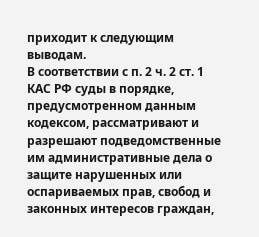приходит к следующим выводам.
В соответствии с п. 2 ч. 2 ст. 1 КАС РФ суды в порядке, предусмотренном данным кодексом, рассматривают и разрешают подведомственные им административные дела о защите нарушенных или оспариваемых прав, свобод и законных интересов граждан,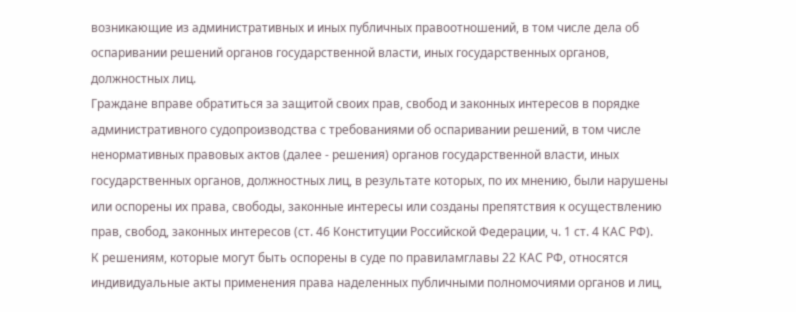возникающие из административных и иных публичных правоотношений, в том числе дела об оспаривании решений органов государственной власти, иных государственных органов, должностных лиц.
Граждане вправе обратиться за защитой своих прав, свобод и законных интересов в порядке административного судопроизводства с требованиями об оспаривании решений, в том числе ненормативных правовых актов (далее - решения) органов государственной власти, иных государственных органов, должностных лиц, в результате которых, по их мнению, были нарушены или оспорены их права, свободы, законные интересы или созданы препятствия к осуществлению прав, свобод, законных интересов (ст. 46 Конституции Российской Федерации, ч. 1 ст. 4 КАС РФ).
К решениям, которые могут быть оспорены в суде по правиламглавы 22 КАС РФ, относятся индивидуальные акты применения права наделенных публичными полномочиями органов и лиц,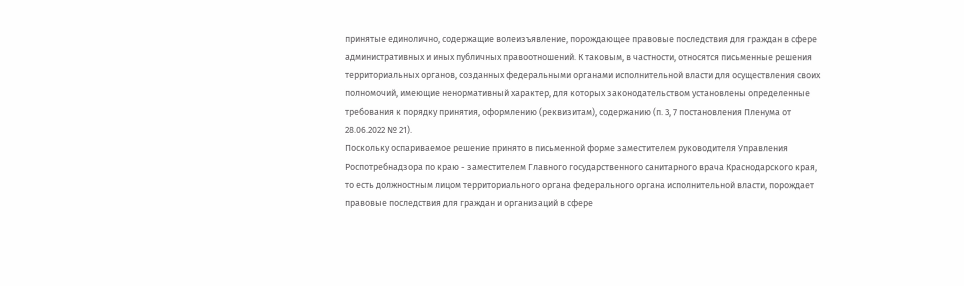принятые единолично, содержащие волеизъявление, порождающее правовые последствия для граждан в сфере административных и иных публичных правоотношений. К таковым, в частности, относятся письменные решения территориальных органов, созданных федеральными органами исполнительной власти для осуществления своих полномочий, имеющие ненормативный характер, для которых законодательством установлены определенные требования к порядку принятия, оформлению (реквизитам), содержанию (п. 3, 7 постановления Пленума от 28.06.2022 № 21).
Поскольку оспариваемое решение принято в письменной форме заместителем руководителя Управления Роспотребнадзора по краю - заместителем Главного государственного санитарного врача Краснодарского края, то есть должностным лицом территориального органа федерального органа исполнительной власти, порождает правовые последствия для граждан и организаций в сфере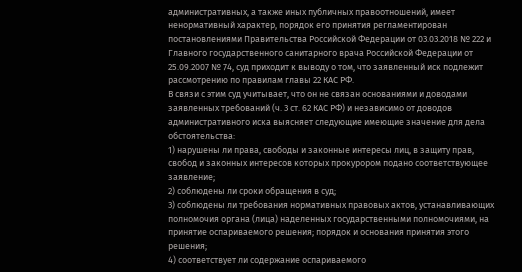административных, а также иных публичных правоотношений, имеет ненормативный характер, порядок его принятия регламентирован постановлениями Правительства Российской Федерации от 03.03.2018 № 222 и Главного государственного санитарного врача Российской Федерации от 25.09.2007 № 74, суд приходит к выводу о том, что заявленный иск подлежит рассмотрению по правилам главы 22 КАС РФ.
В связи с этим суд учитывает, что он не связан основаниями и доводами заявленных требований (ч. 3 ст. 62 КАС РФ) и независимо от доводов административного иска выясняет следующие имеющие значение для дела обстоятельства:
1) нарушены ли права, свободы и законные интересы лиц, в защиту прав, свобод и законных интересов которых прокурором подано соответствующее заявление;
2) соблюдены ли сроки обращения в суд;
3) соблюдены ли требования нормативных правовых актов, устанавливающих полномочия органа (лица) наделенных государственными полномочиями, на принятие оспариваемого решения; порядок и основания принятия этого решения;
4) соответствует ли содержание оспариваемого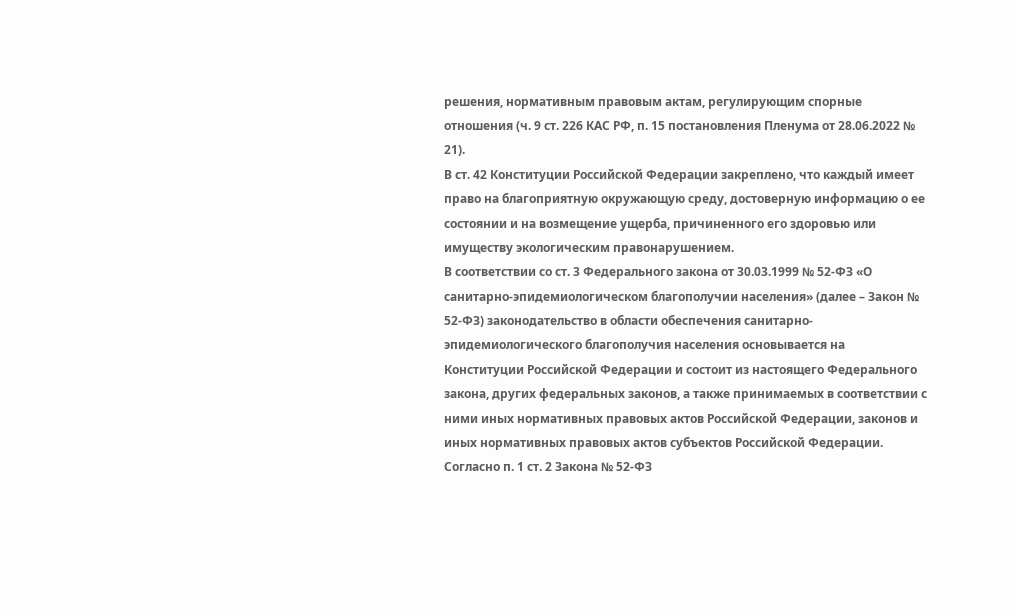решения, нормативным правовым актам, регулирующим спорные отношения (ч. 9 ст. 226 КАС РФ, п. 15 постановления Пленума от 28.06.2022 № 21).
В ст. 42 Конституции Российской Федерации закреплено, что каждый имеет право на благоприятную окружающую среду, достоверную информацию о ее состоянии и на возмещение ущерба, причиненного его здоровью или имуществу экологическим правонарушением.
В соответствии со ст. 3 Федерального закона от 30.03.1999 № 52-ФЗ «О санитарно-эпидемиологическом благополучии населения» (далее – Закон № 52-ФЗ) законодательство в области обеспечения санитарно-эпидемиологического благополучия населения основывается на Конституции Российской Федерации и состоит из настоящего Федерального закона, других федеральных законов, а также принимаемых в соответствии с ними иных нормативных правовых актов Российской Федерации, законов и иных нормативных правовых актов субъектов Российской Федерации.
Согласно п. 1 ст. 2 Закона № 52-ФЗ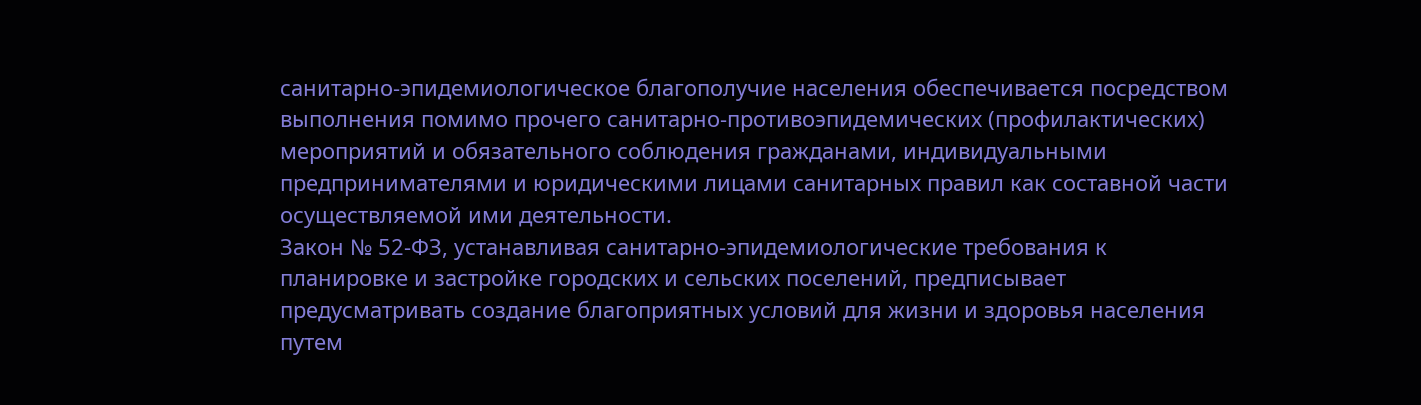санитарно-эпидемиологическое благополучие населения обеспечивается посредством выполнения помимо прочего санитарно-противоэпидемических (профилактических) мероприятий и обязательного соблюдения гражданами, индивидуальными предпринимателями и юридическими лицами санитарных правил как составной части осуществляемой ими деятельности.
Закон № 52-ФЗ, устанавливая санитарно-эпидемиологические требования к планировке и застройке городских и сельских поселений, предписывает предусматривать создание благоприятных условий для жизни и здоровья населения путем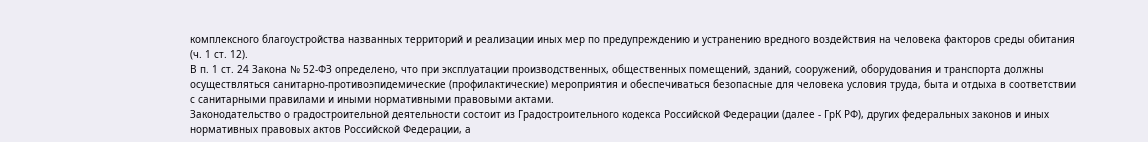комплексного благоустройства названных территорий и реализации иных мер по предупреждению и устранению вредного воздействия на человека факторов среды обитания (ч. 1 ст. 12).
В п. 1 ст. 24 Закона № 52-ФЗ определено, что при эксплуатации производственных, общественных помещений, зданий, сооружений, оборудования и транспорта должны осуществляться санитарно-противоэпидемические (профилактические) мероприятия и обеспечиваться безопасные для человека условия труда, быта и отдыха в соответствии с санитарными правилами и иными нормативными правовыми актами.
Законодательство о градостроительной деятельности состоит из Градостроительного кодекса Российской Федерации (далее - ГрК РФ), других федеральных законов и иных нормативных правовых актов Российской Федерации, а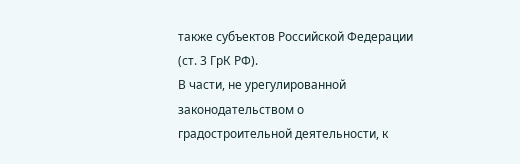также субъектов Российской Федерации (ст. 3 ГрК РФ).
В части, не урегулированной законодательством о градостроительной деятельности, к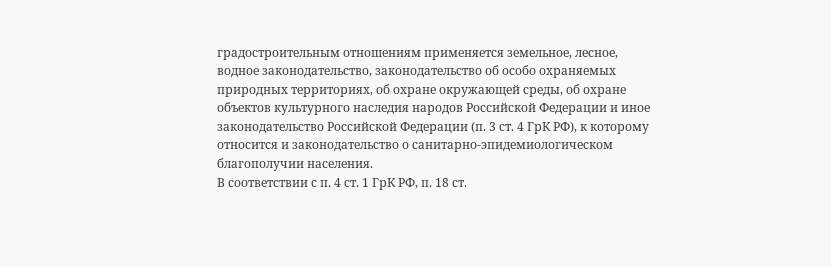градостроительным отношениям применяется земельное, лесное, водное законодательство, законодательство об особо охраняемых природных территориях, об охране окружающей среды, об охране объектов культурного наследия народов Российской Федерации и иное законодательство Российской Федерации (п. 3 ст. 4 ГрК РФ), к которому относится и законодательство о санитарно-эпидемиологическом благополучии населения.
В соответствии с п. 4 ст. 1 ГрК РФ, п. 18 ст.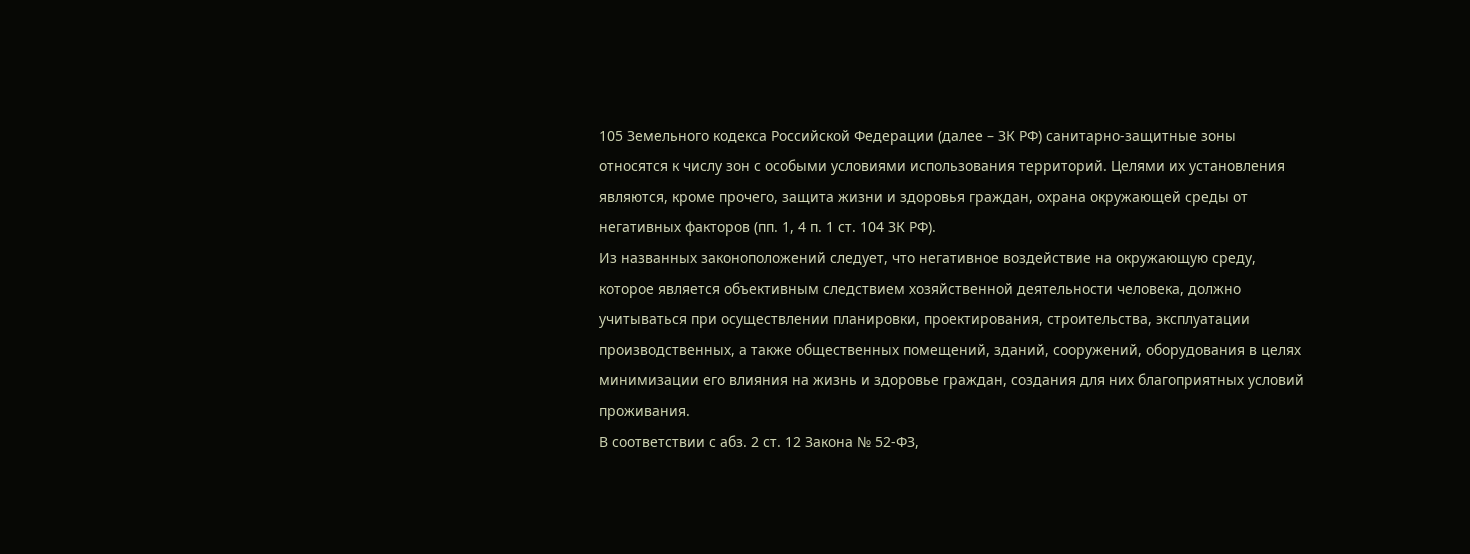105 Земельного кодекса Российской Федерации (далее – ЗК РФ) санитарно-защитные зоны относятся к числу зон с особыми условиями использования территорий. Целями их установления являются, кроме прочего, защита жизни и здоровья граждан, охрана окружающей среды от негативных факторов (пп. 1, 4 п. 1 ст. 104 ЗК РФ).
Из названных законоположений следует, что негативное воздействие на окружающую среду, которое является объективным следствием хозяйственной деятельности человека, должно учитываться при осуществлении планировки, проектирования, строительства, эксплуатации производственных, а также общественных помещений, зданий, сооружений, оборудования в целях минимизации его влияния на жизнь и здоровье граждан, создания для них благоприятных условий проживания.
В соответствии с абз. 2 ст. 12 Закона № 52-ФЗ,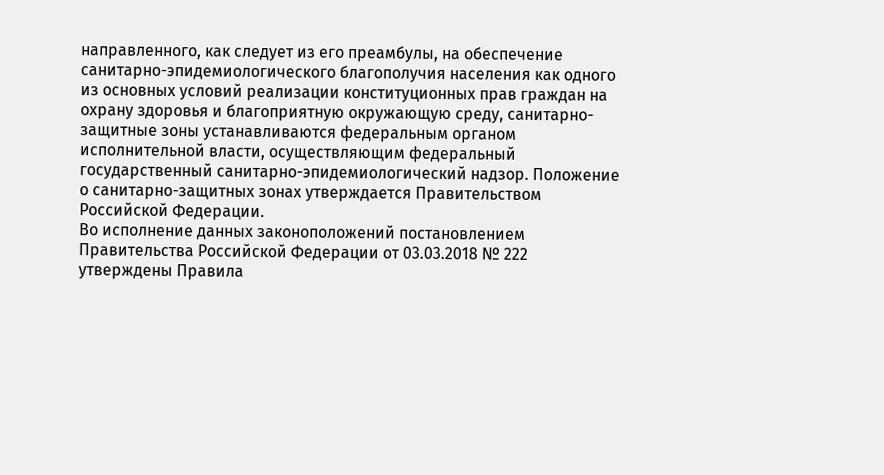направленного, как следует из его преамбулы, на обеспечение санитарно-эпидемиологического благополучия населения как одного из основных условий реализации конституционных прав граждан на охрану здоровья и благоприятную окружающую среду, санитарно-защитные зоны устанавливаются федеральным органом исполнительной власти, осуществляющим федеральный государственный санитарно-эпидемиологический надзор. Положение о санитарно-защитных зонах утверждается Правительством Российской Федерации.
Во исполнение данных законоположений постановлением Правительства Российской Федерации от 03.03.2018 № 222 утверждены Правила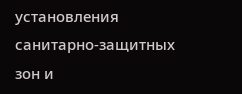установления санитарно-защитных зон и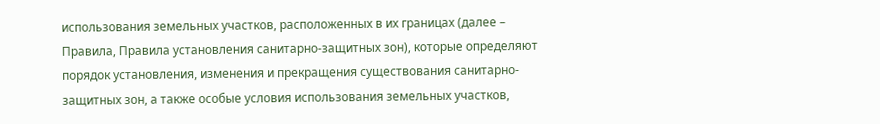использования земельных участков, расположенных в их границах (далее – Правила, Правила установления санитарно-защитных зон), которые определяют порядок установления, изменения и прекращения существования санитарно-защитных зон, а также особые условия использования земельных участков,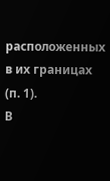расположенных в их границах (п. 1).
В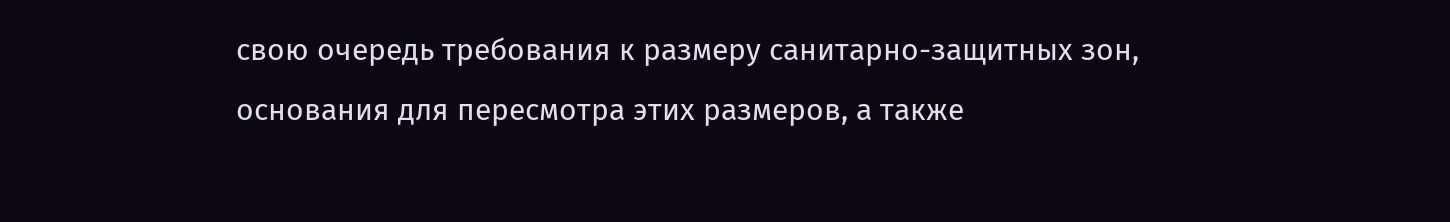свою очередь требования к размеру санитарно-защитных зон, основания для пересмотра этих размеров, а также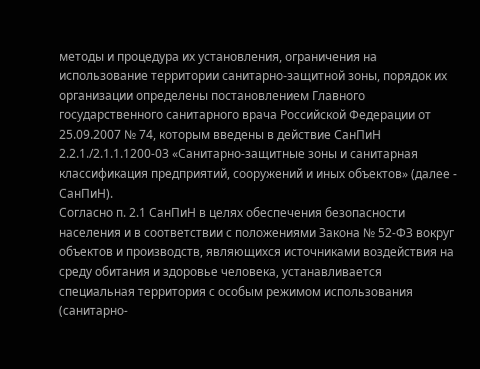методы и процедура их установления, ограничения на использование территории санитарно-защитной зоны, порядок их организации определены постановлением Главного государственного санитарного врача Российской Федерации от 25.09.2007 № 74, которым введены в действие СанПиН 2.2.1./2.1.1.1200-03 «Санитарно-защитные зоны и санитарная классификация предприятий, сооружений и иных объектов» (далее - СанПиН).
Согласно п. 2.1 СанПиН в целях обеспечения безопасности населения и в соответствии с положениями Закона № 52-ФЗ вокруг объектов и производств, являющихся источниками воздействия на среду обитания и здоровье человека, устанавливается специальная территория с особым режимом использования (санитарно-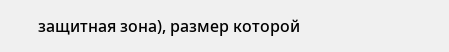защитная зона), размер которой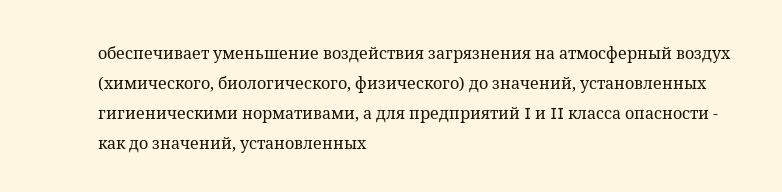обеспечивает уменьшение воздействия загрязнения на атмосферный воздух (химического, биологического, физического) до значений, установленных гигиеническими нормативами, а для предприятий I и II класса опасности - как до значений, установленных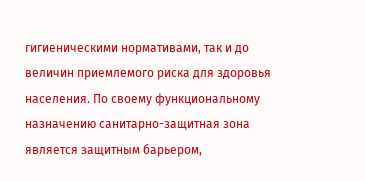гигиеническими нормативами, так и до величин приемлемого риска для здоровья населения. По своему функциональному назначению санитарно-защитная зона является защитным барьером,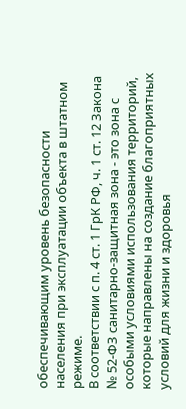обеспечивающим уровень безопасности населения при эксплуатации объекта в штатном режиме.
В соответствии с п. 4 ст. 1 ГрК РФ, ч. 1 ст. 12 Закона № 52-ФЗ санитарно-защитная зона - это зона с особыми условиями использования территорий, которые направлены на создание благоприятных условий для жизни и здоровья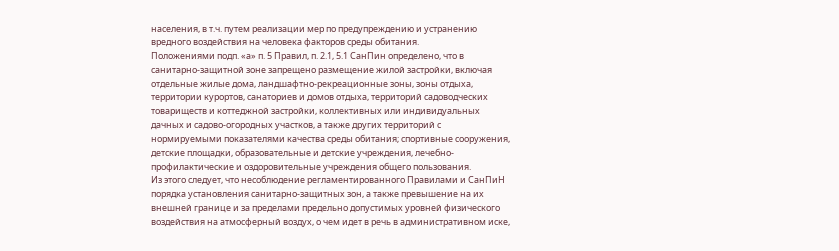населения, в т.ч. путем реализации мер по предупреждению и устранению вредного воздействия на человека факторов среды обитания.
Положениями подп. «а» п. 5 Правил, п. 2.1, 5.1 СанПин определено, что в санитарно-защитной зоне запрещено размещение жилой застройки, включая отдельные жилые дома, ландшафтно-рекреационные зоны, зоны отдыха, территории курортов, санаториев и домов отдыха, территорий садоводческих товариществ и коттеджной застройки, коллективных или индивидуальных дачных и садово-огородных участков, а также других территорий с нормируемыми показателями качества среды обитания; спортивные сооружения, детские площадки, образовательные и детские учреждения, лечебно-профилактические и оздоровительные учреждения общего пользования.
Из этого следует, что несоблюдение регламентированного Правилами и СанПиН порядка установления санитарно-защитных зон, а также превышение на их внешней границе и за пределами предельно допустимых уровней физического воздействия на атмосферный воздух, о чем идет в речь в административном иске,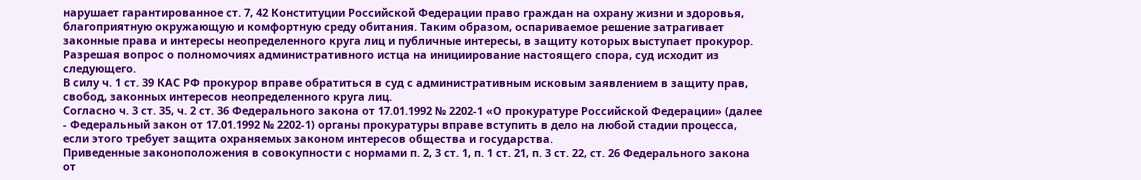нарушает гарантированное ст. 7, 42 Конституции Российской Федерации право граждан на охрану жизни и здоровья, благоприятную окружающую и комфортную среду обитания. Таким образом, оспариваемое решение затрагивает законные права и интересы неопределенного круга лиц и публичные интересы, в защиту которых выступает прокурор.
Разрешая вопрос о полномочиях административного истца на инициирование настоящего спора, суд исходит из следующего.
В силу ч. 1 ст. 39 КАС РФ прокурор вправе обратиться в суд с административным исковым заявлением в защиту прав, свобод, законных интересов неопределенного круга лиц.
Согласно ч. 3 ст. 35, ч. 2 ст. 36 Федерального закона от 17.01.1992 № 2202-1 «О прокуратуре Российской Федерации» (далее - Федеральный закон от 17.01.1992 № 2202-1) органы прокуратуры вправе вступить в дело на любой стадии процесса, если этого требует защита охраняемых законом интересов общества и государства.
Приведенные законоположения в совокупности с нормами п. 2, 3 ст. 1, п. 1 ст. 21, п. 3 ст. 22, ст. 26 Федерального закона от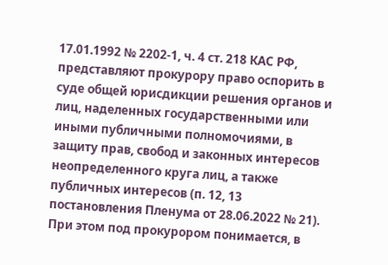17.01.1992 № 2202-1, ч. 4 ст. 218 КАС РФ, представляют прокурору право оспорить в суде общей юрисдикции решения органов и лиц, наделенных государственными или иными публичными полномочиями, в защиту прав, свобод и законных интересов неопределенного круга лиц, а также публичных интересов (п. 12, 13 постановления Пленума от 28.06.2022 № 21).
При этом под прокурором понимается, в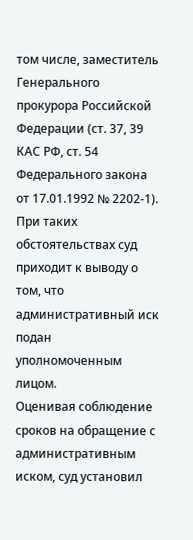том числе, заместитель Генерального прокурора Российской Федерации (ст. 37, 39 КАС РФ, ст. 54 Федерального закона от 17.01.1992 № 2202-1).
При таких обстоятельствах суд приходит к выводу о том, что административный иск подан уполномоченным лицом.
Оценивая соблюдение сроков на обращение с административным иском, суд установил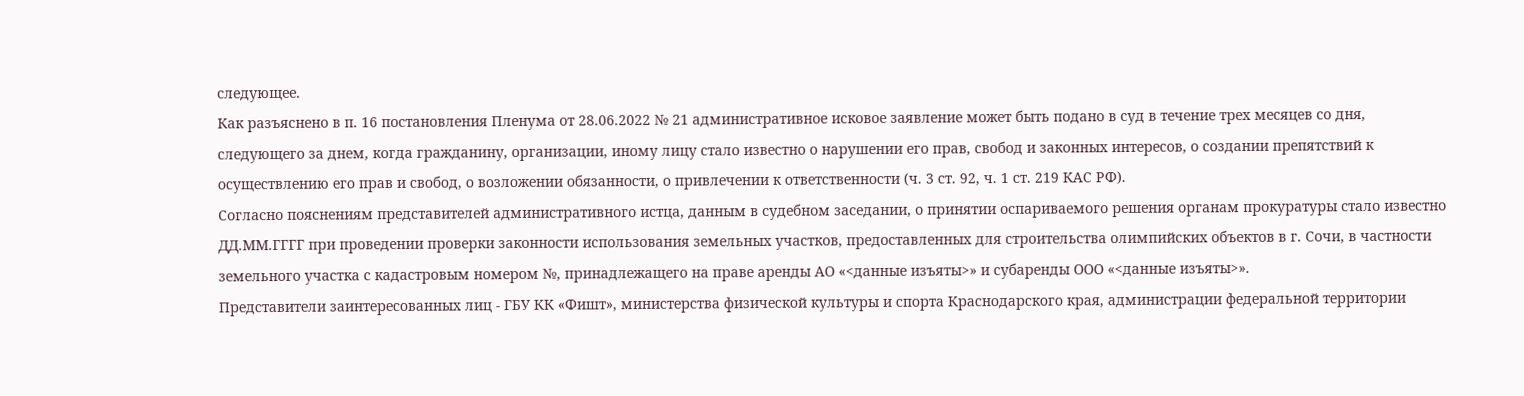следующее.
Как разъяснено в п. 16 постановления Пленума от 28.06.2022 № 21 административное исковое заявление может быть подано в суд в течение трех месяцев со дня, следующего за днем, когда гражданину, организации, иному лицу стало известно о нарушении его прав, свобод и законных интересов, о создании препятствий к осуществлению его прав и свобод, о возложении обязанности, о привлечении к ответственности (ч. 3 ст. 92, ч. 1 ст. 219 КАС РФ).
Согласно пояснениям представителей административного истца, данным в судебном заседании, о принятии оспариваемого решения органам прокуратуры стало известно ДД.ММ.ГГГГ при проведении проверки законности использования земельных участков, предоставленных для строительства олимпийских объектов в г. Сочи, в частности земельного участка с кадастровым номером №, принадлежащего на праве аренды АО «<данные изъяты>» и субаренды ООО «<данные изъяты>».
Представители заинтересованных лиц - ГБУ КК «Фишт», министерства физической культуры и спорта Краснодарского края, администрации федеральной территории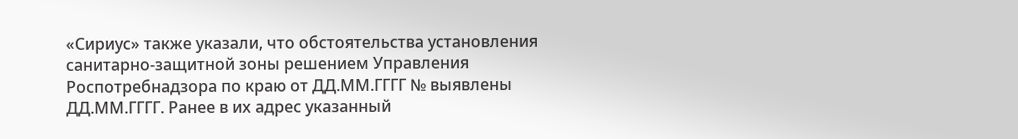«Сириус» также указали, что обстоятельства установления санитарно-защитной зоны решением Управления Роспотребнадзора по краю от ДД.ММ.ГГГГ № выявлены ДД.ММ.ГГГГ. Ранее в их адрес указанный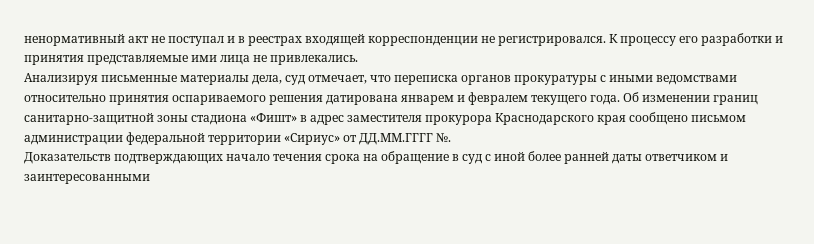ненормативный акт не поступал и в реестрах входящей корреспонденции не регистрировался. К процессу его разработки и принятия представляемые ими лица не привлекались.
Анализируя письменные материалы дела, суд отмечает, что переписка органов прокуратуры с иными ведомствами относительно принятия оспариваемого решения датирована январем и февралем текущего года. Об изменении границ санитарно-защитной зоны стадиона «Фишт» в адрес заместителя прокурора Краснодарского края сообщено письмом администрации федеральной территории «Сириус» от ДД.ММ.ГГГГ №.
Доказательств подтверждающих начало течения срока на обращение в суд с иной более ранней даты ответчиком и заинтересованными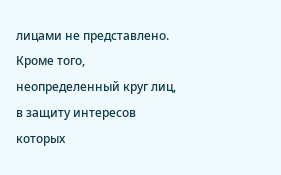лицами не представлено.
Кроме того, неопределенный круг лиц, в защиту интересов которых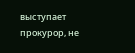выступает прокурор, не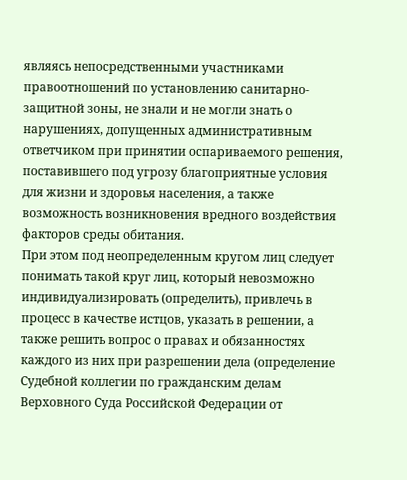являясь непосредственными участниками правоотношений по установлению санитарно-защитной зоны, не знали и не могли знать о нарушениях, допущенных административным ответчиком при принятии оспариваемого решения, поставившего под угрозу благоприятные условия для жизни и здоровья населения, а также возможность возникновения вредного воздействия факторов среды обитания.
При этом под неопределенным кругом лиц следует понимать такой круг лиц, который невозможно индивидуализировать (определить), привлечь в процесс в качестве истцов, указать в решении, а также решить вопрос о правах и обязанностях каждого из них при разрешении дела (определение Судебной коллегии по гражданским делам Верховного Суда Российской Федерации от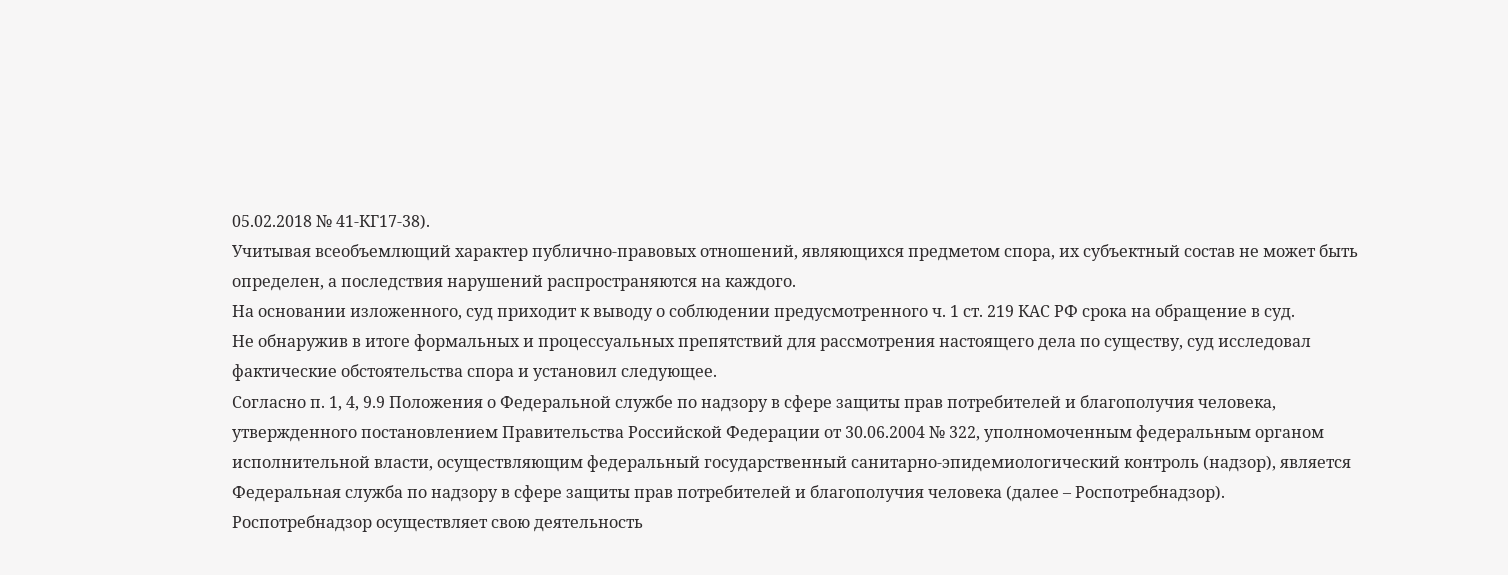05.02.2018 № 41-КГ17-38).
Учитывая всеобъемлющий характер публично-правовых отношений, являющихся предметом спора, их субъектный состав не может быть определен, а последствия нарушений распространяются на каждого.
На основании изложенного, суд приходит к выводу о соблюдении предусмотренного ч. 1 ст. 219 КАС РФ срока на обращение в суд.
Не обнаружив в итоге формальных и процессуальных препятствий для рассмотрения настоящего дела по существу, суд исследовал фактические обстоятельства спора и установил следующее.
Согласно п. 1, 4, 9.9 Положения о Федеральной службе по надзору в сфере защиты прав потребителей и благополучия человека, утвержденного постановлением Правительства Российской Федерации от 30.06.2004 № 322, уполномоченным федеральным органом исполнительной власти, осуществляющим федеральный государственный санитарно-эпидемиологический контроль (надзор), является Федеральная служба по надзору в сфере защиты прав потребителей и благополучия человека (далее – Роспотребнадзор).
Роспотребнадзор осуществляет свою деятельность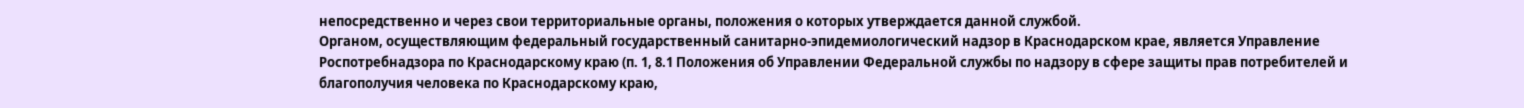непосредственно и через свои территориальные органы, положения о которых утверждается данной службой.
Органом, осуществляющим федеральный государственный санитарно-эпидемиологический надзор в Краснодарском крае, является Управление Роспотребнадзора по Краснодарскому краю (п. 1, 8.1 Положения об Управлении Федеральной службы по надзору в сфере защиты прав потребителей и благополучия человека по Краснодарскому краю,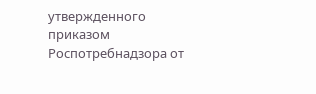утвержденного приказом Роспотребнадзора от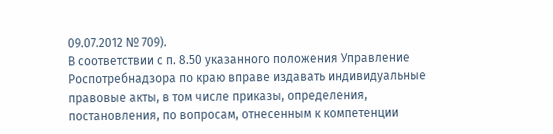09.07.2012 № 709).
В соответствии с п. 8.50 указанного положения Управление Роспотребнадзора по краю вправе издавать индивидуальные правовые акты, в том числе приказы, определения, постановления, по вопросам, отнесенным к компетенции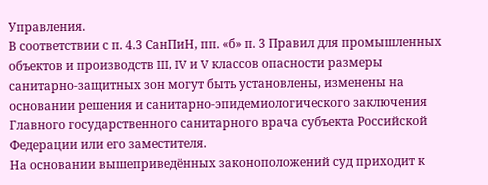Управления.
В соответствии с п. 4.3 СанПиН, пп. «б» п. 3 Правил для промышленных объектов и производств III, IV и V классов опасности размеры санитарно-защитных зон могут быть установлены, изменены на основании решения и санитарно-эпидемиологического заключения Главного государственного санитарного врача субъекта Российской Федерации или его заместителя.
На основании вышеприведённых законоположений суд приходит к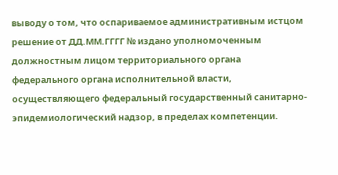выводу о том, что оспариваемое административным истцом решение от ДД.ММ.ГГГГ № издано уполномоченным должностным лицом территориального органа федерального органа исполнительной власти, осуществляющего федеральный государственный санитарно-эпидемиологический надзор, в пределах компетенции.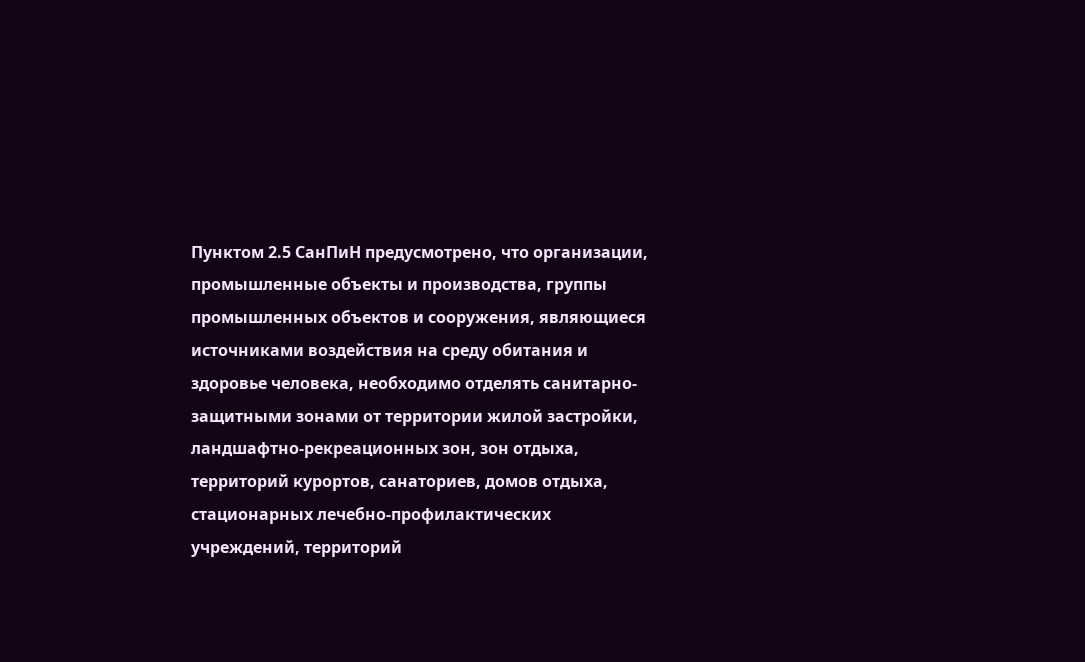Пунктом 2.5 СанПиН предусмотрено, что организации, промышленные объекты и производства, группы промышленных объектов и сооружения, являющиеся источниками воздействия на среду обитания и здоровье человека, необходимо отделять санитарно-защитными зонами от территории жилой застройки, ландшафтно-рекреационных зон, зон отдыха, территорий курортов, санаториев, домов отдыха, стационарных лечебно-профилактических учреждений, территорий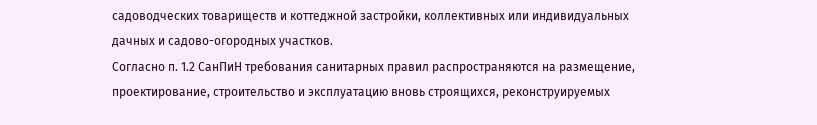садоводческих товариществ и коттеджной застройки, коллективных или индивидуальных дачных и садово-огородных участков.
Согласно п. 1.2 СанПиН требования санитарных правил распространяются на размещение, проектирование, строительство и эксплуатацию вновь строящихся, реконструируемых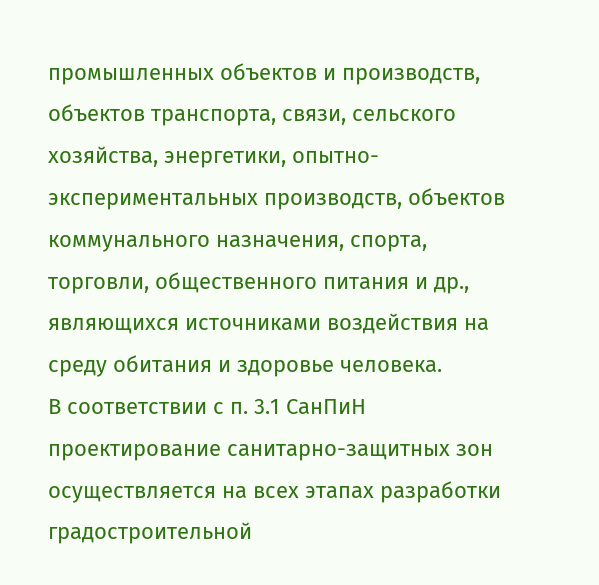промышленных объектов и производств, объектов транспорта, связи, сельского хозяйства, энергетики, опытно-экспериментальных производств, объектов коммунального назначения, спорта, торговли, общественного питания и др., являющихся источниками воздействия на среду обитания и здоровье человека.
В соответствии с п. 3.1 СанПиН проектирование санитарно-защитных зон осуществляется на всех этапах разработки градостроительной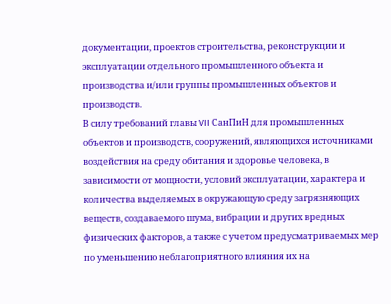документации, проектов строительства, реконструкции и эксплуатации отдельного промышленного объекта и производства и/или группы промышленных объектов и производств.
В силу требований главы VII СанПиН для промышленных объектов и производств, сооружений, являющихся источниками воздействия на среду обитания и здоровье человека, в зависимости от мощности, условий эксплуатации, характера и количества выделяемых в окружающую среду загрязняющих веществ, создаваемого шума, вибрации и других вредных физических факторов, а также с учетом предусматриваемых мер по уменьшению неблагоприятного влияния их на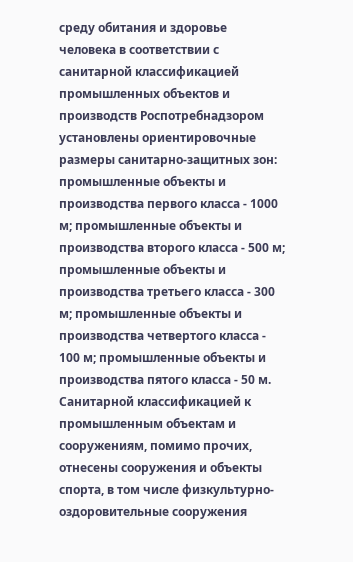среду обитания и здоровье человека в соответствии с санитарной классификацией промышленных объектов и производств Роспотребнадзором установлены ориентировочные размеры санитарно-защитных зон: промышленные объекты и производства первого класса - 1000 м; промышленные объекты и производства второго класса - 500 м; промышленные объекты и производства третьего класса - 300 м; промышленные объекты и производства четвертого класса - 100 м; промышленные объекты и производства пятого класса - 50 м.
Санитарной классификацией к промышленным объектам и сооружениям, помимо прочих, отнесены сооружения и объекты спорта, в том числе физкультурно-оздоровительные сооружения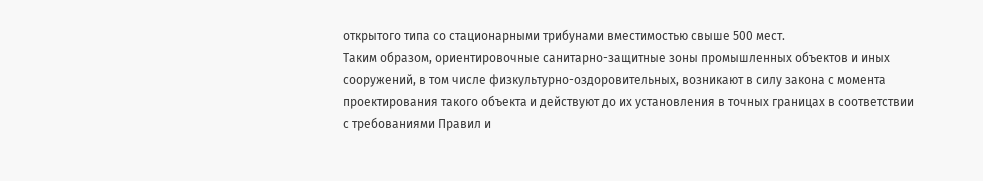открытого типа со стационарными трибунами вместимостью свыше 500 мест.
Таким образом, ориентировочные санитарно-защитные зоны промышленных объектов и иных сооружений, в том числе физкультурно-оздоровительных, возникают в силу закона с момента проектирования такого объекта и действуют до их установления в точных границах в соответствии с требованиями Правил и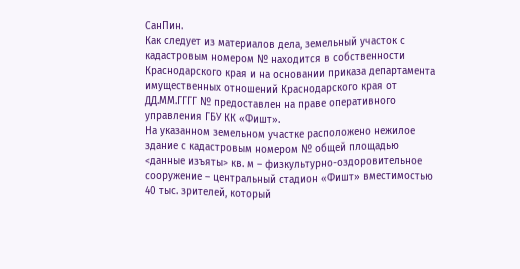СанПин.
Как следует из материалов дела, земельный участок с кадастровым номером № находится в собственности Краснодарского края и на основании приказа департамента имущественных отношений Краснодарского края от ДД.ММ.ГГГГ № предоставлен на праве оперативного управления ГБУ КК «Фишт».
На указанном земельном участке расположено нежилое здание с кадастровым номером № общей площадью <данные изъяты> кв. м – физкультурно-оздоровительное сооружение – центральный стадион «Фишт» вместимостью 40 тыс. зрителей, который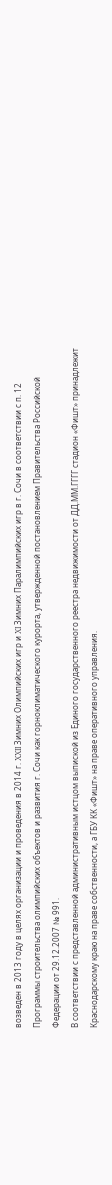возведен в 2013 году в целях организации и проведения в 2014 г. XXII Зимних Олимпийских игр и XI Зимних Паралимпийских игр в г. Сочи в соответствии с п. 12 Программы строительства олимпийских объектов и развития г. Сочи как горноклиматического курорта, утвержденной постановлением Правительства Российской Федерации от 29.12.2007 № 991.
В соответствии с представленной административным истцом выпиской из Единого государственного реестра недвижимости от ДД.ММ.ГГГГ стадион «Фишт» принадлежит Краснодарскому краю на праве собственности, а ГБУ КК «Фишт» на праве оперативного управления.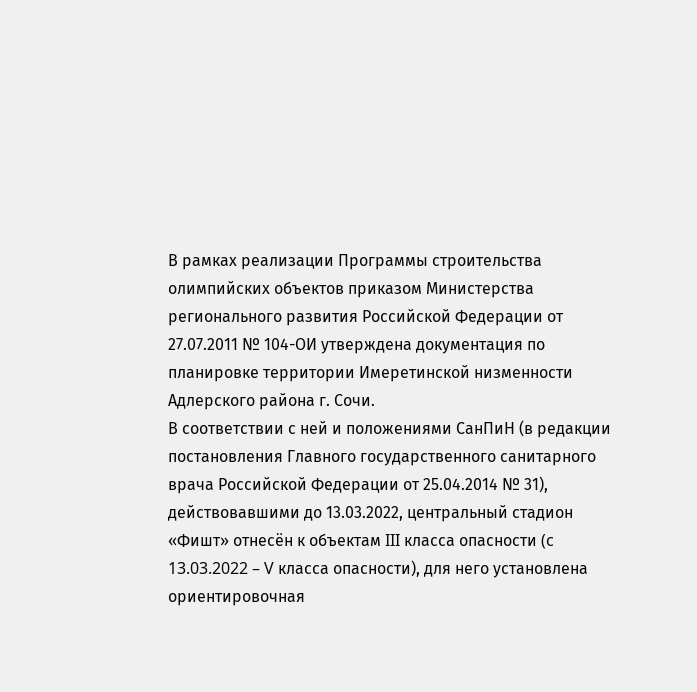В рамках реализации Программы строительства олимпийских объектов приказом Министерства регионального развития Российской Федерации от 27.07.2011 № 104-ОИ утверждена документация по планировке территории Имеретинской низменности Адлерского района г. Сочи.
В соответствии с ней и положениями СанПиН (в редакции постановления Главного государственного санитарного врача Российской Федерации от 25.04.2014 № 31), действовавшими до 13.03.2022, центральный стадион «Фишт» отнесён к объектам III класса опасности (c 13.03.2022 – V класса опасности), для него установлена ориентировочная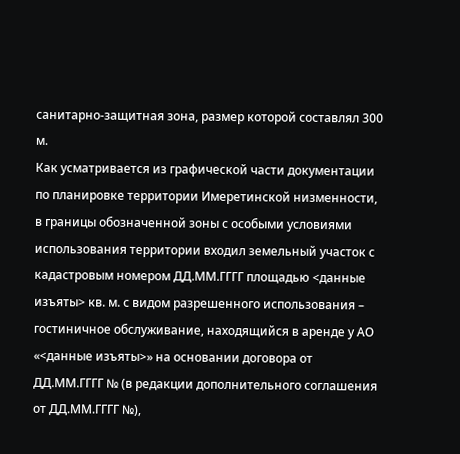санитарно-защитная зона, размер которой составлял 300 м.
Как усматривается из графической части документации по планировке территории Имеретинской низменности, в границы обозначенной зоны с особыми условиями использования территории входил земельный участок с кадастровым номером ДД.ММ.ГГГГ площадью <данные изъяты> кв. м. с видом разрешенного использования – гостиничное обслуживание, находящийся в аренде у АО «<данные изъяты>» на основании договора от ДД.ММ.ГГГГ № (в редакции дополнительного соглашения от ДД.ММ.ГГГГ №),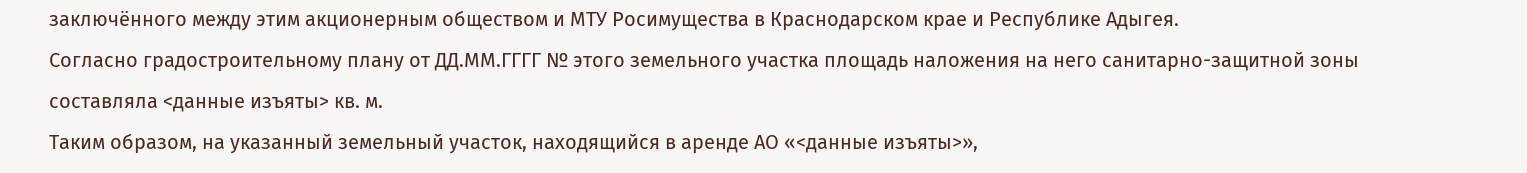заключённого между этим акционерным обществом и МТУ Росимущества в Краснодарском крае и Республике Адыгея.
Согласно градостроительному плану от ДД.ММ.ГГГГ № этого земельного участка площадь наложения на него санитарно-защитной зоны составляла <данные изъяты> кв. м.
Таким образом, на указанный земельный участок, находящийся в аренде АО «<данные изъяты>»,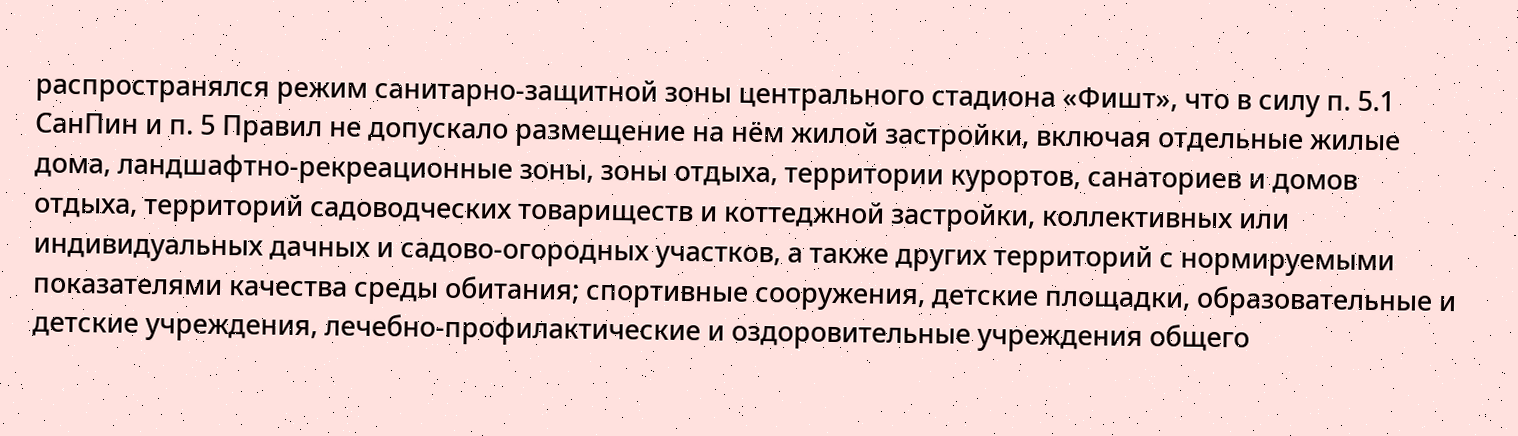распространялся режим санитарно-защитной зоны центрального стадиона «Фишт», что в силу п. 5.1 СанПин и п. 5 Правил не допускало размещение на нём жилой застройки, включая отдельные жилые дома, ландшафтно-рекреационные зоны, зоны отдыха, территории курортов, санаториев и домов отдыха, территорий садоводческих товариществ и коттеджной застройки, коллективных или индивидуальных дачных и садово-огородных участков, а также других территорий с нормируемыми показателями качества среды обитания; спортивные сооружения, детские площадки, образовательные и детские учреждения, лечебно-профилактические и оздоровительные учреждения общего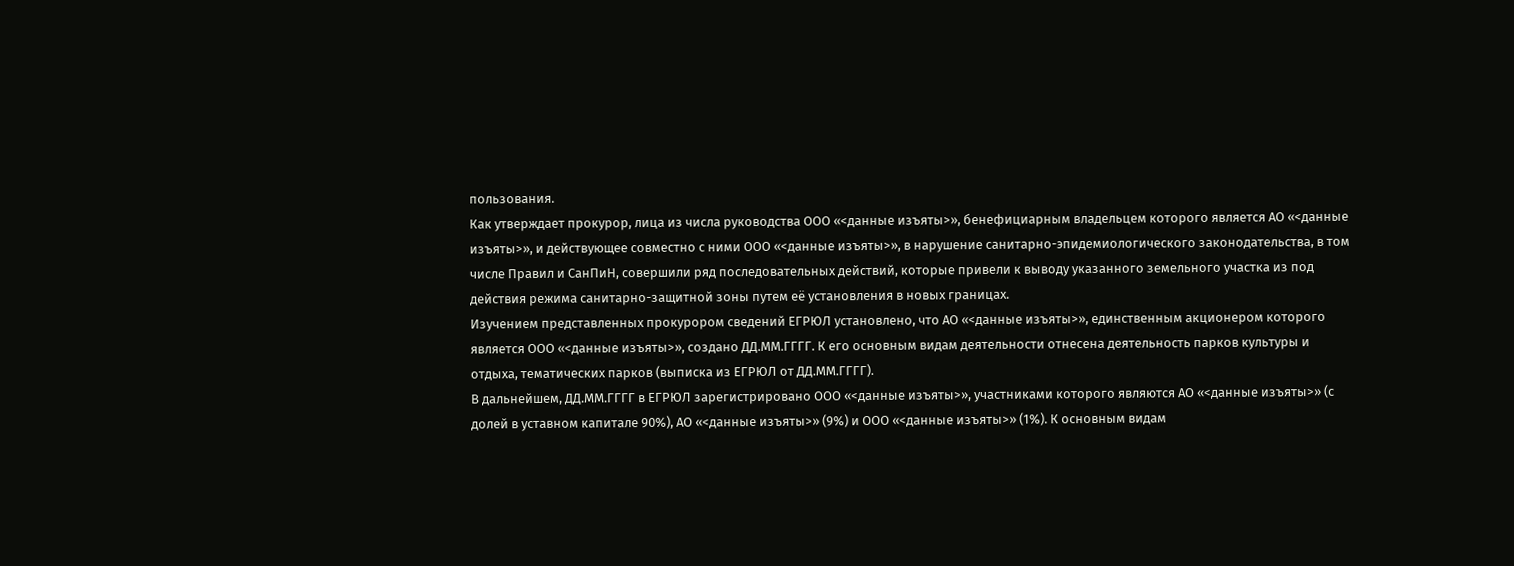пользования.
Как утверждает прокурор, лица из числа руководства ООО «<данные изъяты>», бенефициарным владельцем которого является АО «<данные изъяты>», и действующее совместно с ними ООО «<данные изъяты>», в нарушение санитарно-эпидемиологического законодательства, в том числе Правил и СанПиН, совершили ряд последовательных действий, которые привели к выводу указанного земельного участка из под действия режима санитарно-защитной зоны путем её установления в новых границах.
Изучением представленных прокурором сведений ЕГРЮЛ установлено, что АО «<данные изъяты>», единственным акционером которого является ООО «<данные изъяты>», создано ДД.ММ.ГГГГ. К его основным видам деятельности отнесена деятельность парков культуры и отдыха, тематических парков (выписка из ЕГРЮЛ от ДД.ММ.ГГГГ).
В дальнейшем, ДД.ММ.ГГГГ в ЕГРЮЛ зарегистрировано ООО «<данные изъяты>», участниками которого являются АО «<данные изъяты>» (с долей в уставном капитале 90%), АО «<данные изъяты>» (9%) и ООО «<данные изъяты>» (1%). К основным видам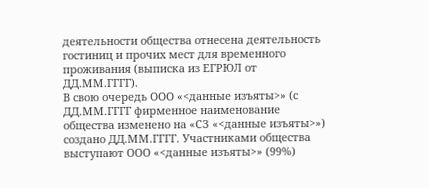деятельности общества отнесена деятельность гостиниц и прочих мест для временного проживания (выписка из ЕГРЮЛ от ДД.ММ.ГГГГ).
В свою очередь ООО «<данные изъяты>» (с ДД.ММ.ГГГГ фирменное наименование общества изменено на «СЗ «<данные изъяты>») создано ДД.ММ.ГГГГ. Участниками общества выступают ООО «<данные изъяты>» (99%)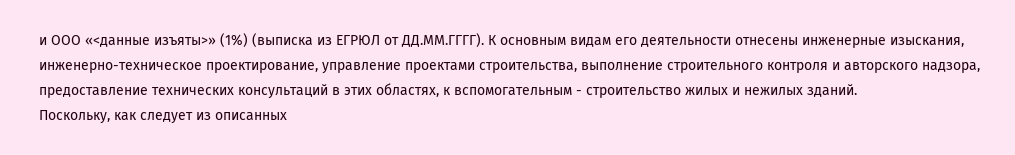и ООО «<данные изъяты>» (1%) (выписка из ЕГРЮЛ от ДД.ММ.ГГГГ). К основным видам его деятельности отнесены инженерные изыскания, инженерно-техническое проектирование, управление проектами строительства, выполнение строительного контроля и авторского надзора, предоставление технических консультаций в этих областях, к вспомогательным - строительство жилых и нежилых зданий.
Поскольку, как следует из описанных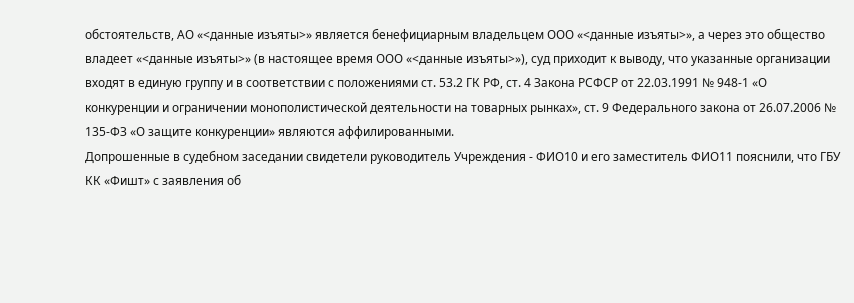обстоятельств, АО «<данные изъяты>» является бенефициарным владельцем ООО «<данные изъяты>», а через это общество владеет «<данные изъяты>» (в настоящее время ООО «<данные изъяты>»), суд приходит к выводу, что указанные организации входят в единую группу и в соответствии с положениями ст. 53.2 ГК РФ, ст. 4 Закона РСФСР от 22.03.1991 № 948-1 «О конкуренции и ограничении монополистической деятельности на товарных рынках», ст. 9 Федерального закона от 26.07.2006 № 135-ФЗ «О защите конкуренции» являются аффилированными.
Допрошенные в судебном заседании свидетели руководитель Учреждения - ФИО10 и его заместитель ФИО11 пояснили, что ГБУ КК «Фишт» с заявления об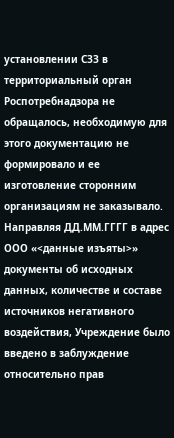установлении СЗЗ в территориальный орган Роспотребнадзора не обращалось, необходимую для этого документацию не формировало и ее изготовление сторонним организациям не заказывало. Направляя ДД.ММ.ГГГГ в адрес ООО «<данные изъяты>» документы об исходных данных, количестве и составе источников негативного воздействия, Учреждение было введено в заблуждение относительно прав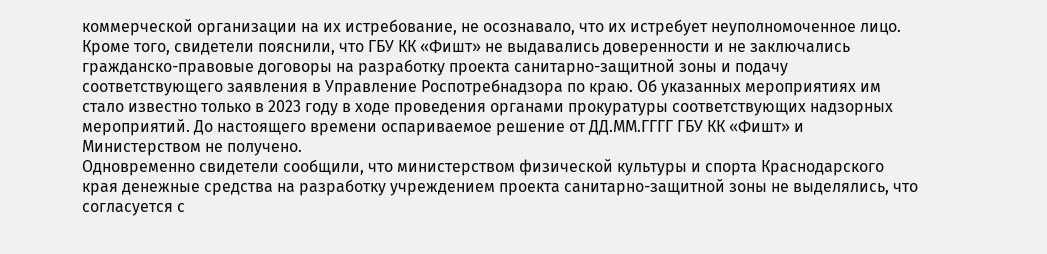коммерческой организации на их истребование, не осознавало, что их истребует неуполномоченное лицо. Кроме того, свидетели пояснили, что ГБУ КК «Фишт» не выдавались доверенности и не заключались гражданско-правовые договоры на разработку проекта санитарно-защитной зоны и подачу соответствующего заявления в Управление Роспотребнадзора по краю. Об указанных мероприятиях им стало известно только в 2023 году в ходе проведения органами прокуратуры соответствующих надзорных мероприятий. До настоящего времени оспариваемое решение от ДД.ММ.ГГГГ ГБУ КК «Фишт» и Министерством не получено.
Одновременно свидетели сообщили, что министерством физической культуры и спорта Краснодарского края денежные средства на разработку учреждением проекта санитарно-защитной зоны не выделялись, что согласуется с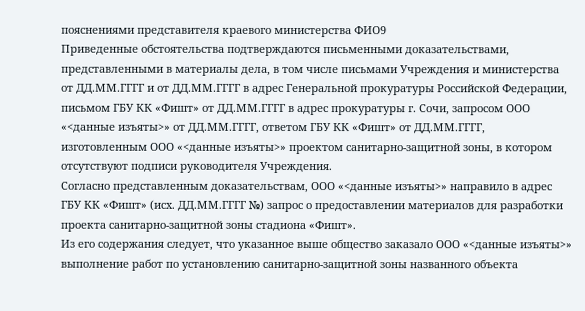пояснениями представителя краевого министерства ФИО9
Приведенные обстоятельства подтверждаются письменными доказательствами, представленными в материалы дела, в том числе письмами Учреждения и министерства от ДД.ММ.ГГГГ и от ДД.ММ.ГГГГ в адрес Генеральной прокуратуры Российской Федерации, письмом ГБУ КК «Фишт» от ДД.ММ.ГГГГ в адрес прокуратуры г. Сочи, запросом ООО «<данные изъяты>» от ДД.ММ.ГГГГ, ответом ГБУ КК «Фишт» от ДД.ММ.ГГГГ, изготовленным ООО «<данные изъяты>» проектом санитарно-защитной зоны, в котором отсутствуют подписи руководителя Учреждения.
Согласно представленным доказательствам, ООО «<данные изъяты>» направило в адрес ГБУ КК «Фишт» (исх. ДД.ММ.ГГГГ №) запрос о предоставлении материалов для разработки проекта санитарно-защитной зоны стадиона «Фишт».
Из его содержания следует, что указанное выше общество заказало ООО «<данные изъяты>» выполнение работ по установлению санитарно-защитной зоны названного объекта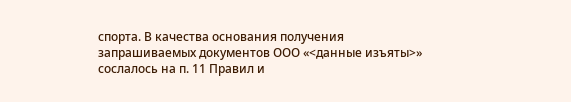спорта. В качества основания получения запрашиваемых документов ООО «<данные изъяты>» сослалось на п. 11 Правил и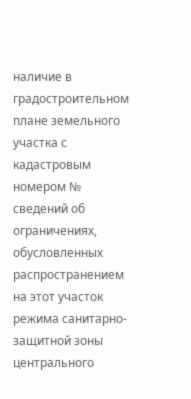наличие в градостроительном плане земельного участка с кадастровым номером № сведений об ограничениях, обусловленных распространением на этот участок режима санитарно-защитной зоны центрального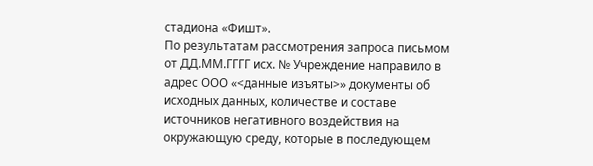стадиона «Фишт».
По результатам рассмотрения запроса письмом от ДД.ММ.ГГГГ исх. № Учреждение направило в адрес ООО «<данные изъяты>» документы об исходных данных, количестве и составе источников негативного воздействия на окружающую среду, которые в последующем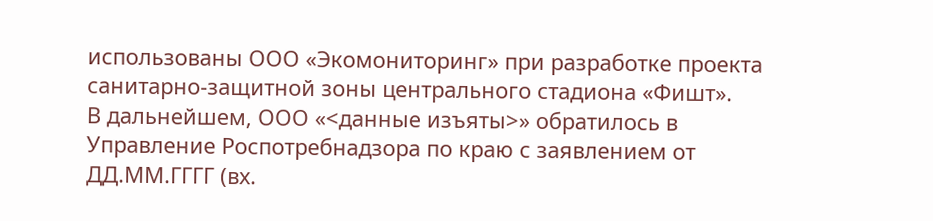использованы ООО «Экомониторинг» при разработке проекта санитарно-защитной зоны центрального стадиона «Фишт».
В дальнейшем, ООО «<данные изъяты>» обратилось в Управление Роспотребнадзора по краю с заявлением от ДД.ММ.ГГГГ (вх.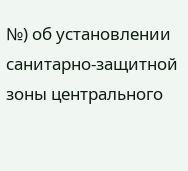№) об установлении санитарно-защитной зоны центрального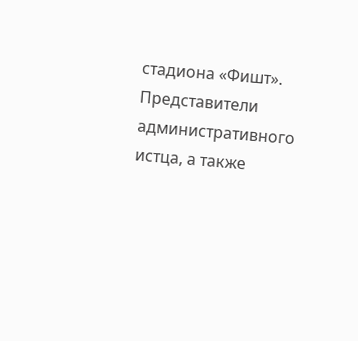стадиона «Фишт».
Представители административного истца, а также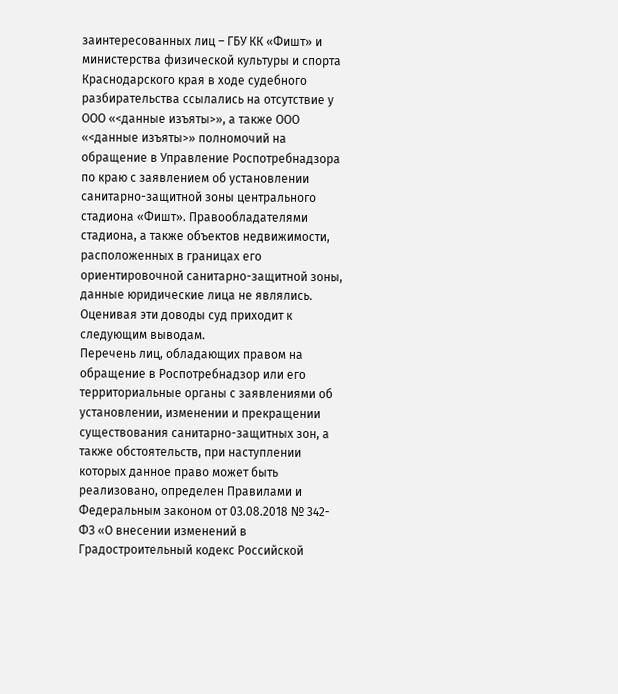заинтересованных лиц – ГБУ КК «Фишт» и министерства физической культуры и спорта Краснодарского края в ходе судебного разбирательства ссылались на отсутствие у ООО «<данные изъяты>», а также ООО «<данные изъяты>» полномочий на обращение в Управление Роспотребнадзора по краю с заявлением об установлении санитарно-защитной зоны центрального стадиона «Фишт». Правообладателями стадиона, а также объектов недвижимости, расположенных в границах его ориентировочной санитарно-защитной зоны, данные юридические лица не являлись.
Оценивая эти доводы суд приходит к следующим выводам.
Перечень лиц, обладающих правом на обращение в Роспотребнадзор или его территориальные органы с заявлениями об установлении, изменении и прекращении существования санитарно-защитных зон, а также обстоятельств, при наступлении которых данное право может быть реализовано, определен Правилами и Федеральным законом от 03.08.2018 № 342-ФЗ «О внесении изменений в Градостроительный кодекс Российской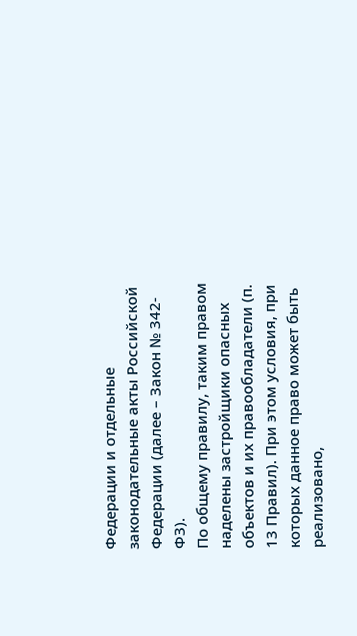Федерации и отдельные законодательные акты Российской Федерации (далее – Закон № 342-ФЗ).
По общему правилу, таким правом наделены застройщики опасных объектов и их правообладатели (п. 13 Правил). При этом условия, при которых данное право может быть реализовано,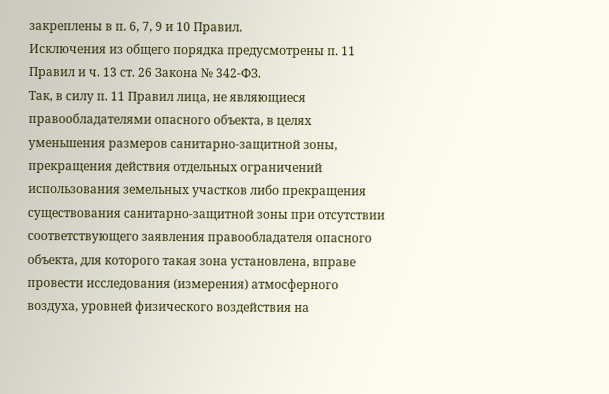закреплены в п. 6, 7, 9 и 10 Правил.
Исключения из общего порядка предусмотрены п. 11 Правил и ч. 13 ст. 26 Закона № 342-ФЗ.
Так, в силу п. 11 Правил лица, не являющиеся правообладателями опасного объекта, в целях уменьшения размеров санитарно-защитной зоны, прекращения действия отдельных ограничений использования земельных участков либо прекращения существования санитарно-защитной зоны при отсутствии соответствующего заявления правообладателя опасного объекта, для которого такая зона установлена, вправе провести исследования (измерения) атмосферного воздуха, уровней физического воздействия на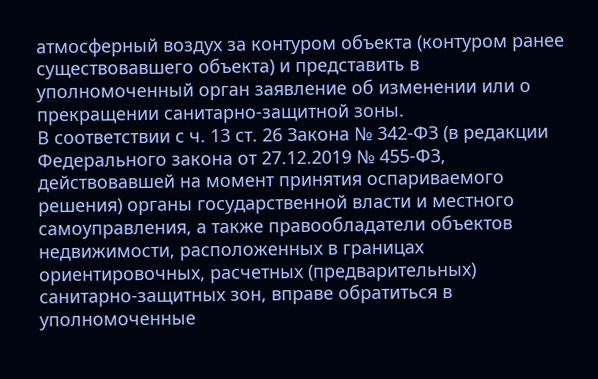атмосферный воздух за контуром объекта (контуром ранее существовавшего объекта) и представить в уполномоченный орган заявление об изменении или о прекращении санитарно-защитной зоны.
В соответствии с ч. 13 ст. 26 Закона № 342-ФЗ (в редакции Федерального закона от 27.12.2019 № 455-ФЗ, действовавшей на момент принятия оспариваемого решения) органы государственной власти и местного самоуправления, а также правообладатели объектов недвижимости, расположенных в границах ориентировочных, расчетных (предварительных) санитарно-защитных зон, вправе обратиться в уполномоченные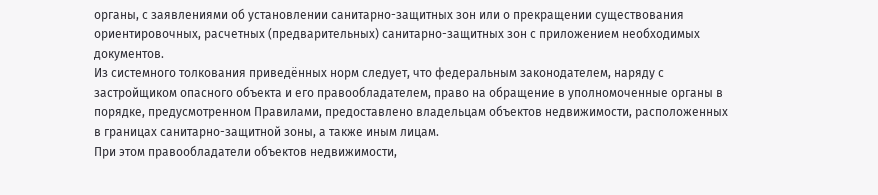органы, с заявлениями об установлении санитарно-защитных зон или о прекращении существования ориентировочных, расчетных (предварительных) санитарно-защитных зон с приложением необходимых документов.
Из системного толкования приведённых норм следует, что федеральным законодателем, наряду с застройщиком опасного объекта и его правообладателем, право на обращение в уполномоченные органы в порядке, предусмотренном Правилами, предоставлено владельцам объектов недвижимости, расположенных в границах санитарно-защитной зоны, а также иным лицам.
При этом правообладатели объектов недвижимости,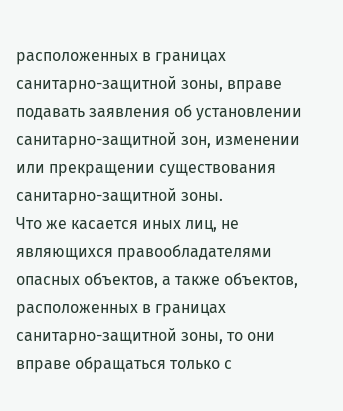расположенных в границах санитарно-защитной зоны, вправе подавать заявления об установлении санитарно-защитной зон, изменении или прекращении существования санитарно-защитной зоны.
Что же касается иных лиц, не являющихся правообладателями опасных объектов, а также объектов, расположенных в границах санитарно-защитной зоны, то они вправе обращаться только с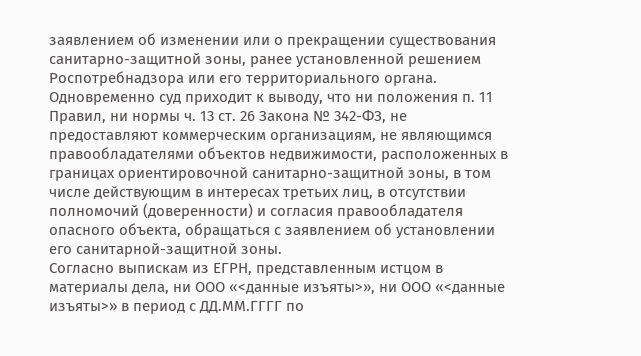заявлением об изменении или о прекращении существования санитарно-защитной зоны, ранее установленной решением Роспотребнадзора или его территориального органа.
Одновременно суд приходит к выводу, что ни положения п. 11 Правил, ни нормы ч. 13 ст. 26 Закона № 342-ФЗ, не предоставляют коммерческим организациям, не являющимся правообладателями объектов недвижимости, расположенных в границах ориентировочной санитарно-защитной зоны, в том числе действующим в интересах третьих лиц, в отсутствии полномочий (доверенности) и согласия правообладателя опасного объекта, обращаться с заявлением об установлении его санитарной-защитной зоны.
Согласно выпискам из ЕГРН, представленным истцом в материалы дела, ни ООО «<данные изъяты>», ни ООО «<данные изъяты>» в период с ДД.ММ.ГГГГ по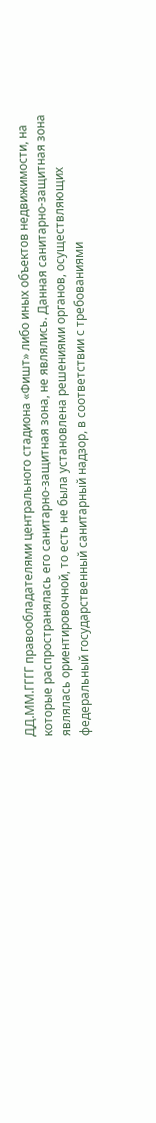ДД.ММ.ГГГГ правообладателями центрального стадиона «Фишт» либо иных объектов недвижимости, на которые распространялась его санитарно-защитная зона, не являлись. Данная санитарно-защитная зона являлась ориентировочной, то есть не была установлена решениями органов, осуществляющих федеральный государственный санитарный надзор, в соответствии с требованиями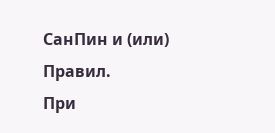СанПин и (или) Правил.
При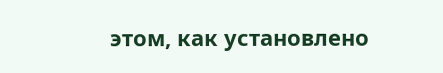этом, как установлено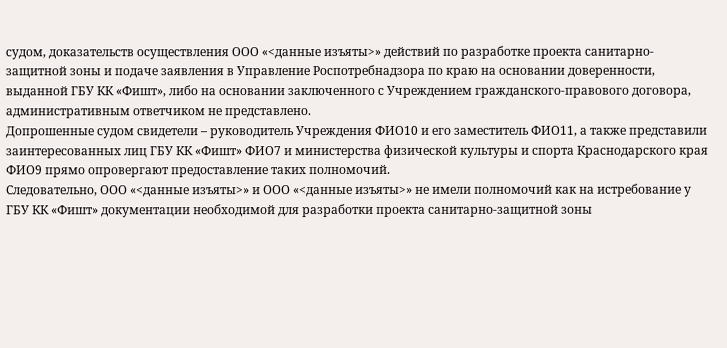судом, доказательств осуществления ООО «<данные изъяты>» действий по разработке проекта санитарно-защитной зоны и подаче заявления в Управление Роспотребнадзора по краю на основании доверенности, выданной ГБУ КК «Фишт», либо на основании заключенного с Учреждением гражданского-правового договора, административным ответчиком не представлено.
Допрошенные судом свидетели – руководитель Учреждения ФИО10 и его заместитель ФИО11, а также представили заинтересованных лиц ГБУ КК «Фишт» ФИО7 и министерства физической культуры и спорта Краснодарского края ФИО9 прямо опровергают предоставление таких полномочий.
Следовательно, ООО «<данные изъяты>» и ООО «<данные изъяты>» не имели полномочий как на истребование у ГБУ КК «Фишт» документации необходимой для разработки проекта санитарно-защитной зоны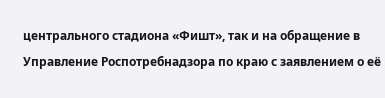центрального стадиона «Фишт», так и на обращение в Управление Роспотребнадзора по краю с заявлением о её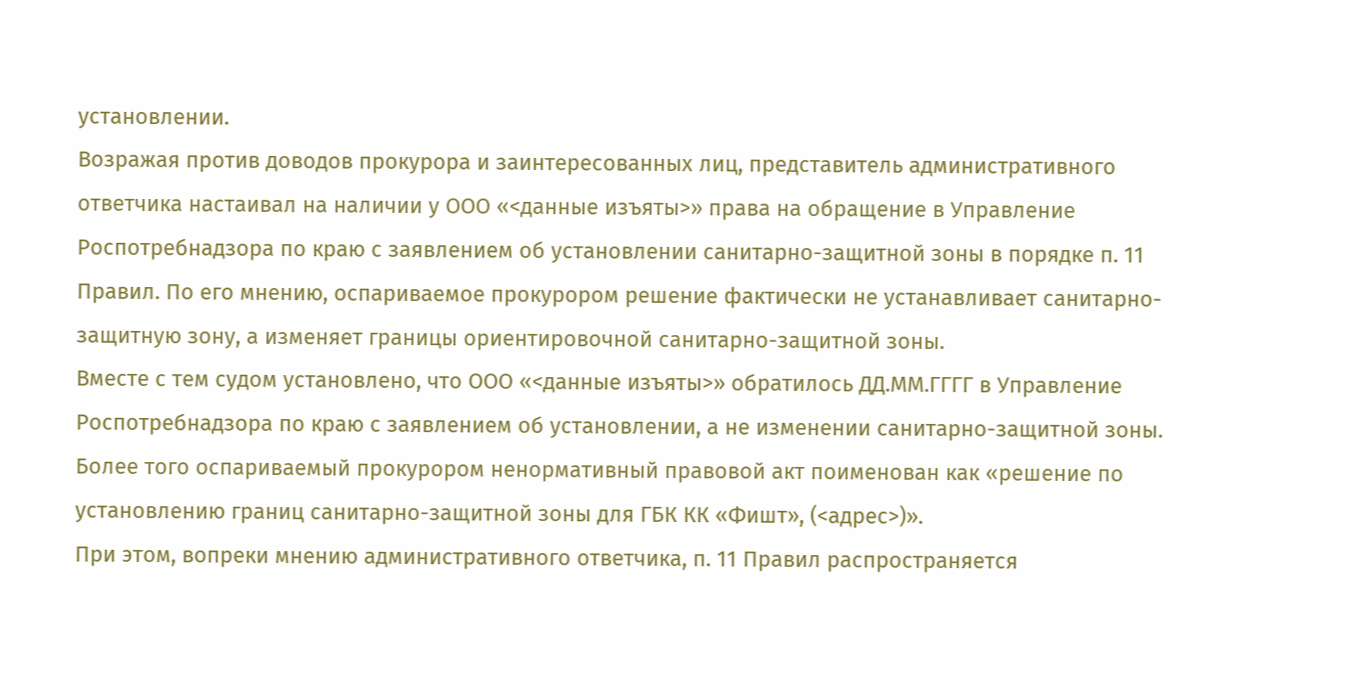установлении.
Возражая против доводов прокурора и заинтересованных лиц, представитель административного ответчика настаивал на наличии у ООО «<данные изъяты>» права на обращение в Управление Роспотребнадзора по краю с заявлением об установлении санитарно-защитной зоны в порядке п. 11 Правил. По его мнению, оспариваемое прокурором решение фактически не устанавливает санитарно-защитную зону, а изменяет границы ориентировочной санитарно-защитной зоны.
Вместе с тем судом установлено, что ООО «<данные изъяты>» обратилось ДД.ММ.ГГГГ в Управление Роспотребнадзора по краю с заявлением об установлении, а не изменении санитарно-защитной зоны.
Более того оспариваемый прокурором ненормативный правовой акт поименован как «решение по установлению границ санитарно-защитной зоны для ГБК КК «Фишт», (<адрес>)».
При этом, вопреки мнению административного ответчика, п. 11 Правил распространяется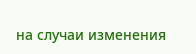на случаи изменения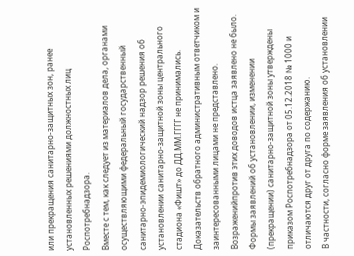или прекращения санитарно-защитных зон, ранее установленных решениями должностных лиц Роспотребнадзора.
Вместе с тем, как следует из материалов дела, органами осуществляющими федеральный государственный санитарно-эпидемиологический надзор решения об установлении санитарно-защитной зоны центрального стадиона «Фишт» до ДД.ММ.ГГГГ не принимались. Доказательств обратного административным ответчиком и заинтересованными лицами не представлено. Возраженийпротив этих доводов истца заявлено не было.
Формы заявлений об установлении, изменении (прекращении) санитарно-защитной зоны утверждены приказом Роспотребнадзора от 05.12.2018 № 1000 и отличаются друг от друга по содержанию.
В частности, согласно форме заявления об установлении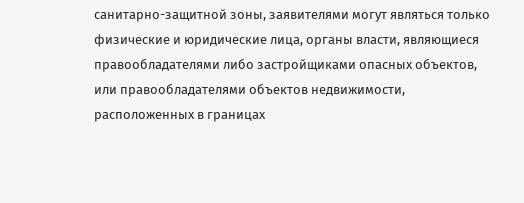санитарно-защитной зоны, заявителями могут являться только физические и юридические лица, органы власти, являющиеся правообладателями либо застройщиками опасных объектов, или правообладателями объектов недвижимости, расположенных в границах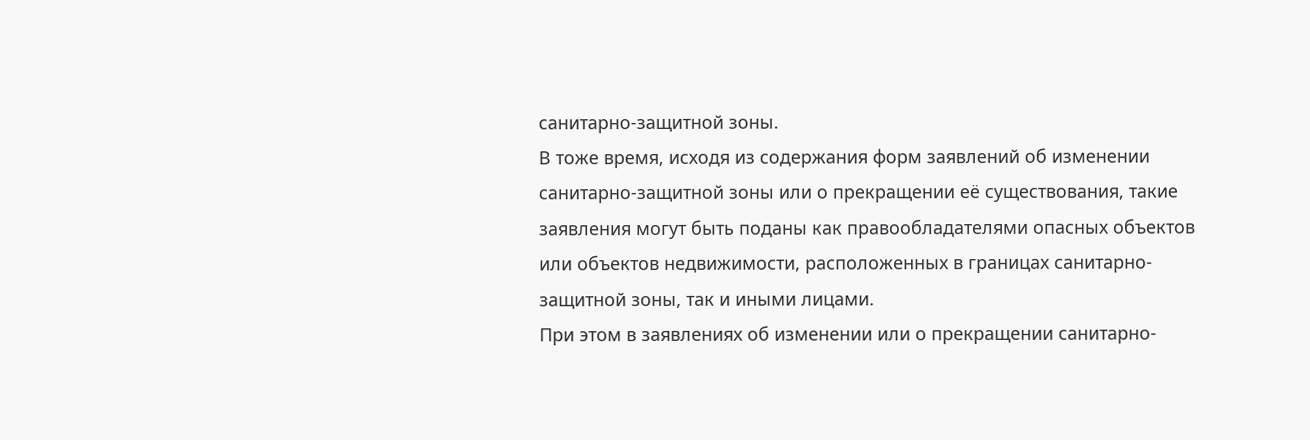санитарно-защитной зоны.
В тоже время, исходя из содержания форм заявлений об изменении санитарно-защитной зоны или о прекращении её существования, такие заявления могут быть поданы как правообладателями опасных объектов или объектов недвижимости, расположенных в границах санитарно-защитной зоны, так и иными лицами.
При этом в заявлениях об изменении или о прекращении санитарно-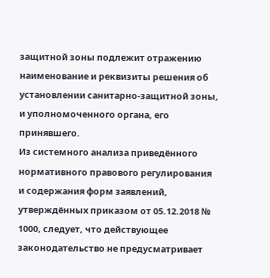защитной зоны подлежит отражению наименование и реквизиты решения об установлении санитарно-защитной зоны, и уполномоченного органа, его принявшего.
Из системного анализа приведённого нормативного правового регулирования и содержания форм заявлений, утверждённых приказом от 05.12.2018 № 1000, следует, что действующее законодательство не предусматривает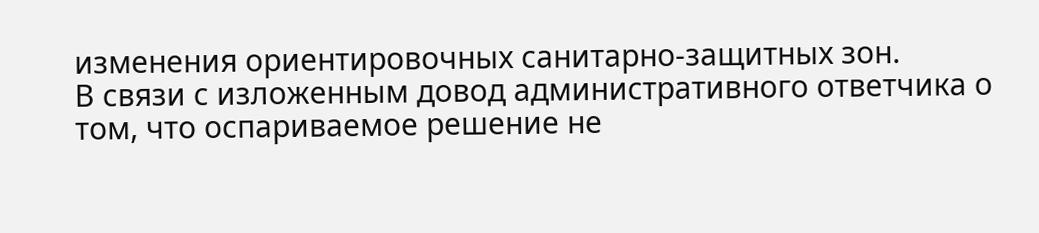изменения ориентировочных санитарно-защитных зон.
В связи с изложенным довод административного ответчика о том, что оспариваемое решение не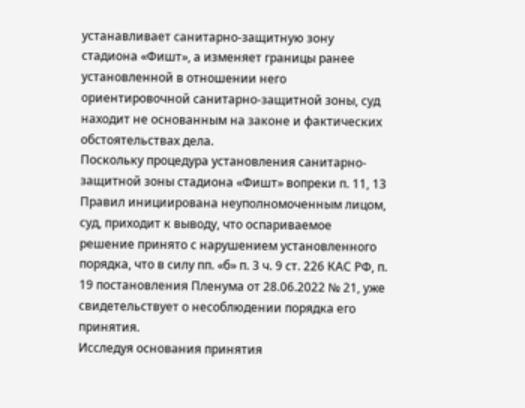устанавливает санитарно-защитную зону стадиона «Фишт», а изменяет границы ранее установленной в отношении него ориентировочной санитарно-защитной зоны, суд находит не основанным на законе и фактических обстоятельствах дела.
Поскольку процедура установления санитарно-защитной зоны стадиона «Фишт» вопреки п. 11, 13 Правил инициирована неуполномоченным лицом, суд, приходит к выводу, что оспариваемое решение принято с нарушением установленного порядка, что в силу пп. «б» п. 3 ч. 9 ст. 226 КАС РФ, п. 19 постановления Пленума от 28.06.2022 № 21, уже свидетельствует о несоблюдении порядка его принятия.
Исследуя основания принятия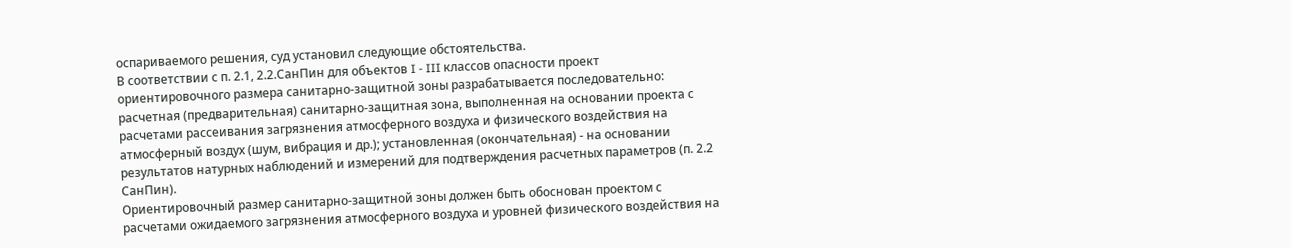оспариваемого решения, суд установил следующие обстоятельства.
В соответствии с п. 2.1, 2.2.СанПин для объектов I - III классов опасности проект ориентировочного размера санитарно-защитной зоны разрабатывается последовательно: расчетная (предварительная) санитарно-защитная зона, выполненная на основании проекта с расчетами рассеивания загрязнения атмосферного воздуха и физического воздействия на атмосферный воздух (шум, вибрация и др.); установленная (окончательная) - на основании результатов натурных наблюдений и измерений для подтверждения расчетных параметров (п. 2.2 СанПин).
Ориентировочный размер санитарно-защитной зоны должен быть обоснован проектом с расчетами ожидаемого загрязнения атмосферного воздуха и уровней физического воздействия на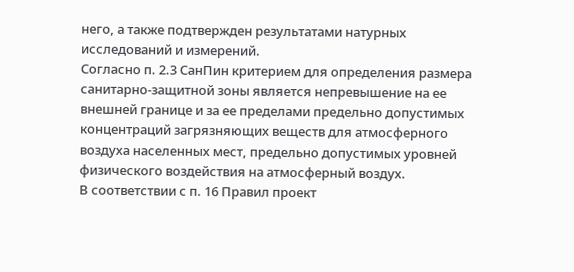него, а также подтвержден результатами натурных исследований и измерений.
Согласно п. 2.3 СанПин критерием для определения размера санитарно-защитной зоны является непревышение на ее внешней границе и за ее пределами предельно допустимых концентраций загрязняющих веществ для атмосферного воздуха населенных мест, предельно допустимых уровней физического воздействия на атмосферный воздух.
В соответствии с п. 16 Правил проект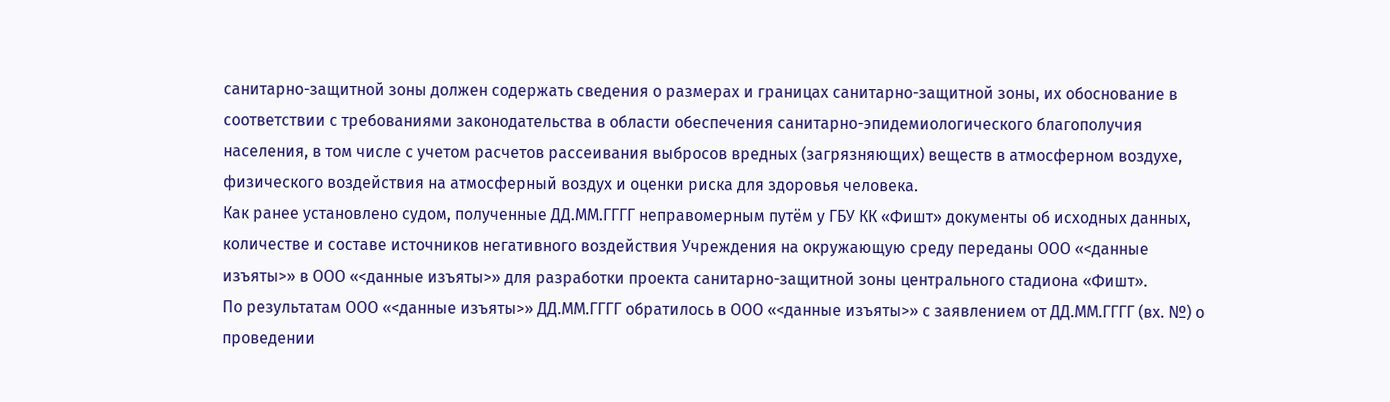санитарно-защитной зоны должен содержать сведения о размерах и границах санитарно-защитной зоны, их обоснование в соответствии с требованиями законодательства в области обеспечения санитарно-эпидемиологического благополучия населения, в том числе с учетом расчетов рассеивания выбросов вредных (загрязняющих) веществ в атмосферном воздухе, физического воздействия на атмосферный воздух и оценки риска для здоровья человека.
Как ранее установлено судом, полученные ДД.ММ.ГГГГ неправомерным путём у ГБУ КК «Фишт» документы об исходных данных, количестве и составе источников негативного воздействия Учреждения на окружающую среду переданы ООО «<данные изъяты>» в ООО «<данные изъяты>» для разработки проекта санитарно-защитной зоны центрального стадиона «Фишт».
По результатам ООО «<данные изъяты>» ДД.ММ.ГГГГ обратилось в ООО «<данные изъяты>» с заявлением от ДД.ММ.ГГГГ (вх. №) о проведении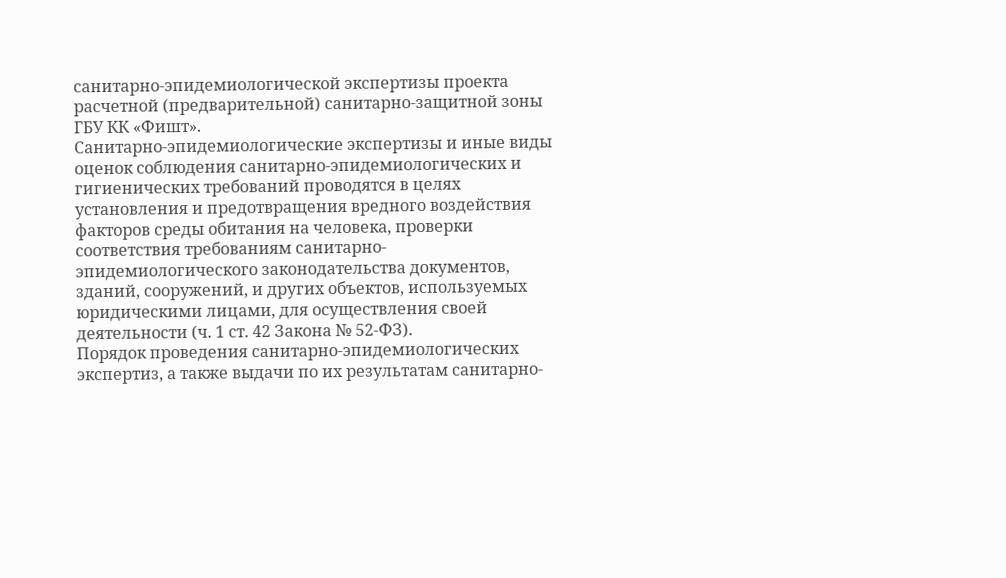санитарно-эпидемиологической экспертизы проекта расчетной (предварительной) санитарно-защитной зоны ГБУ КК «Фишт».
Санитарно-эпидемиологические экспертизы и иные виды оценок соблюдения санитарно-эпидемиологических и гигиенических требований проводятся в целях установления и предотвращения вредного воздействия факторов среды обитания на человека, проверки соответствия требованиям санитарно-эпидемиологического законодательства документов, зданий, сооружений, и других объектов, используемых юридическими лицами, для осуществления своей деятельности (ч. 1 ст. 42 Закона № 52-ФЗ).
Порядок проведения санитарно-эпидемиологических экспертиз, а также выдачи по их результатам санитарно-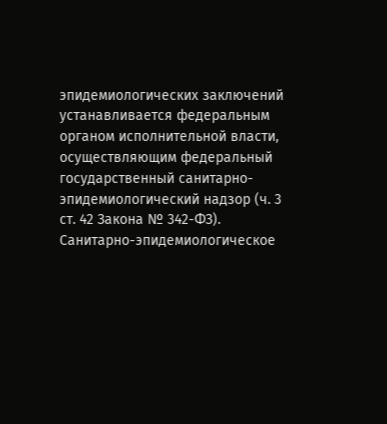эпидемиологических заключений устанавливается федеральным органом исполнительной власти, осуществляющим федеральный государственный санитарно-эпидемиологический надзор (ч. 3 ст. 42 Закона № 342-ФЗ).
Санитарно-эпидемиологическое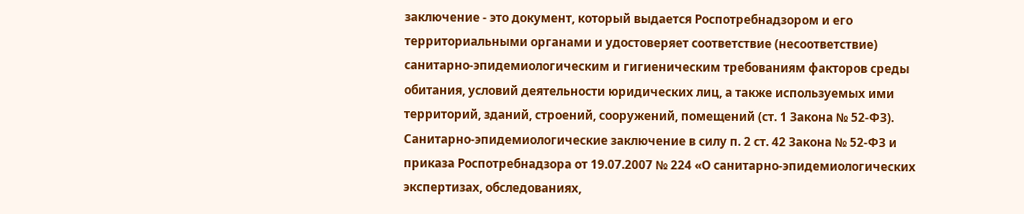заключение - это документ, который выдается Роспотребнадзором и его территориальными органами и удостоверяет соответствие (несоответствие) санитарно-эпидемиологическим и гигиеническим требованиям факторов среды обитания, условий деятельности юридических лиц, а также используемых ими территорий, зданий, строений, сооружений, помещений (ст. 1 Закона № 52-ФЗ).
Санитарно-эпидемиологические заключение в силу п. 2 ст. 42 Закона № 52-ФЗ и приказа Роспотребнадзора от 19.07.2007 № 224 «О санитарно-эпидемиологических экспертизах, обследованиях,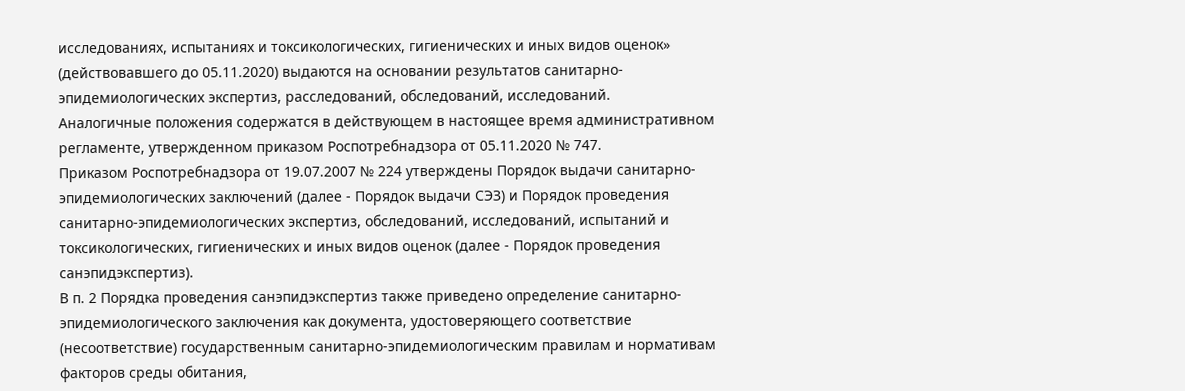исследованиях, испытаниях и токсикологических, гигиенических и иных видов оценок» (действовавшего до 05.11.2020) выдаются на основании результатов санитарно-эпидемиологических экспертиз, расследований, обследований, исследований.
Аналогичные положения содержатся в действующем в настоящее время административном регламенте, утвержденном приказом Роспотребнадзора от 05.11.2020 № 747.
Приказом Роспотребнадзора от 19.07.2007 № 224 утверждены Порядок выдачи санитарно-эпидемиологических заключений (далее - Порядок выдачи СЭЗ) и Порядок проведения санитарно-эпидемиологических экспертиз, обследований, исследований, испытаний и токсикологических, гигиенических и иных видов оценок (далее - Порядок проведения санэпидэкспертиз).
В п. 2 Порядка проведения санэпидэкспертиз также приведено определение санитарно-эпидемиологического заключения как документа, удостоверяющего соответствие (несоответствие) государственным санитарно-эпидемиологическим правилам и нормативам факторов среды обитания,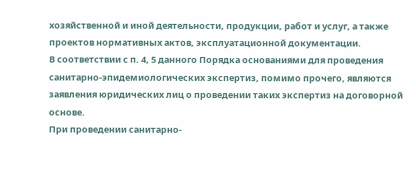хозяйственной и иной деятельности, продукции, работ и услуг, а также проектов нормативных актов, эксплуатационной документации.
В соответствии с п. 4, 5 данного Порядка основаниями для проведения санитарно-эпидемиологических экспертиз, помимо прочего, являются заявления юридических лиц о проведении таких экспертиз на договорной основе.
При проведении санитарно-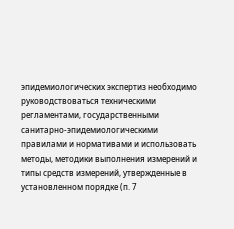эпидемиологических экспертиз необходимо руководствоваться техническими регламентами, государственными санитарно-эпидемиологическими правилами и нормативами и использовать методы, методики выполнения измерений и типы средств измерений, утвержденные в установленном порядке (п. 7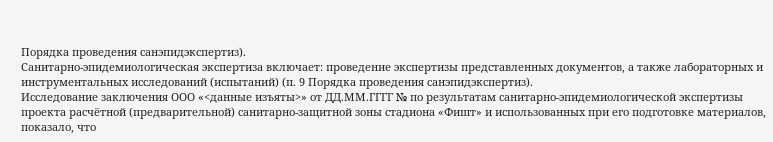Порядка проведения санэпидэкспертиз).
Санитарно-эпидемиологическая экспертиза включает: проведение экспертизы представленных документов, а также лабораторных и инструментальных исследований (испытаний) (п. 9 Порядка проведения санэпидэкспертиз).
Исследование заключения ООО «<данные изъяты>» от ДД.ММ.ГГГГ № по результатам санитарно-эпидемиологической экспертизы проекта расчётной (предварительной) санитарно-защитной зоны стадиона «Фишт» и использованных при его подготовке материалов, показало, что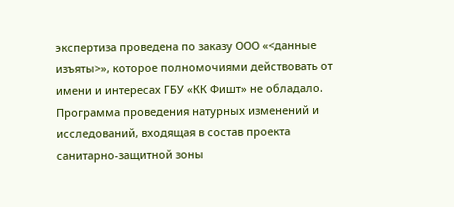экспертиза проведена по заказу ООО «<данные изъяты>», которое полномочиями действовать от имени и интересах ГБУ «КК Фишт» не обладало.
Программа проведения натурных изменений и исследований, входящая в состав проекта санитарно-защитной зоны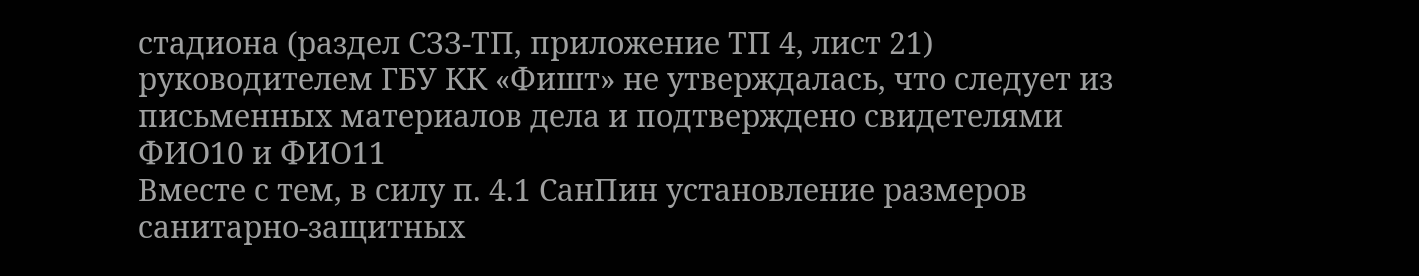стадиона (раздел СЗЗ-ТП, приложение ТП 4, лист 21) руководителем ГБУ КК «Фишт» не утверждалась, что следует из письменных материалов дела и подтверждено свидетелями ФИО10 и ФИО11
Вместе с тем, в силу п. 4.1 СанПин установление размеров санитарно-защитных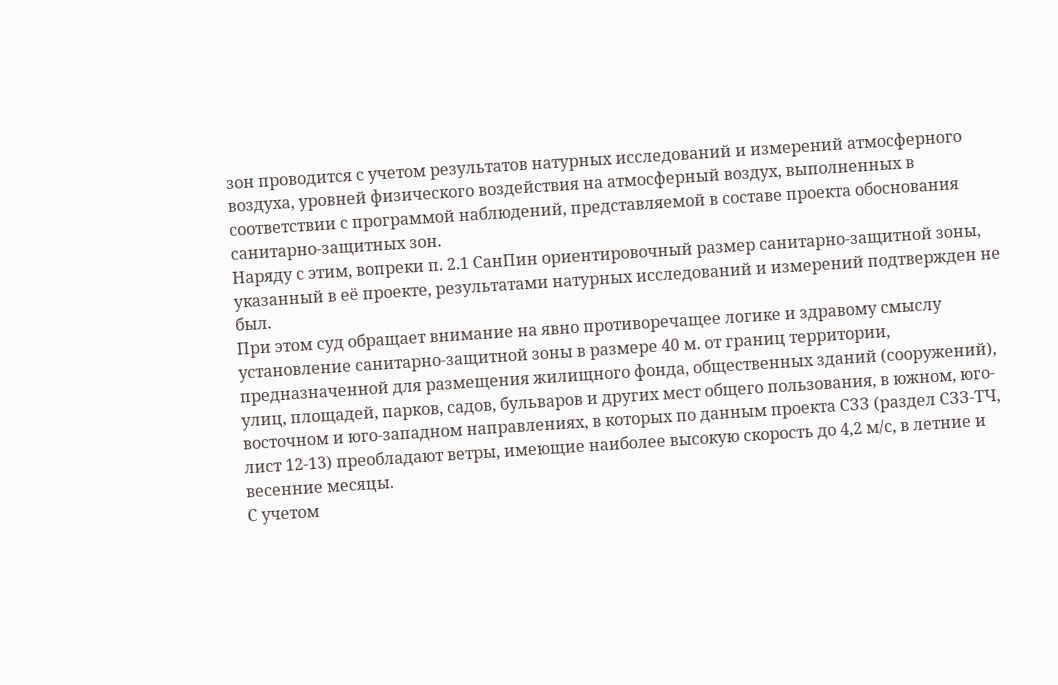зон проводится с учетом результатов натурных исследований и измерений атмосферного воздуха, уровней физического воздействия на атмосферный воздух, выполненных в соответствии с программой наблюдений, представляемой в составе проекта обоснования санитарно-защитных зон.
Наряду с этим, вопреки п. 2.1 СанПин ориентировочный размер санитарно-защитной зоны, указанный в её проекте, результатами натурных исследований и измерений подтвержден не был.
При этом суд обращает внимание на явно противоречащее логике и здравому смыслу установление санитарно-защитной зоны в размере 40 м. от границ территории, предназначенной для размещения жилищного фонда, общественных зданий (сооружений), улиц, площадей, парков, садов, бульваров и других мест общего пользования, в южном, юго-восточном и юго-западном направлениях, в которых по данным проекта СЗЗ (раздел СЗЗ-ТЧ, лист 12-13) преобладают ветры, имеющие наиболее высокую скорость до 4,2 м/с, в летние и весенние месяцы.
С учетом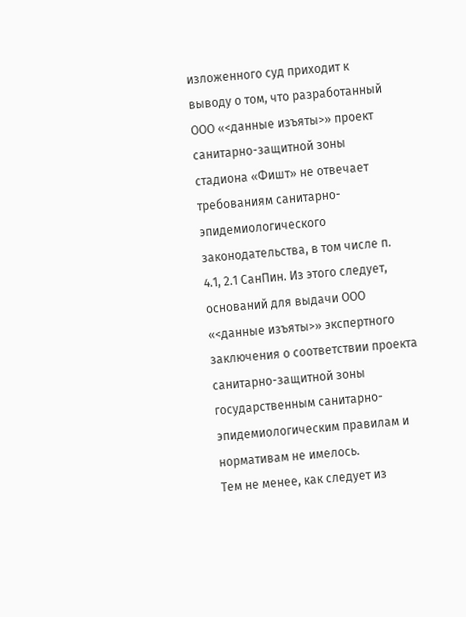изложенного суд приходит к выводу о том, что разработанный ООО «<данные изъяты>» проект санитарно-защитной зоны стадиона «Фишт» не отвечает требованиям санитарно-эпидемиологического законодательства, в том числе п. 4.1, 2.1 СанПин. Из этого следует, оснований для выдачи ООО «<данные изъяты>» экспертного заключения о соответствии проекта санитарно-защитной зоны государственным санитарно-эпидемиологическим правилам и нормативам не имелось.
Тем не менее, как следует из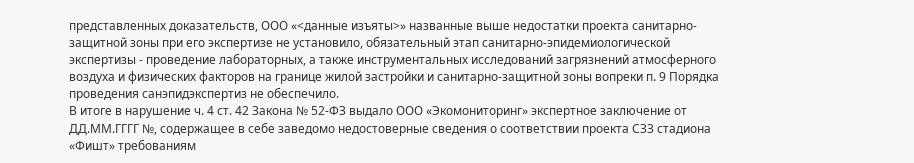представленных доказательств, ООО «<данные изъяты>» названные выше недостатки проекта санитарно-защитной зоны при его экспертизе не установило, обязательный этап санитарно-эпидемиологической экспертизы - проведение лабораторных, а также инструментальных исследований загрязнений атмосферного воздуха и физических факторов на границе жилой застройки и санитарно-защитной зоны вопреки п. 9 Порядка проведения санэпидэкспертиз не обеспечило.
В итоге в нарушение ч. 4 ст. 42 Закона № 52-ФЗ выдало ООО «Экомониторинг» экспертное заключение от ДД.ММ.ГГГГ №, содержащее в себе заведомо недостоверные сведения о соответствии проекта СЗЗ стадиона «Фишт» требованиям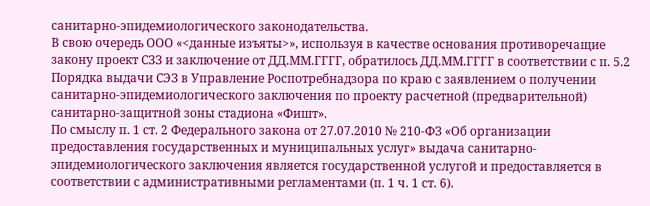санитарно-эпидемиологического законодательства.
В свою очередь ООО «<данные изъяты>», используя в качестве основания противоречащие закону проект СЗЗ и заключение от ДД.ММ.ГГГГ, обратилось ДД.ММ.ГГГГ в соответствии с п. 5.2 Порядка выдачи СЭЗ в Управление Роспотребнадзора по краю с заявлением о получении санитарно-эпидемиологического заключения по проекту расчетной (предварительной) санитарно-защитной зоны стадиона «Фишт».
По смыслу п. 1 ст. 2 Федерального закона от 27.07.2010 № 210-ФЗ «Об организации предоставления государственных и муниципальных услуг» выдача санитарно-эпидемиологического заключения является государственной услугой и предоставляется в соответствии с административными регламентами (п. 1 ч. 1 ст. 6).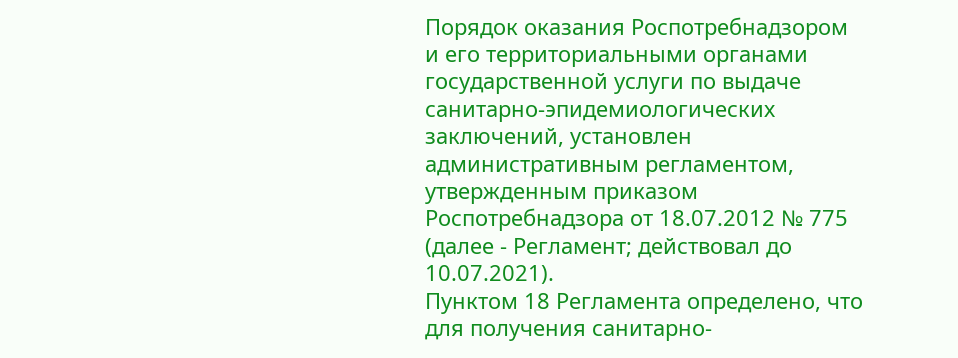Порядок оказания Роспотребнадзором и его территориальными органами государственной услуги по выдаче санитарно-эпидемиологических заключений, установлен административным регламентом, утвержденным приказом Роспотребнадзора от 18.07.2012 № 775 (далее - Регламент; действовал до 10.07.2021).
Пунктом 18 Регламента определено, что для получения санитарно-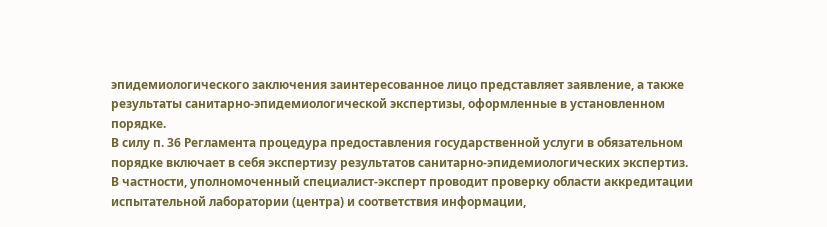эпидемиологического заключения заинтересованное лицо представляет заявление, а также результаты санитарно-эпидемиологической экспертизы, оформленные в установленном порядке.
В силу п. 36 Регламента процедура предоставления государственной услуги в обязательном порядке включает в себя экспертизу результатов санитарно-эпидемиологических экспертиз.
В частности, уполномоченный специалист-эксперт проводит проверку области аккредитации испытательной лаборатории (центра) и соответствия информации,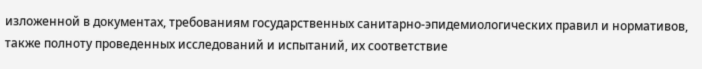изложенной в документах, требованиям государственных санитарно-эпидемиологических правил и нормативов, также полноту проведенных исследований и испытаний, их соответствие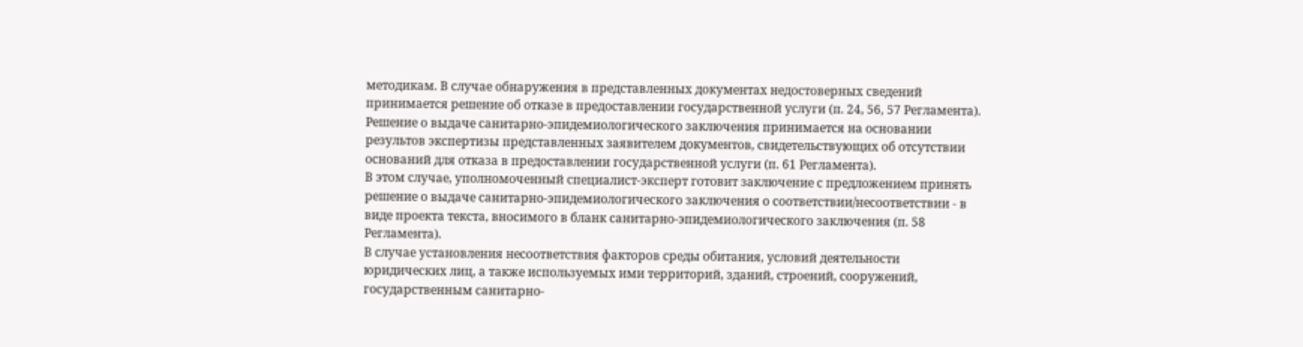методикам. В случае обнаружения в представленных документах недостоверных сведений принимается решение об отказе в предоставлении государственной услуги (п. 24, 56, 57 Регламента).
Решение о выдаче санитарно-эпидемиологического заключения принимается на основании результов экспертизы представленных заявителем документов, свидетельствующих об отсутствии оснований для отказа в предоставлении государственной услуги (п. 61 Регламента).
В этом случае, уполномоченный специалист-эксперт готовит заключение с предложением принять решение о выдаче санитарно-эпидемиологического заключения о соответствии/несоответствии - в виде проекта текста, вносимого в бланк санитарно-эпидемиологического заключения (п. 58 Регламента).
В случае установления несоответствия факторов среды обитания, условий деятельности юридических лиц, а также используемых ими территорий, зданий, строений, сооружений, государственным санитарно-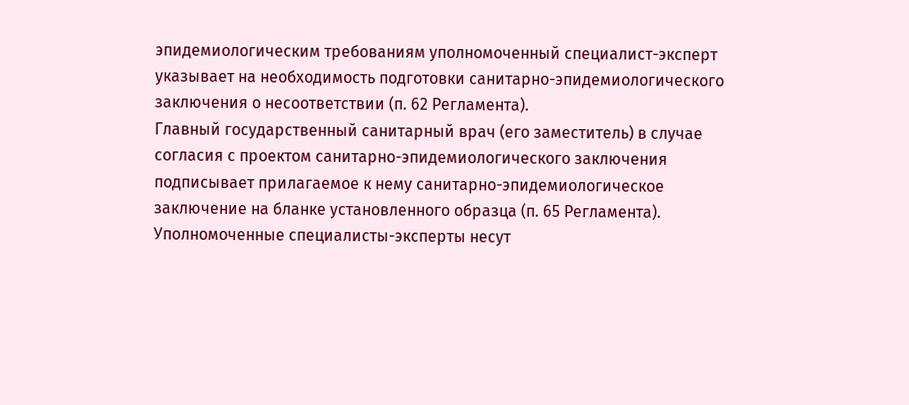эпидемиологическим требованиям уполномоченный специалист-эксперт указывает на необходимость подготовки санитарно-эпидемиологического заключения о несоответствии (п. 62 Регламента).
Главный государственный санитарный врач (его заместитель) в случае согласия с проектом санитарно-эпидемиологического заключения подписывает прилагаемое к нему санитарно-эпидемиологическое заключение на бланке установленного образца (п. 65 Регламента).
Уполномоченные специалисты-эксперты несут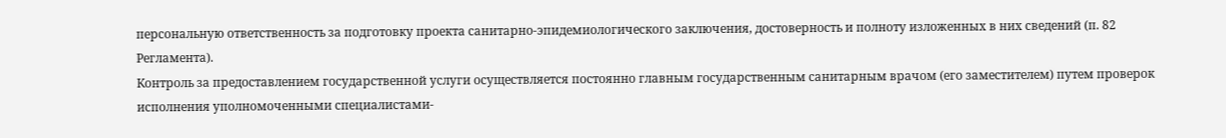персональную ответственность за подготовку проекта санитарно-эпидемиологического заключения, достоверность и полноту изложенных в них сведений (п. 82 Регламента).
Контроль за предоставлением государственной услуги осуществляется постоянно главным государственным санитарным врачом (его заместителем) путем проверок исполнения уполномоченными специалистами-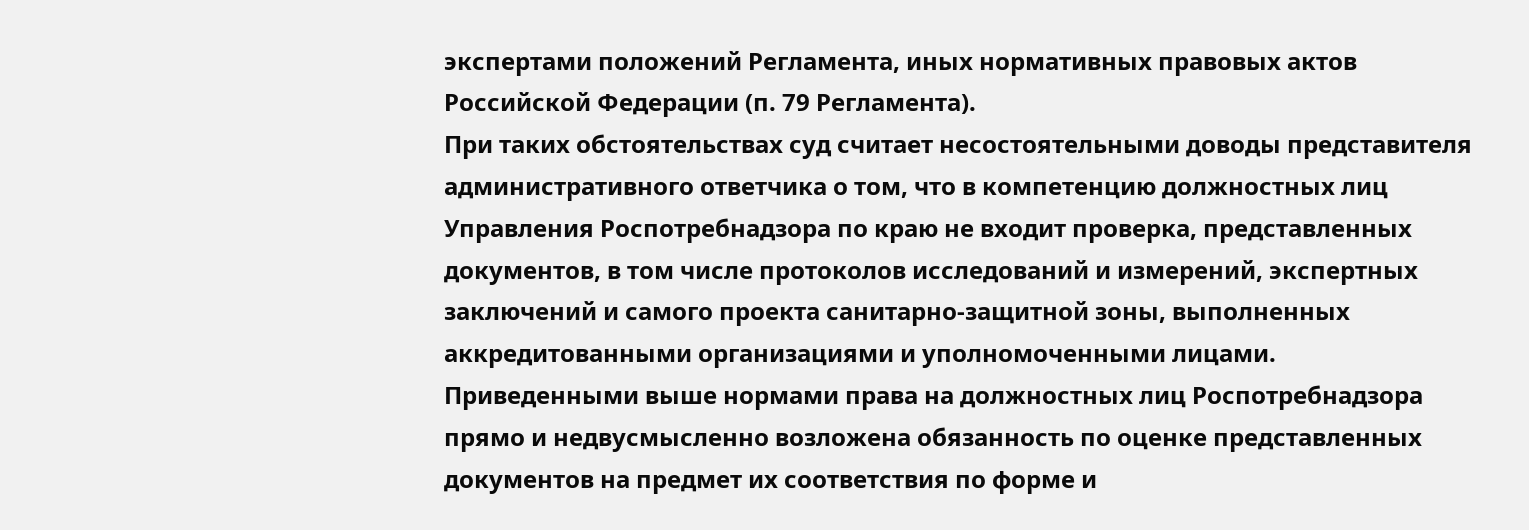экспертами положений Регламента, иных нормативных правовых актов Российской Федерации (п. 79 Регламента).
При таких обстоятельствах суд считает несостоятельными доводы представителя административного ответчика о том, что в компетенцию должностных лиц Управления Роспотребнадзора по краю не входит проверка, представленных документов, в том числе протоколов исследований и измерений, экспертных заключений и самого проекта санитарно-защитной зоны, выполненных аккредитованными организациями и уполномоченными лицами.
Приведенными выше нормами права на должностных лиц Роспотребнадзора прямо и недвусмысленно возложена обязанность по оценке представленных документов на предмет их соответствия по форме и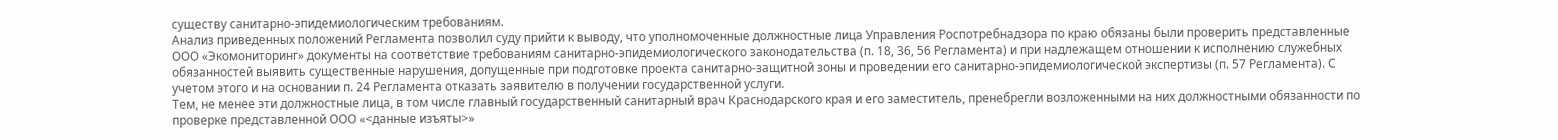существу санитарно-эпидемиологическим требованиям.
Анализ приведенных положений Регламента позволил суду прийти к выводу, что уполномоченные должностные лица Управления Роспотребнадзора по краю обязаны были проверить представленные ООО «Экомониторинг» документы на соответствие требованиям санитарно-эпидемиологического законодательства (п. 18, 36, 56 Регламента) и при надлежащем отношении к исполнению служебных обязанностей выявить существенные нарушения, допущенные при подготовке проекта санитарно-защитной зоны и проведении его санитарно-эпидемиологической экспертизы (п. 57 Регламента). С учетом этого и на основании п. 24 Регламента отказать заявителю в получении государственной услуги.
Тем, не менее эти должностные лица, в том числе главный государственный санитарный врач Краснодарского края и его заместитель, пренебрегли возложенными на них должностными обязанности по проверке представленной ООО «<данные изъяты>»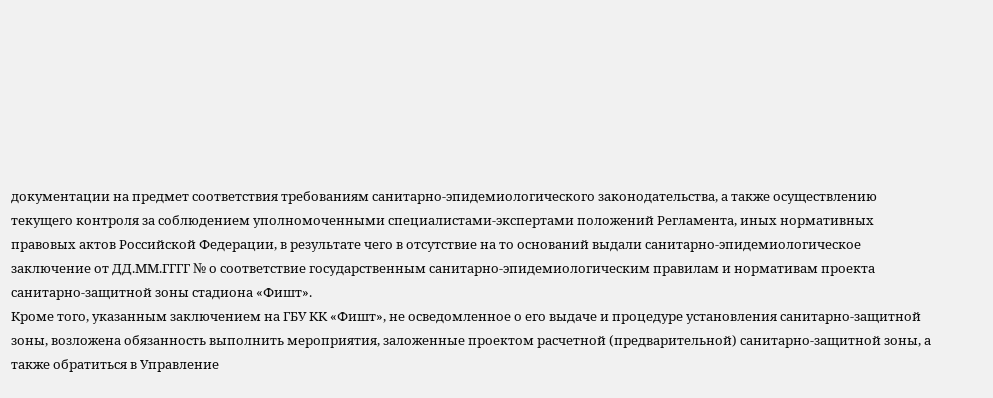документации на предмет соответствия требованиям санитарно-эпидемиологического законодательства, а также осуществлению текущего контроля за соблюдением уполномоченными специалистами-экспертами положений Регламента, иных нормативных правовых актов Российской Федерации, в результате чего в отсутствие на то оснований выдали санитарно-эпидемиологическое заключение от ДД.ММ.ГГГГ № о соответствие государственным санитарно-эпидемиологическим правилам и нормативам проекта санитарно-защитной зоны стадиона «Фишт».
Кроме того, указанным заключением на ГБУ КК «Фишт», не осведомленное о его выдаче и процедуре установления санитарно-защитной зоны, возложена обязанность выполнить мероприятия, заложенные проектом расчетной (предварительной) санитарно-защитной зоны, а также обратиться в Управление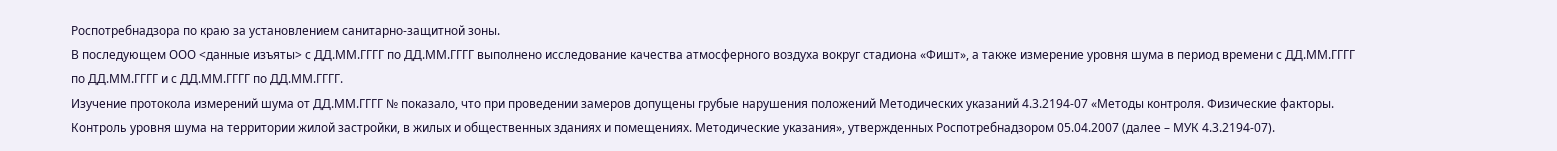Роспотребнадзора по краю за установлением санитарно-защитной зоны.
В последующем ООО <данные изъяты> с ДД.ММ.ГГГГ по ДД.ММ.ГГГГ выполнено исследование качества атмосферного воздуха вокруг стадиона «Фишт», а также измерение уровня шума в период времени с ДД.ММ.ГГГГ по ДД.ММ.ГГГГ и с ДД.ММ.ГГГГ по ДД.ММ.ГГГГ.
Изучение протокола измерений шума от ДД.ММ.ГГГГ № показало, что при проведении замеров допущены грубые нарушения положений Методических указаний 4.3.2194-07 «Методы контроля. Физические факторы. Контроль уровня шума на территории жилой застройки, в жилых и общественных зданиях и помещениях. Методические указания», утвержденных Роспотребнадзором 05.04.2007 (далее – МУК 4.3.2194-07).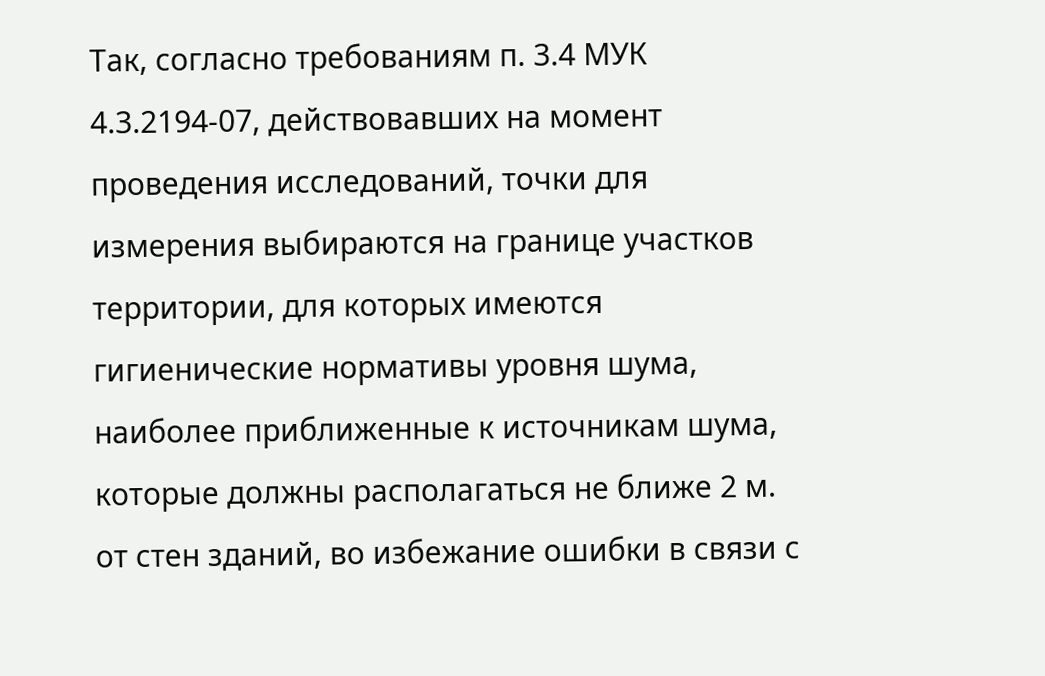Так, согласно требованиям п. 3.4 МУК 4.3.2194-07, действовавших на момент проведения исследований, точки для измерения выбираются на границе участков территории, для которых имеются гигиенические нормативы уровня шума, наиболее приближенные к источникам шума, которые должны располагаться не ближе 2 м. от стен зданий, во избежание ошибки в связи с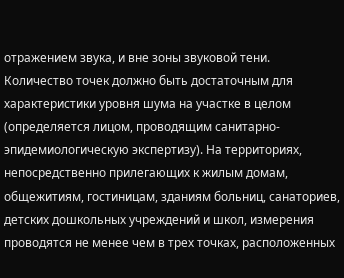отражением звука, и вне зоны звуковой тени. Количество точек должно быть достаточным для характеристики уровня шума на участке в целом (определяется лицом, проводящим санитарно-эпидемиологическую экспертизу). На территориях, непосредственно прилегающих к жилым домам, общежитиям, гостиницам, зданиям больниц, санаториев, детских дошкольных учреждений и школ, измерения проводятся не менее чем в трех точках, расположенных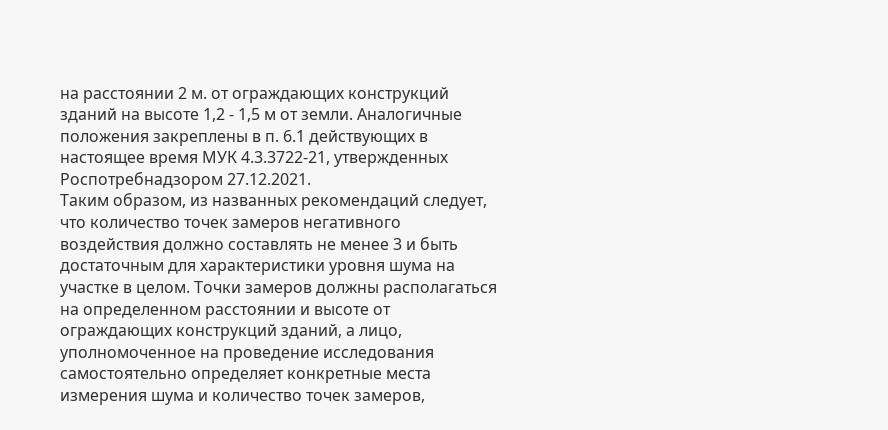на расстоянии 2 м. от ограждающих конструкций зданий на высоте 1,2 - 1,5 м от земли. Аналогичные положения закреплены в п. 6.1 действующих в настоящее время МУК 4.3.3722-21, утвержденных Роспотребнадзором 27.12.2021.
Таким образом, из названных рекомендаций следует, что количество точек замеров негативного воздействия должно составлять не менее 3 и быть достаточным для характеристики уровня шума на участке в целом. Точки замеров должны располагаться на определенном расстоянии и высоте от ограждающих конструкций зданий, а лицо, уполномоченное на проведение исследования самостоятельно определяет конкретные места измерения шума и количество точек замеров,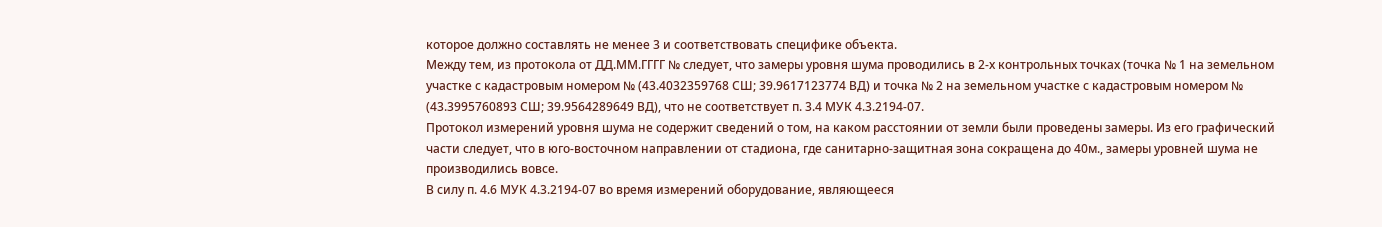которое должно составлять не менее 3 и соответствовать специфике объекта.
Между тем, из протокола от ДД.ММ.ГГГГ № следует, что замеры уровня шума проводились в 2-х контрольных точках (точка № 1 на земельном участке с кадастровым номером № (43.4032359768 СШ; 39.9617123774 ВД) и точка № 2 на земельном участке с кадастровым номером № (43.3995760893 СШ; 39.9564289649 ВД), что не соответствует п. 3.4 МУК 4.3.2194-07.
Протокол измерений уровня шума не содержит сведений о том, на каком расстоянии от земли были проведены замеры. Из его графический части следует, что в юго-восточном направлении от стадиона, где санитарно-защитная зона сокращена до 40м., замеры уровней шума не производились вовсе.
В силу п. 4.6 МУК 4.3.2194-07 во время измерений оборудование, являющееся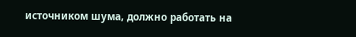источником шума, должно работать на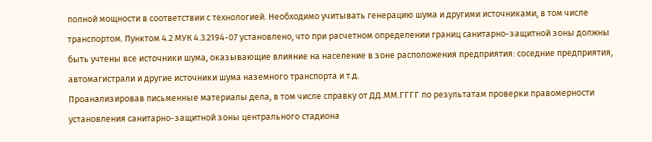полной мощности в соответствии с технологией. Необходимо учитывать генерацию шума и другими источниками, в том числе транспортом. Пунктом 4.2 МУК 4.3.2194-07 установлено, что при расчетном определении границ санитарно-защитной зоны должны быть учтены все источники шума, оказывающие влияние на население в зоне расположения предприятия: соседние предприятия, автомагистрали и другие источники шума наземного транспорта и т.д.
Проанализировав письменные материалы дела, в том числе справку от ДД.ММ.ГГГГ по результатам проверки правомерности установления санитарно-защитной зоны центрального стадиона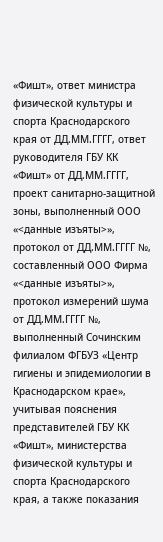«Фишт», ответ министра физической культуры и спорта Краснодарского края от ДД.ММ.ГГГГ, ответ руководителя ГБУ КК «Фишт» от ДД.ММ.ГГГГ, проект санитарно-защитной зоны, выполненный ООО «<данные изъяты>», протокол от ДД.ММ.ГГГГ №, составленный ООО Фирма «<данные изъяты>», протокол измерений шума от ДД.ММ.ГГГГ №, выполненный Сочинским филиалом ФГБУЗ «Центр гигиены и эпидемиологии в Краснодарском крае», учитывая пояснения представителей ГБУ КК «Фишт», министерства физической культуры и спорта Краснодарского края, а также показания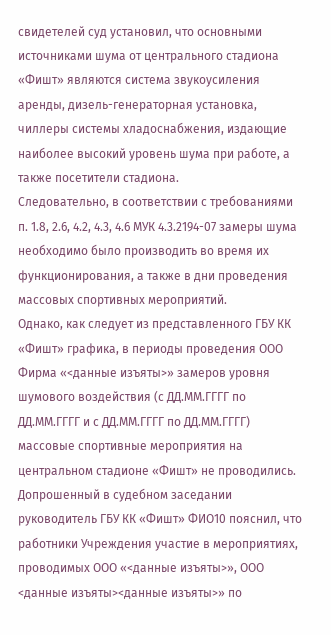свидетелей суд установил, что основными источниками шума от центрального стадиона «Фишт» являются система звукоусиления аренды, дизель-генераторная установка, чиллеры системы хладоснабжения, издающие наиболее высокий уровень шума при работе, а также посетители стадиона.
Следовательно, в соответствии с требованиями п. 1.8, 2.6, 4.2, 4.3, 4.6 МУК 4.3.2194-07 замеры шума необходимо было производить во время их функционирования, а также в дни проведения массовых спортивных мероприятий.
Однако, как следует из представленного ГБУ КК «Фишт» графика, в периоды проведения ООО Фирма «<данные изъяты>» замеров уровня шумового воздействия (с ДД.ММ.ГГГГ по ДД.ММ.ГГГГ и с ДД.ММ.ГГГГ по ДД.ММ.ГГГГ) массовые спортивные мероприятия на центральном стадионе «Фишт» не проводились.
Допрошенный в судебном заседании руководитель ГБУ КК «Фишт» ФИО10 пояснил, что работники Учреждения участие в мероприятиях, проводимых ООО «<данные изъяты>», ООО <данные изъяты><данные изъяты>» по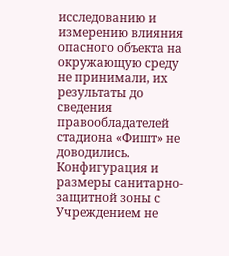исследованию и измерению влияния опасного объекта на окружающую среду не принимали, их результаты до сведения правообладателей стадиона «Фишт» не доводились. Конфигурация и размеры санитарно-защитной зоны с Учреждением не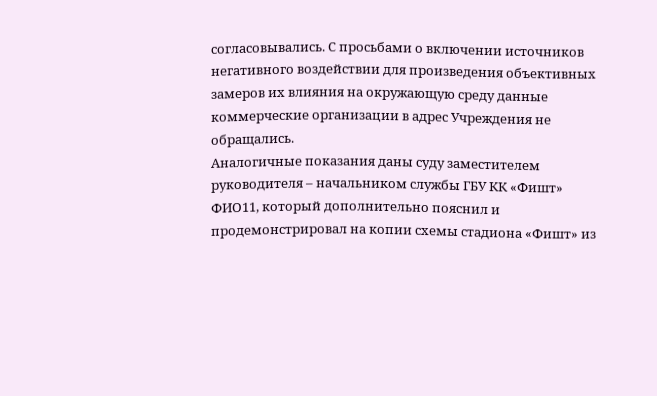согласовывались. С просьбами о включении источников негативного воздействии для произведения объективных замеров их влияния на окружающую среду данные коммерческие организации в адрес Учреждения не обращались.
Аналогичные показания даны суду заместителем руководителя – начальником службы ГБУ КК «Фишт» ФИО11, который дополнительно пояснил и продемонстрировал на копии схемы стадиона «Фишт» из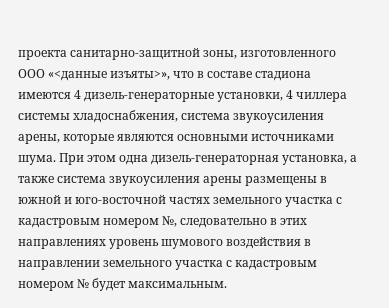проекта санитарно-защитной зоны, изготовленного ООО «<данные изъяты>», что в составе стадиона имеются 4 дизель-генераторные установки, 4 чиллера системы хладоснабжения, система звукоусиления арены, которые являются основными источниками шума. При этом одна дизель-генераторная установка, а также система звукоусиления арены размещены в южной и юго-восточной частях земельного участка с кадастровым номером №, следовательно в этих направлениях уровень шумового воздействия в направлении земельного участка с кадастровым номером № будет максимальным.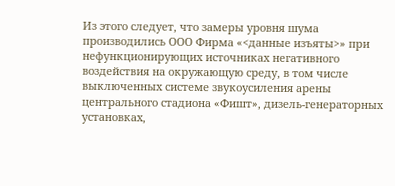Из этого следует, что замеры уровня шума производились ООО Фирма «<данные изъяты>» при нефункционирующих источниках негативного воздействия на окружающую среду, в том числе выключенных системе звукоусиления арены центрального стадиона «Фишт», дизель-генераторных установках,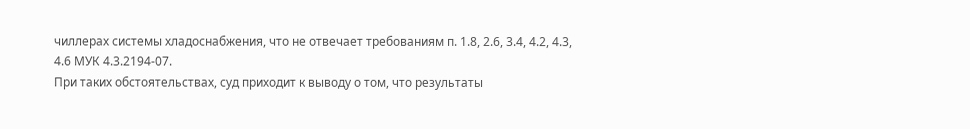чиллерах системы хладоснабжения, что не отвечает требованиям п. 1.8, 2.6, 3.4, 4.2, 4.3, 4.6 МУК 4.3.2194-07.
При таких обстоятельствах, суд приходит к выводу о том, что результаты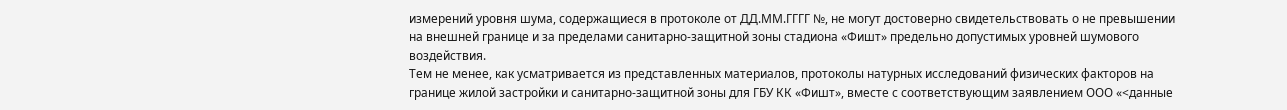измерений уровня шума, содержащиеся в протоколе от ДД.ММ.ГГГГ №, не могут достоверно свидетельствовать о не превышении на внешней границе и за пределами санитарно-защитной зоны стадиона «Фишт» предельно допустимых уровней шумового воздействия.
Тем не менее, как усматривается из представленных материалов, протоколы натурных исследований физических факторов на границе жилой застройки и санитарно-защитной зоны для ГБУ КК «Фишт», вместе с соответствующим заявлением ООО «<данные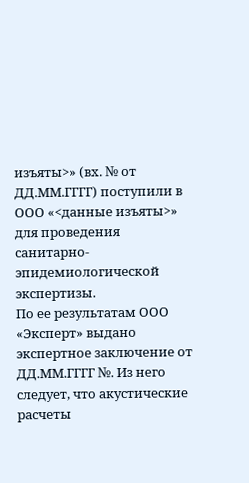изъяты>» (вх. № от ДД.ММ.ГГГГ) поступили в ООО «<данные изъяты>» для проведения санитарно-эпидемиологической экспертизы.
По ее результатам ООО «Эксперт» выдано экспертное заключение от ДД.ММ.ГГГГ №. Из него следует, что акустические расчеты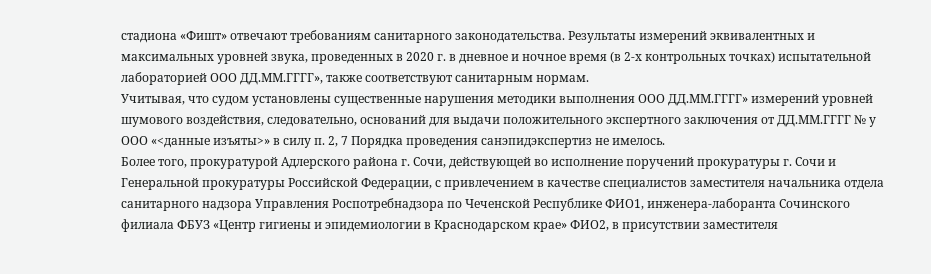стадиона «Фишт» отвечают требованиям санитарного законодательства. Результаты измерений эквивалентных и максимальных уровней звука, проведенных в 2020 г. в дневное и ночное время (в 2-х контрольных точках) испытательной лабораторией ООО ДД.ММ.ГГГГ», также соответствуют санитарным нормам.
Учитывая, что судом установлены существенные нарушения методики выполнения ООО ДД.ММ.ГГГГ» измерений уровней шумового воздействия, следовательно, оснований для выдачи положительного экспертного заключения от ДД.ММ.ГГГГ № у ООО «<данные изъяты>» в силу п. 2, 7 Порядка проведения санэпидэкспертиз не имелось.
Более того, прокуратурой Адлерского района г. Сочи, действующей во исполнение поручений прокуратуры г. Сочи и Генеральной прокуратуры Российской Федерации, с привлечением в качестве специалистов заместителя начальника отдела санитарного надзора Управления Роспотребнадзора по Чеченской Республике ФИО1, инженера-лаборанта Сочинского филиала ФБУЗ «Центр гигиены и эпидемиологии в Краснодарском крае» ФИО2, в присутствии заместителя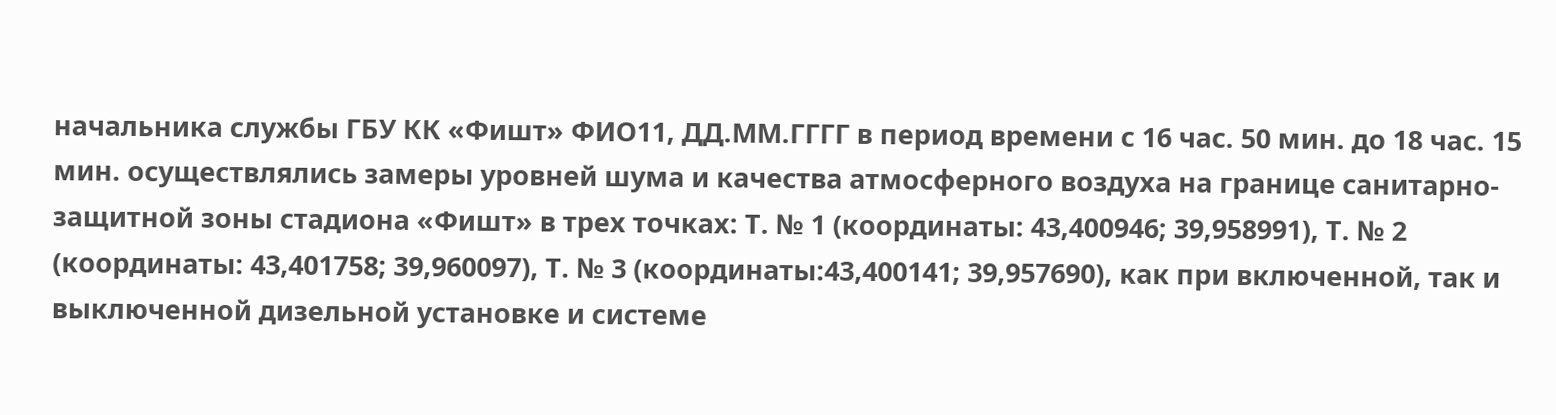начальника службы ГБУ КК «Фишт» ФИО11, ДД.ММ.ГГГГ в период времени с 16 час. 50 мин. до 18 час. 15 мин. осуществлялись замеры уровней шума и качества атмосферного воздуха на границе санитарно-защитной зоны стадиона «Фишт» в трех точках: Т. № 1 (координаты: 43,400946; 39,958991), Т. № 2 (координаты: 43,401758; 39,960097), Т. № 3 (координаты:43,400141; 39,957690), как при включенной, так и выключенной дизельной установке и системе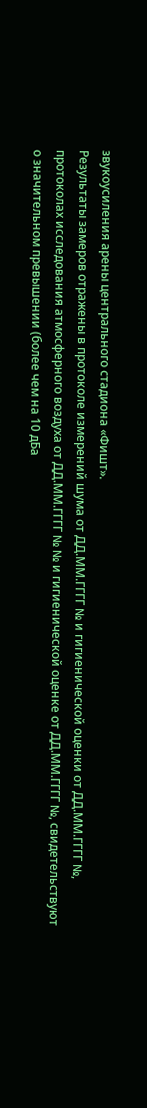звукоусиления арены центрального стадиона «Фишт».
Результаты замеров отражены в протоколе измерений шума от ДД.ММ.ГГГГ № и гигиенической оценки от ДД.ММ.ГГГГ №, протоколах исследования атмосферного воздуха от ДД.ММ.ГГГГ № № и гигиенической оценке от ДД.ММ.ГГГГ №, свидетельствуют о значительном превышении (более чем на 10 дБа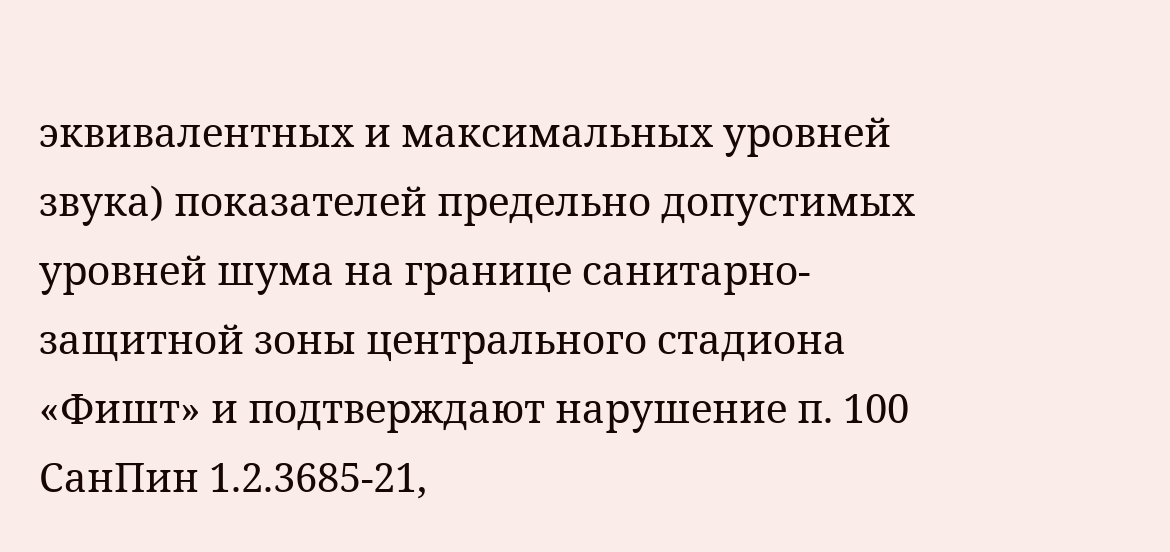эквивалентных и максимальных уровней звука) показателей предельно допустимых уровней шума на границе санитарно-защитной зоны центрального стадиона «Фишт» и подтверждают нарушение п. 100 СанПин 1.2.3685-21,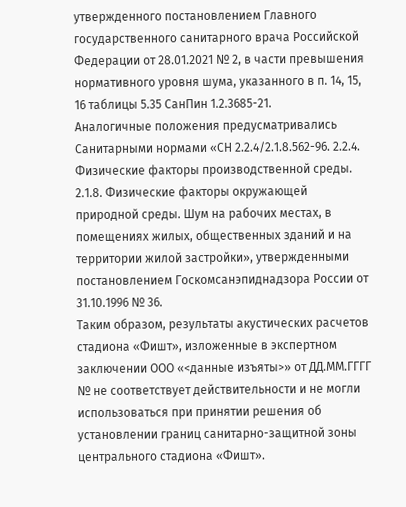утвержденного постановлением Главного государственного санитарного врача Российской Федерации от 28.01.2021 № 2, в части превышения нормативного уровня шума, указанного в п. 14, 15, 16 таблицы 5.35 СанПин 1.2.3685-21.
Аналогичные положения предусматривались Санитарными нормами «СН 2.2.4/2.1.8.562-96. 2.2.4. Физические факторы производственной среды. 2.1.8. Физические факторы окружающей природной среды. Шум на рабочих местах, в помещениях жилых, общественных зданий и на территории жилой застройки», утвержденными постановлением Госкомсанэпиднадзора России от 31.10.1996 № 36.
Таким образом, результаты акустических расчетов стадиона «Фишт», изложенные в экспертном заключении ООО «<данные изъяты>» от ДД.ММ.ГГГГ № не соответствует действительности и не могли использоваться при принятии решения об установлении границ санитарно-защитной зоны центрального стадиона «Фишт».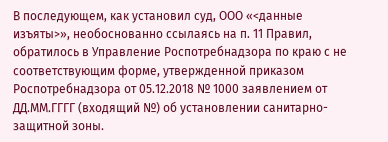В последующем, как установил суд, ООО «<данные изъяты>», необоснованно ссылаясь на п. 11 Правил, обратилось в Управление Роспотребнадзора по краю с не соответствующим форме, утвержденной приказом Роспотребнадзора от 05.12.2018 № 1000 заявлением от ДД.ММ.ГГГГ (входящий №) об установлении санитарно-защитной зоны.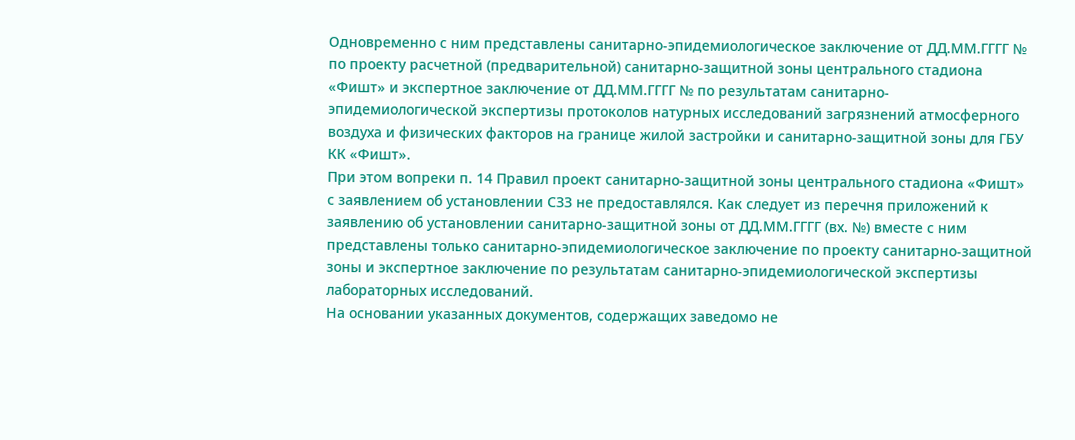Одновременно с ним представлены санитарно-эпидемиологическое заключение от ДД.ММ.ГГГГ № по проекту расчетной (предварительной) санитарно-защитной зоны центрального стадиона «Фишт» и экспертное заключение от ДД.ММ.ГГГГ № по результатам санитарно-эпидемиологической экспертизы протоколов натурных исследований загрязнений атмосферного воздуха и физических факторов на границе жилой застройки и санитарно-защитной зоны для ГБУ КК «Фишт».
При этом вопреки п. 14 Правил проект санитарно-защитной зоны центрального стадиона «Фишт» с заявлением об установлении СЗЗ не предоставлялся. Как следует из перечня приложений к заявлению об установлении санитарно-защитной зоны от ДД.ММ.ГГГГ (вх. №) вместе с ним представлены только санитарно-эпидемиологическое заключение по проекту санитарно-защитной зоны и экспертное заключение по результатам санитарно-эпидемиологической экспертизы лабораторных исследований.
На основании указанных документов, содержащих заведомо не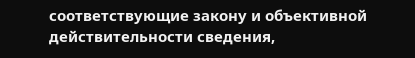соответствующие закону и объективной действительности сведения,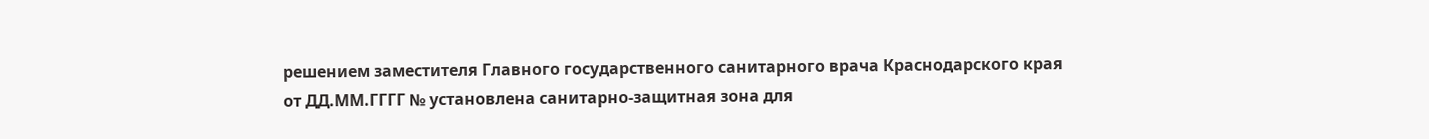решением заместителя Главного государственного санитарного врача Краснодарского края от ДД.ММ.ГГГГ № установлена санитарно-защитная зона для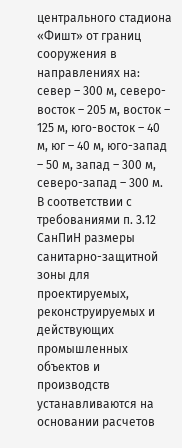центрального стадиона «Фишт» от границ сооружения в направлениях на: север – 300 м, северо-восток – 205 м, восток – 125 м, юго-восток – 40 м, юг – 40 м, юго-запад – 50 м, запад – 300 м, северо-запад – 300 м.
В соответствии с требованиями п. 3.12 СанПиН размеры санитарно-защитной зоны для проектируемых, реконструируемых и действующих промышленных объектов и производств устанавливаются на основании расчетов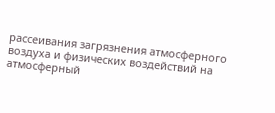рассеивания загрязнения атмосферного воздуха и физических воздействий на атмосферный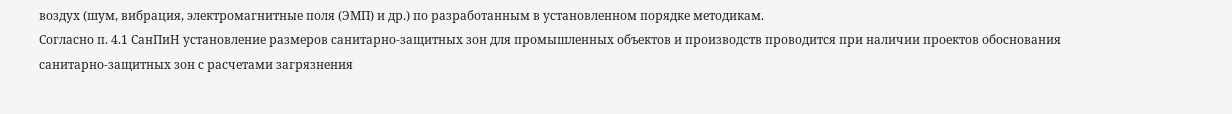воздух (шум, вибрация, электромагнитные поля (ЭМП) и др.) по разработанным в установленном порядке методикам.
Согласно п. 4.1 СанПиН установление размеров санитарно-защитных зон для промышленных объектов и производств проводится при наличии проектов обоснования санитарно-защитных зон с расчетами загрязнения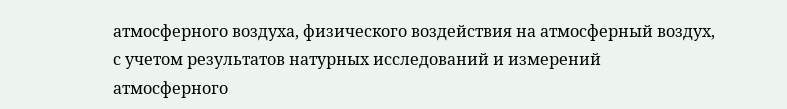атмосферного воздуха, физического воздействия на атмосферный воздух, с учетом результатов натурных исследований и измерений атмосферного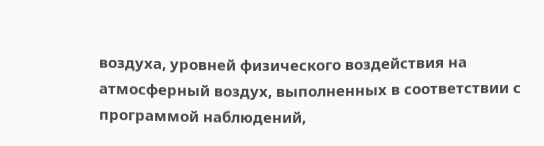воздуха, уровней физического воздействия на атмосферный воздух, выполненных в соответствии с программой наблюдений,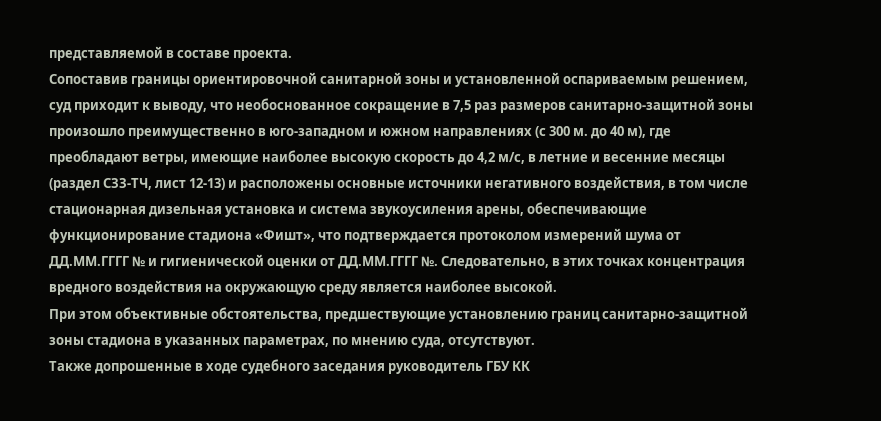представляемой в составе проекта.
Сопоставив границы ориентировочной санитарной зоны и установленной оспариваемым решением, суд приходит к выводу, что необоснованное сокращение в 7,5 раз размеров санитарно-защитной зоны произошло преимущественно в юго-западном и южном направлениях (с 300 м. до 40 м), где преобладают ветры, имеющие наиболее высокую скорость до 4,2 м/с, в летние и весенние месяцы (раздел СЗЗ-ТЧ, лист 12-13) и расположены основные источники негативного воздействия, в том числе стационарная дизельная установка и система звукоусиления арены, обеспечивающие функционирование стадиона «Фишт», что подтверждается протоколом измерений шума от ДД.ММ.ГГГГ № и гигиенической оценки от ДД.ММ.ГГГГ №. Следовательно, в этих точках концентрация вредного воздействия на окружающую среду является наиболее высокой.
При этом объективные обстоятельства, предшествующие установлению границ санитарно-защитной зоны стадиона в указанных параметрах, по мнению суда, отсутствуют.
Также допрошенные в ходе судебного заседания руководитель ГБУ КК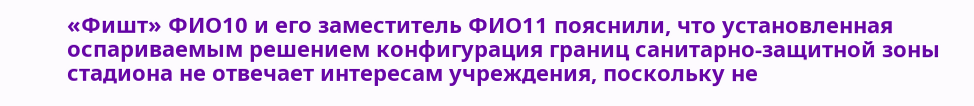«Фишт» ФИО10 и его заместитель ФИО11 пояснили, что установленная оспариваемым решением конфигурация границ санитарно-защитной зоны стадиона не отвечает интересам учреждения, поскольку не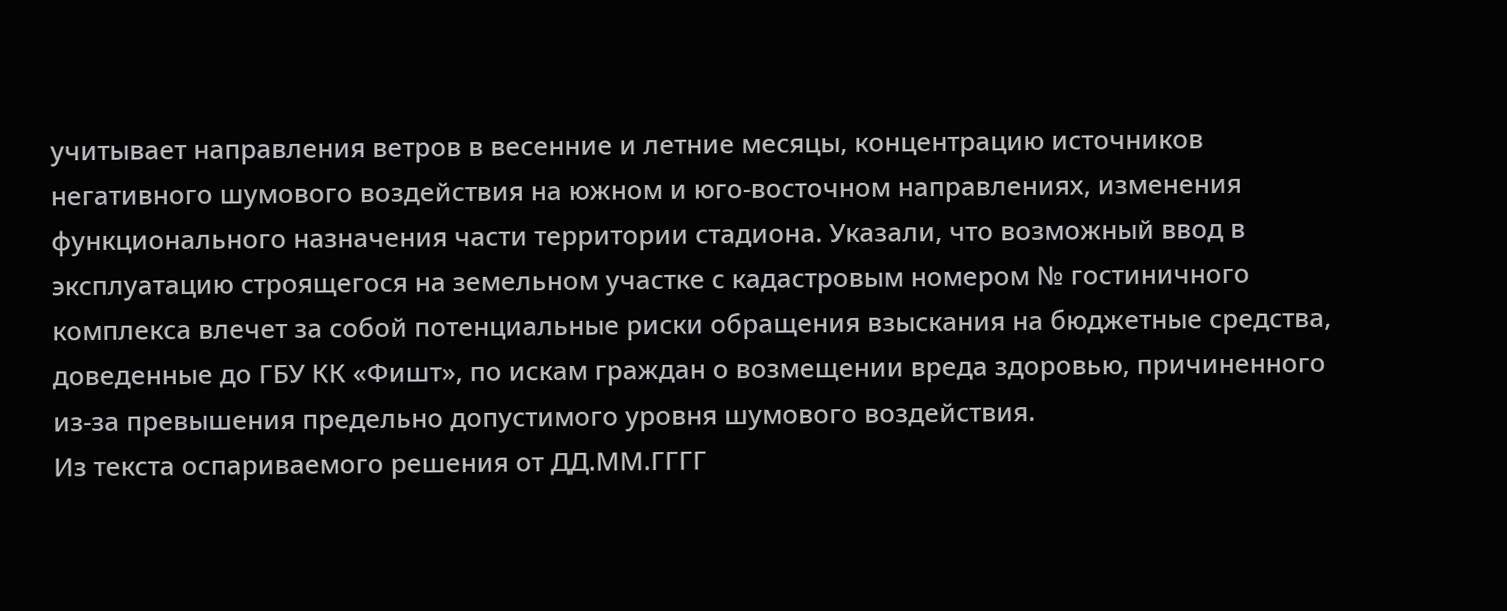учитывает направления ветров в весенние и летние месяцы, концентрацию источников негативного шумового воздействия на южном и юго-восточном направлениях, изменения функционального назначения части территории стадиона. Указали, что возможный ввод в эксплуатацию строящегося на земельном участке с кадастровым номером № гостиничного комплекса влечет за собой потенциальные риски обращения взыскания на бюджетные средства, доведенные до ГБУ КК «Фишт», по искам граждан о возмещении вреда здоровью, причиненного из-за превышения предельно допустимого уровня шумового воздействия.
Из текста оспариваемого решения от ДД.ММ.ГГГГ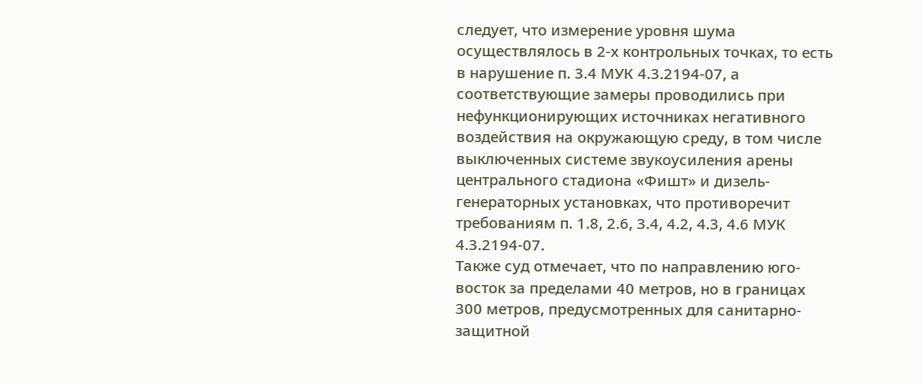следует, что измерение уровня шума осуществлялось в 2-х контрольных точках, то есть в нарушение п. 3.4 МУК 4.3.2194-07, а соответствующие замеры проводились при нефункционирующих источниках негативного воздействия на окружающую среду, в том числе выключенных системе звукоусиления арены центрального стадиона «Фишт» и дизель-генераторных установках, что противоречит требованиям п. 1.8, 2.6, 3.4, 4.2, 4.3, 4.6 МУК 4.3.2194-07.
Также суд отмечает, что по направлению юго-восток за пределами 40 метров, но в границах 300 метров, предусмотренных для санитарно-защитной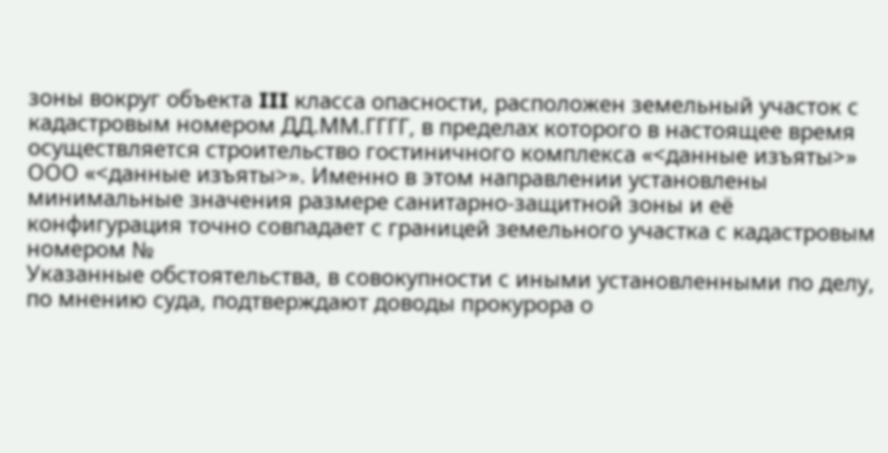зоны вокруг объекта III класса опасности, расположен земельный участок с кадастровым номером ДД.ММ.ГГГГ, в пределах которого в настоящее время осуществляется строительство гостиничного комплекса «<данные изъяты>» ООО «<данные изъяты>». Именно в этом направлении установлены минимальные значения размере санитарно-защитной зоны и её конфигурация точно совпадает с границей земельного участка с кадастровым номером №
Указанные обстоятельства, в совокупности с иными установленными по делу, по мнению суда, подтверждают доводы прокурора о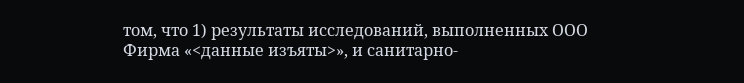том, что 1) результаты исследований, выполненных ООО Фирма «<данные изъяты>», и санитарно-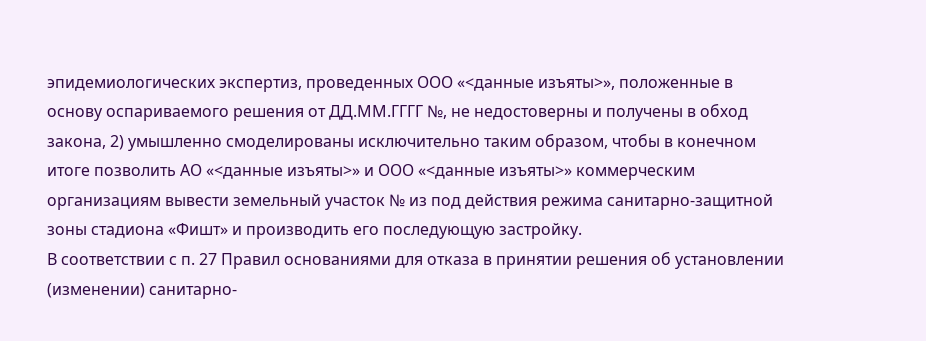эпидемиологических экспертиз, проведенных ООО «<данные изъяты>», положенные в основу оспариваемого решения от ДД.ММ.ГГГГ №, не недостоверны и получены в обход закона, 2) умышленно смоделированы исключительно таким образом, чтобы в конечном итоге позволить АО «<данные изъяты>» и ООО «<данные изъяты>» коммерческим организациям вывести земельный участок № из под действия режима санитарно-защитной зоны стадиона «Фишт» и производить его последующую застройку.
В соответствии с п. 27 Правил основаниями для отказа в принятии решения об установлении (изменении) санитарно-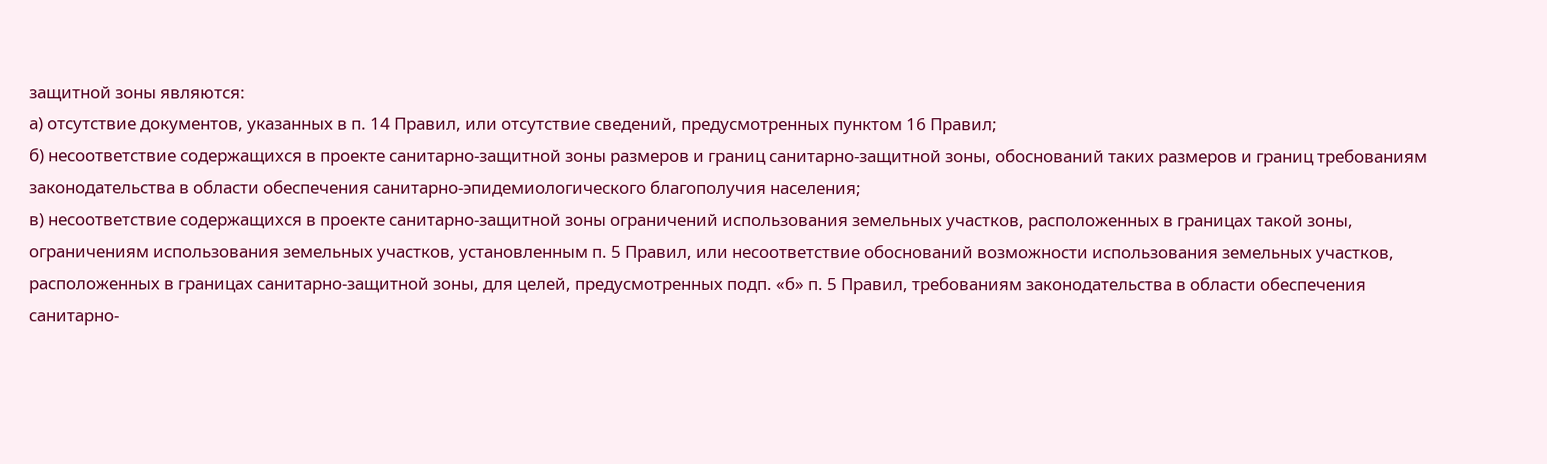защитной зоны являются:
а) отсутствие документов, указанных в п. 14 Правил, или отсутствие сведений, предусмотренных пунктом 16 Правил;
б) несоответствие содержащихся в проекте санитарно-защитной зоны размеров и границ санитарно-защитной зоны, обоснований таких размеров и границ требованиям законодательства в области обеспечения санитарно-эпидемиологического благополучия населения;
в) несоответствие содержащихся в проекте санитарно-защитной зоны ограничений использования земельных участков, расположенных в границах такой зоны, ограничениям использования земельных участков, установленным п. 5 Правил, или несоответствие обоснований возможности использования земельных участков, расположенных в границах санитарно-защитной зоны, для целей, предусмотренных подп. «б» п. 5 Правил, требованиям законодательства в области обеспечения санитарно-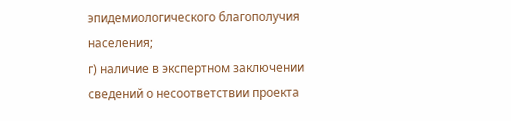эпидемиологического благополучия населения;
г) наличие в экспертном заключении сведений о несоответствии проекта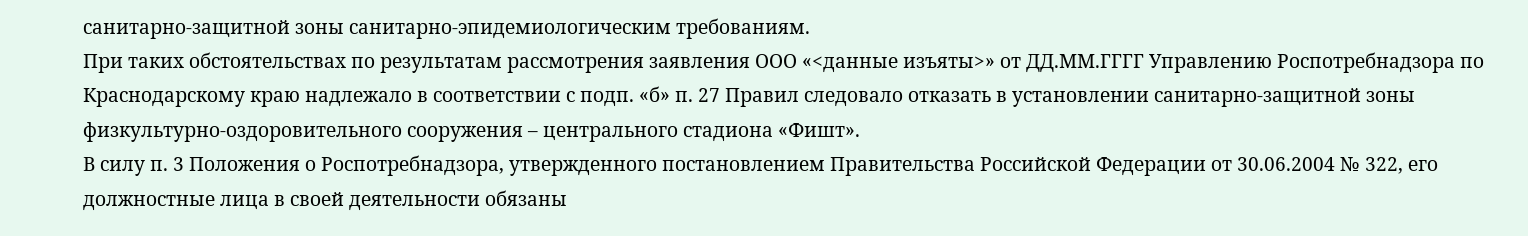санитарно-защитной зоны санитарно-эпидемиологическим требованиям.
При таких обстоятельствах по результатам рассмотрения заявления ООО «<данные изъяты>» от ДД.ММ.ГГГГ Управлению Роспотребнадзора по Краснодарскому краю надлежало в соответствии с подп. «б» п. 27 Правил следовало отказать в установлении санитарно-защитной зоны физкультурно-оздоровительного сооружения – центрального стадиона «Фишт».
В силу п. 3 Положения о Роспотребнадзора, утвержденного постановлением Правительства Российской Федерации от 30.06.2004 № 322, его должностные лица в своей деятельности обязаны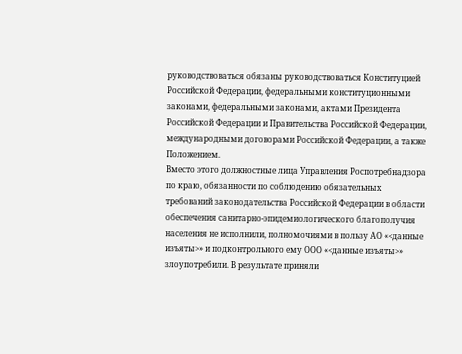руководствоваться обязаны руководствоваться Конституцией Российской Федерации, федеральными конституционными законами, федеральными законами, актами Президента Российской Федерации и Правительства Российской Федерации, международными договорами Российской Федерации, а также Положением.
Вместо этого должностные лица Управления Роспотребнадзора по краю, обязанности по соблюдению обязательных требований законодательства Российской Федерации в области обеспечения санитарно-эпидемиологического благополучия населения не исполнили, полномочиями в пользу АО «<данные изъяты>» и подконтрольного ему ООО «<данные изъяты>» злоупотребили. В результате приняли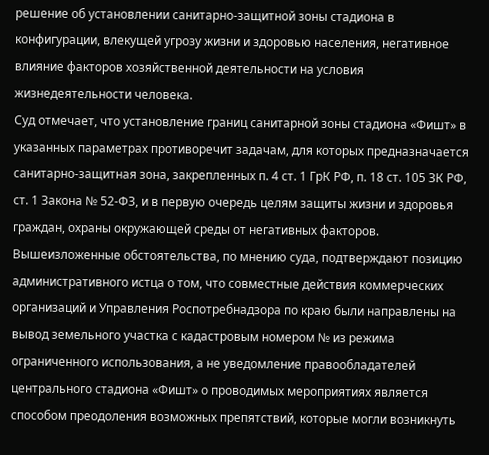решение об установлении санитарно-защитной зоны стадиона в конфигурации, влекущей угрозу жизни и здоровью населения, негативное влияние факторов хозяйственной деятельности на условия жизнедеятельности человека.
Суд отмечает, что установление границ санитарной зоны стадиона «Фишт» в указанных параметрах противоречит задачам, для которых предназначается санитарно-защитная зона, закрепленных п. 4 ст. 1 ГрК РФ, п. 18 ст. 105 ЗК РФ, ст. 1 Закона № 52-ФЗ, и в первую очередь целям защиты жизни и здоровья граждан, охраны окружающей среды от негативных факторов.
Вышеизложенные обстоятельства, по мнению суда, подтверждают позицию административного истца о том, что совместные действия коммерческих организаций и Управления Роспотребнадзора по краю были направлены на вывод земельного участка с кадастровым номером № из режима ограниченного использования, а не уведомление правообладателей центрального стадиона «Фишт» о проводимых мероприятиях является способом преодоления возможных препятствий, которые могли возникнуть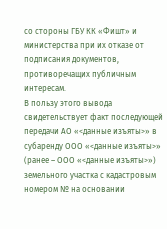со стороны ГБУ КК «Фишт» и министерства при их отказе от подписания документов, противоречащих публичным интересам.
В пользу этого вывода свидетельствует факт последующей передачи АО «<данные изъяты>» в субаренду ООО «<данные изъяты>» (ранее – ООО «<данные изъяты>») земельного участка с кадастровым номером № на основании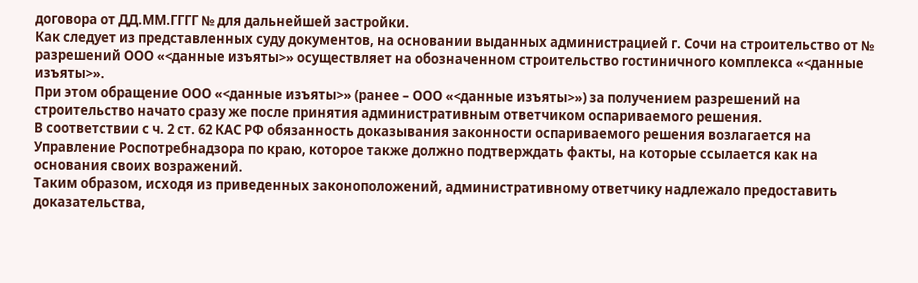договора от ДД.ММ.ГГГГ № для дальнейшей застройки.
Как следует из представленных суду документов, на основании выданных администрацией г. Сочи на строительство от № разрешений ООО «<данные изъяты>» осуществляет на обозначенном строительство гостиничного комплекса «<данные изъяты>».
При этом обращение ООО «<данные изъяты>» (ранее – ООО «<данные изъяты>») за получением разрешений на строительство начато сразу же после принятия административным ответчиком оспариваемого решения.
В соответствии с ч. 2 ст. 62 КАС РФ обязанность доказывания законности оспариваемого решения возлагается на Управление Роспотребнадзора по краю, которое также должно подтверждать факты, на которые ссылается как на основания своих возражений.
Таким образом, исходя из приведенных законоположений, административному ответчику надлежало предоставить доказательства,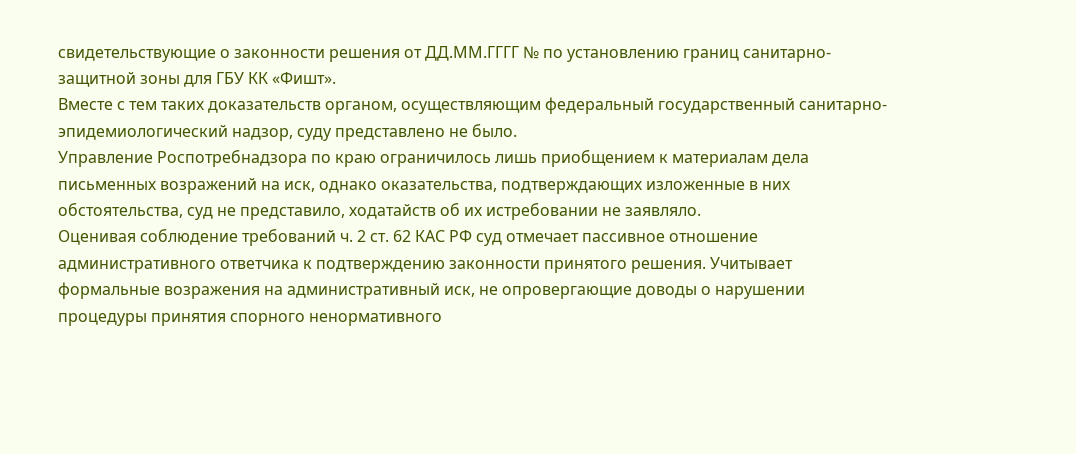свидетельствующие о законности решения от ДД.ММ.ГГГГ № по установлению границ санитарно-защитной зоны для ГБУ КК «Фишт».
Вместе с тем таких доказательств органом, осуществляющим федеральный государственный санитарно-эпидемиологический надзор, суду представлено не было.
Управление Роспотребнадзора по краю ограничилось лишь приобщением к материалам дела письменных возражений на иск, однако оказательства, подтверждающих изложенные в них обстоятельства, суд не представило, ходатайств об их истребовании не заявляло.
Оценивая соблюдение требований ч. 2 ст. 62 КАС РФ суд отмечает пассивное отношение административного ответчика к подтверждению законности принятого решения. Учитывает формальные возражения на административный иск, не опровергающие доводы о нарушении процедуры принятия спорного ненормативного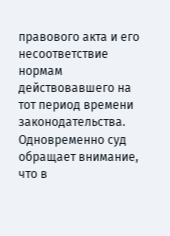правового акта и его несоответствие нормам действовавшего на тот период времени законодательства.
Одновременно суд обращает внимание, что в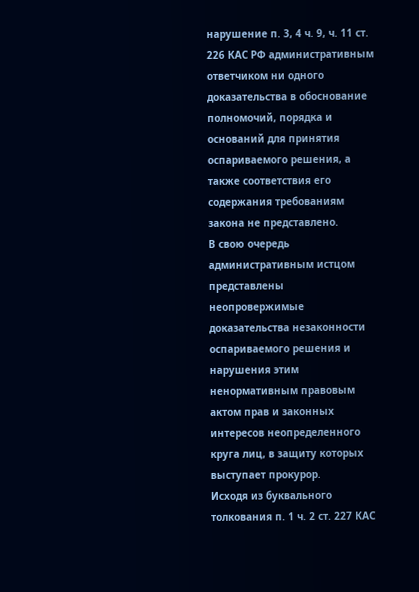нарушение п. 3, 4 ч. 9, ч. 11 ст. 226 КАС РФ административным ответчиком ни одного доказательства в обоснование полномочий, порядка и оснований для принятия оспариваемого решения, а также соответствия его содержания требованиям закона не представлено.
В свою очередь административным истцом представлены неопровержимые доказательства незаконности оспариваемого решения и нарушения этим ненормативным правовым актом прав и законных интересов неопределенного круга лиц, в защиту которых выступает прокурор.
Исходя из буквального толкования п. 1 ч. 2 ст. 227 КАС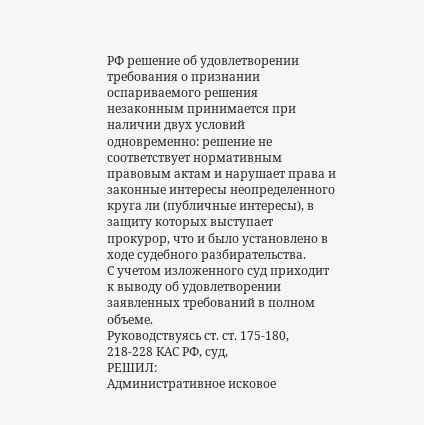РФ решение об удовлетворении требования о признании оспариваемого решения незаконным принимается при наличии двух условий одновременно: решение не соответствует нормативным правовым актам и нарушает права и законные интересы неопределенного круга ли (публичные интересы), в защиту которых выступает прокурор, что и было установлено в ходе судебного разбирательства.
С учетом изложенного суд приходит к выводу об удовлетворении заявленных требований в полном объеме.
Руководствуясь ст. ст. 175-180, 218-228 КАС РФ, суд,
РЕШИЛ:
Административное исковое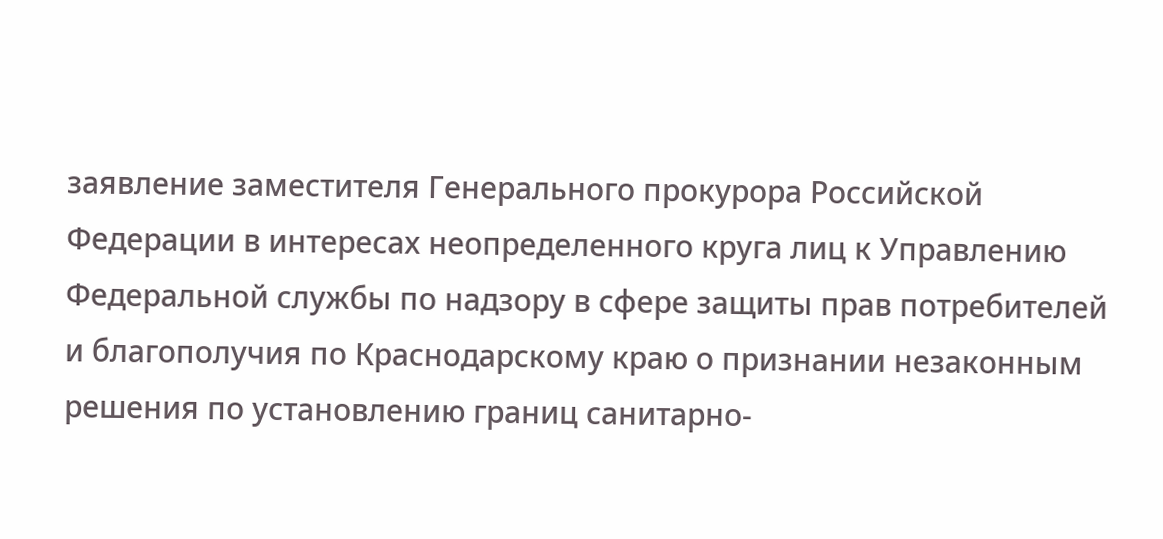заявление заместителя Генерального прокурора Российской Федерации в интересах неопределенного круга лиц к Управлению Федеральной службы по надзору в сфере защиты прав потребителей и благополучия по Краснодарскому краю о признании незаконным решения по установлению границ санитарно-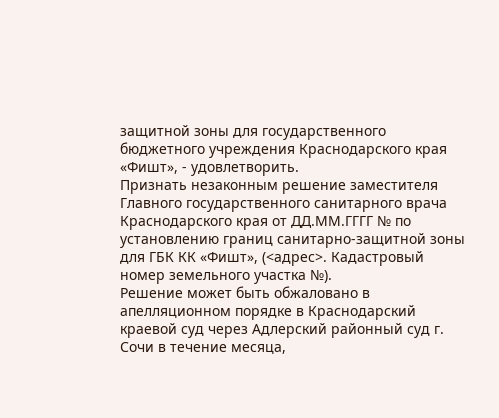защитной зоны для государственного бюджетного учреждения Краснодарского края «Фишт», - удовлетворить.
Признать незаконным решение заместителя Главного государственного санитарного врача Краснодарского края от ДД.ММ.ГГГГ № по установлению границ санитарно-защитной зоны для ГБК КК «Фишт», (<адрес>. Кадастровый номер земельного участка №).
Решение может быть обжаловано в апелляционном порядке в Краснодарский краевой суд через Адлерский районный суд г. Сочи в течение месяца,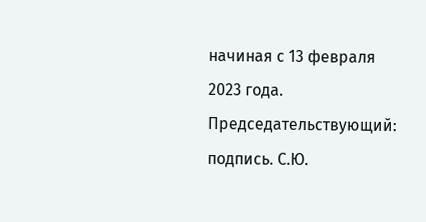начиная с 13 февраля 2023 года.
Председательствующий: подпись. С.Ю.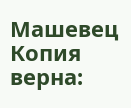Машевец
Копия верна: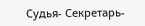Судья- Секретарь-